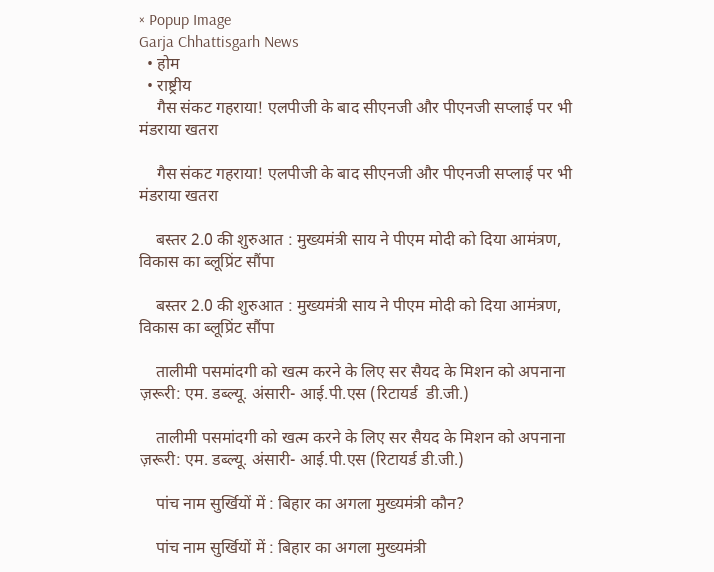× Popup Image
Garja Chhattisgarh News
  • होम
  • राष्ट्रीय
    गैस संकट गहराया! एलपीजी के बाद सीएनजी और पीएनजी सप्लाई पर भी मंडराया खतरा

    गैस संकट गहराया! एलपीजी के बाद सीएनजी और पीएनजी सप्लाई पर भी मंडराया खतरा

    बस्तर 2.0 की शुरुआत : मुख्यमंत्री साय ने पीएम मोदी को दिया आमंत्रण, विकास का ब्लूप्रिंट सौंपा

    बस्तर 2.0 की शुरुआत : मुख्यमंत्री साय ने पीएम मोदी को दिया आमंत्रण, विकास का ब्लूप्रिंट सौंपा

    तालीमी पसमांदगी को खत्म करने के लिए सर सैयद के मिशन को अपनाना ज़रूरी: एम. डब्ल्यू. अंसारी- आई.पी.एस (रिटायर्ड  डी.जी.)

    तालीमी पसमांदगी को खत्म करने के लिए सर सैयद के मिशन को अपनाना ज़रूरी: एम. डब्ल्यू. अंसारी- आई.पी.एस (रिटायर्ड डी.जी.)

    पांच नाम सुर्खियों में : बिहार का अगला मुख्यमंत्री कौन?

    पांच नाम सुर्खियों में : बिहार का अगला मुख्यमंत्री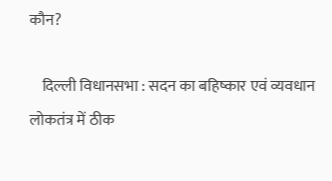कौन?

    दिल्ली विधानसभा : सदन का बहिष्कार एवं व्यवधान लोकतंत्र में ठीक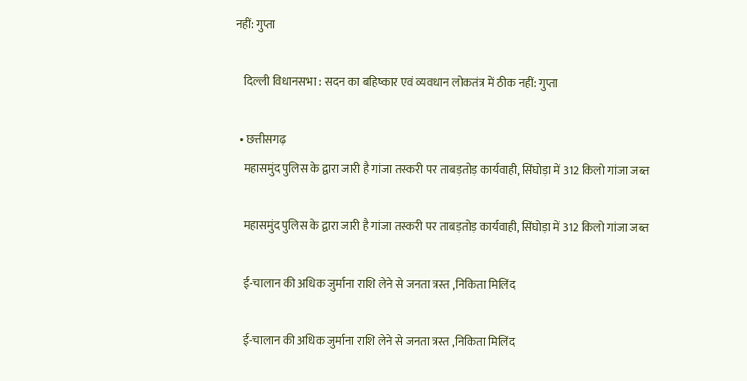नहीं: गुप्ता

    दिल्ली विधानसभा : सदन का बहिष्कार एवं व्यवधान लोकतंत्र में ठीक नहीं: गुप्ता

  • छत्तीसगढ़
    महासमुंद पुलिस के द्वारा जारी है गांजा तस्करी पर ताबड़तोड़ कार्यवाही, सिंघोड़ा में 312 किलो गांजा जब्त

    महासमुंद पुलिस के द्वारा जारी है गांजा तस्करी पर ताबड़तोड़ कार्यवाही, सिंघोड़ा में 312 किलो गांजा जब्त

    ई-चालान की अधिक जुर्माना राशि लेने से जनता त्रस्त ,निकिता मिलिंद

    ई-चालान की अधिक जुर्माना राशि लेने से जनता त्रस्त ,निकिता मिलिंद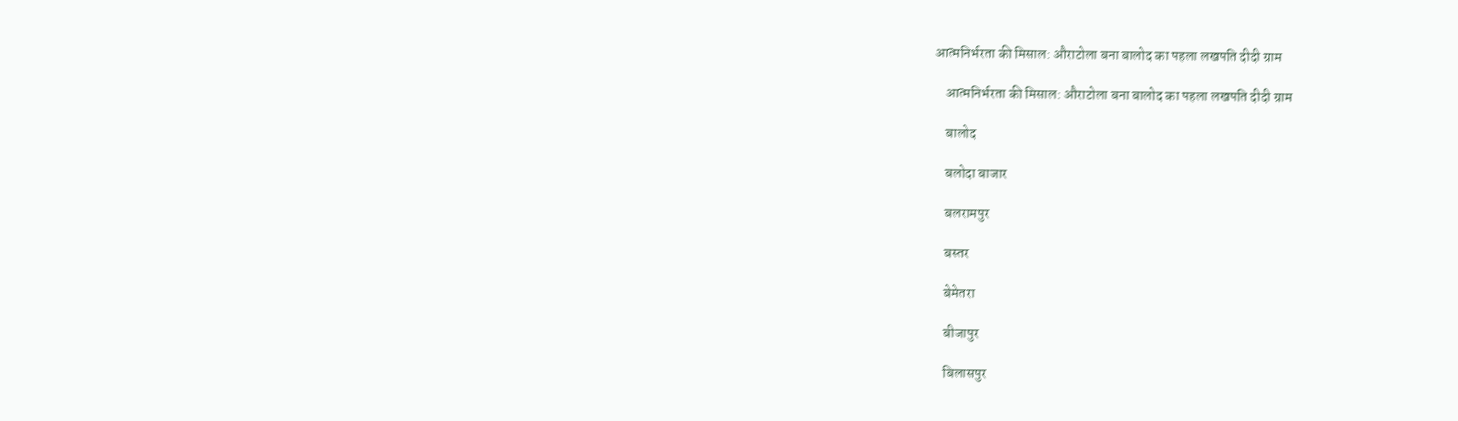आत्मनिर्भरता की मिसाल: औराटोला बना बालोद का पहला लखपति दीदी ग्राम

    आत्मनिर्भरता की मिसाल: औराटोला बना बालोद का पहला लखपति दीदी ग्राम

    बालोद

    बलोदा बाजार

    बलरामपुर

    बस्तर

    बेमेतरा

    बीजापुर

    बिलासपुर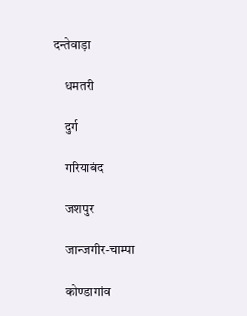दन्तेवाड़ा

    धमतरी

    दुर्ग

    गरियाबंद

    जशपुर

    जान्जगीर-चाम्पा

    कोण्डागांव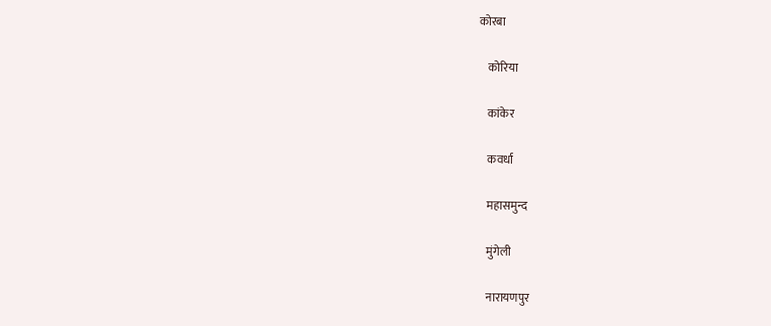कोरबा

    कोरिया

    कांकेर

    कवर्धा

    महासमुन्द

    मुंगेली

    नारायणपुर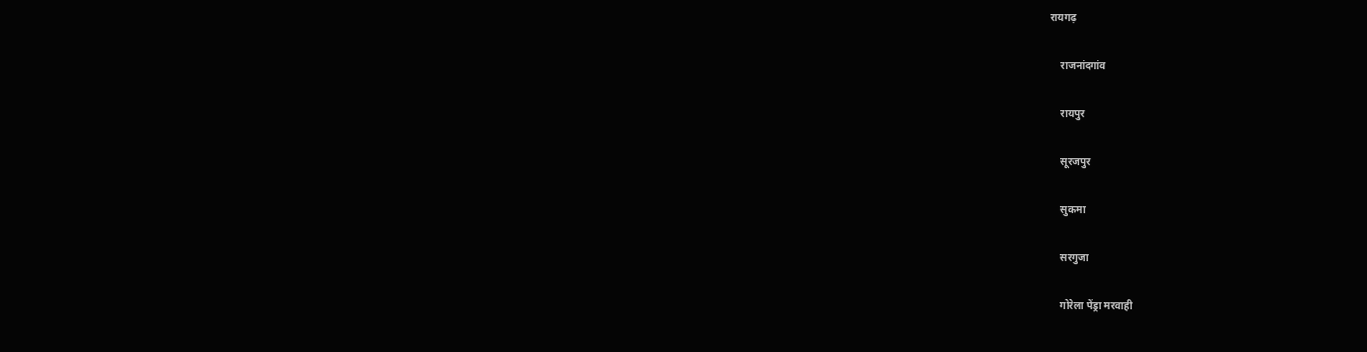रायगढ़

    राजनांदगांव

    रायपुर

    सूरजपुर

    सुकमा

    सरगुजा

    गोरेला पेंड्रा मरवाही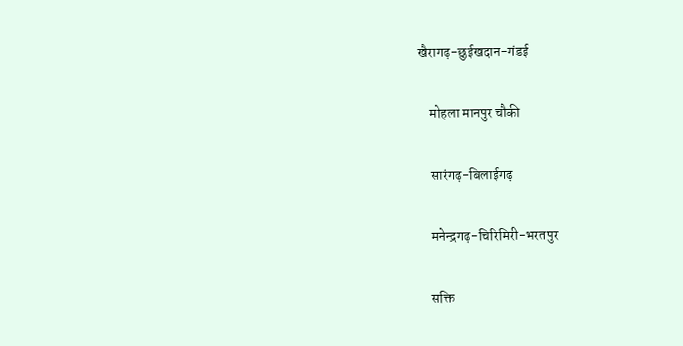खैरागढ़-छुईखदान-गंडई

    मोहला मानपुर चौकी

    सारंगढ़-बिलाईगढ़

    मनेन्द्रगढ़-चिरिमिरी-भरतपुर

    सक्ति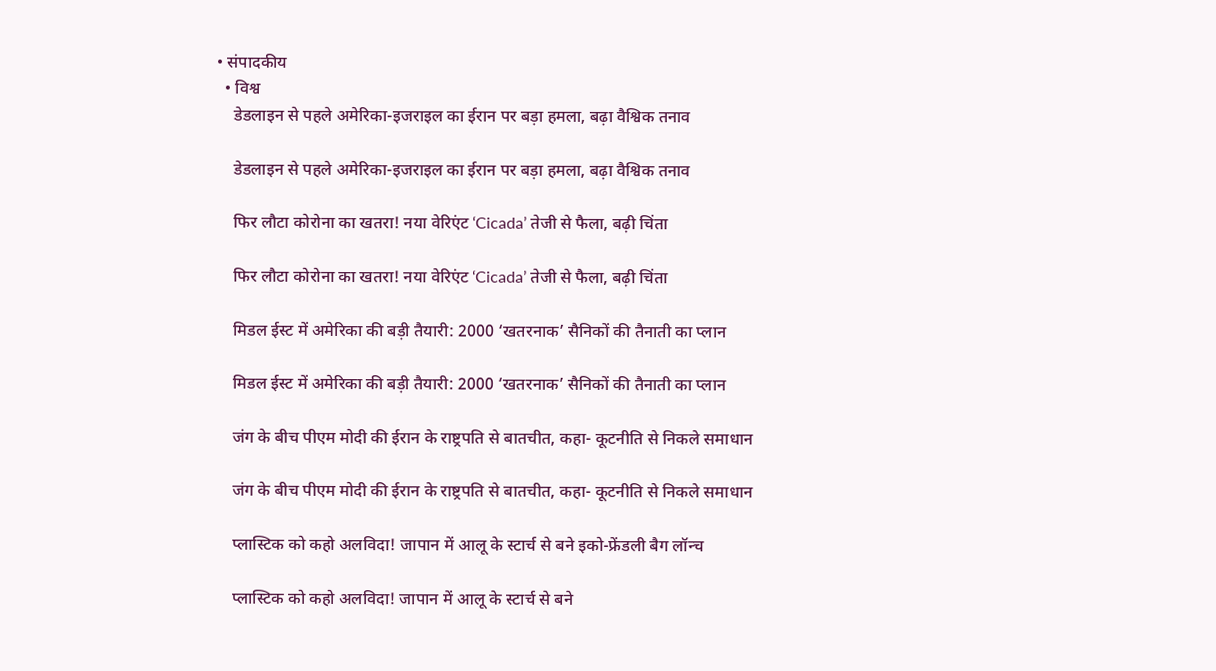• संपादकीय
  • विश्व
    डेडलाइन से पहले अमेरिका-इजराइल का ईरान पर बड़ा हमला, बढ़ा वैश्विक तनाव

    डेडलाइन से पहले अमेरिका-इजराइल का ईरान पर बड़ा हमला, बढ़ा वैश्विक तनाव

    फिर लौटा कोरोना का खतरा! नया वेरिएंट ‘Cicada’ तेजी से फैला, बढ़ी चिंता

    फिर लौटा कोरोना का खतरा! नया वेरिएंट ‘Cicada’ तेजी से फैला, बढ़ी चिंता

    मिडल ईस्ट में अमेरिका की बड़ी तैयारी: 2000 ‘खतरनाक’ सैनिकों की तैनाती का प्लान

    मिडल ईस्ट में अमेरिका की बड़ी तैयारी: 2000 ‘खतरनाक’ सैनिकों की तैनाती का प्लान

    जंग के बीच पीएम मोदी की ईरान के राष्ट्रपति से बातचीत, कहा- कूटनीति से निकले समाधान

    जंग के बीच पीएम मोदी की ईरान के राष्ट्रपति से बातचीत, कहा- कूटनीति से निकले समाधान

    प्लास्टिक को कहो अलविदा! जापान में आलू के स्टार्च से बने इको-फ्रेंडली बैग लॉन्च

    प्लास्टिक को कहो अलविदा! जापान में आलू के स्टार्च से बने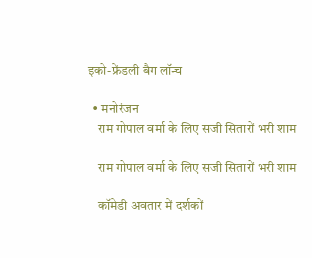इको-फ्रेंडली बैग लॉन्च

  • मनोरंजन
    राम गोपाल वर्मा के लिए सजी सितारों भरी शाम

    राम गोपाल वर्मा के लिए सजी सितारों भरी शाम

    कॉमेडी अवतार में दर्शकों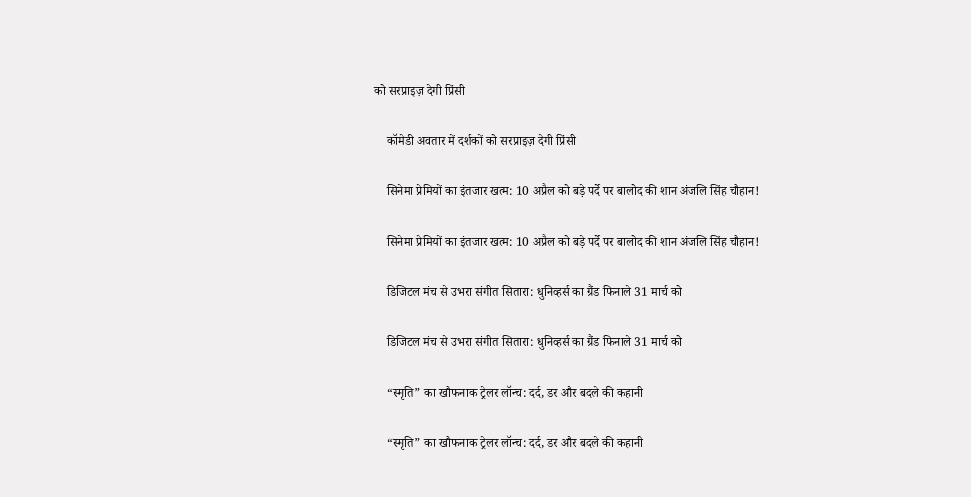को सरप्राइज़ देगी प्रिंसी

    कॉमेडी अवतार में दर्शकों को सरप्राइज़ देगी प्रिंसी

    सिनेमा प्रेमियों का इंतजार खत्म: 10 अप्रैल को बड़े पर्दे पर बालोद की शान अंजलि सिंह चौहान!

    सिनेमा प्रेमियों का इंतजार खत्म: 10 अप्रैल को बड़े पर्दे पर बालोद की शान अंजलि सिंह चौहान!

    डिजिटल मंच से उभरा संगीत सितारा: धुनिव्हर्स का ग्रैंड फिनाले 31 मार्च को

    डिजिटल मंच से उभरा संगीत सितारा: धुनिव्हर्स का ग्रैंड फिनाले 31 मार्च को

    “स्मृति” का खौफनाक ट्रेलर लॉन्च: दर्द, डर और बदले की कहानी

    “स्मृति” का खौफनाक ट्रेलर लॉन्च: दर्द, डर और बदले की कहानी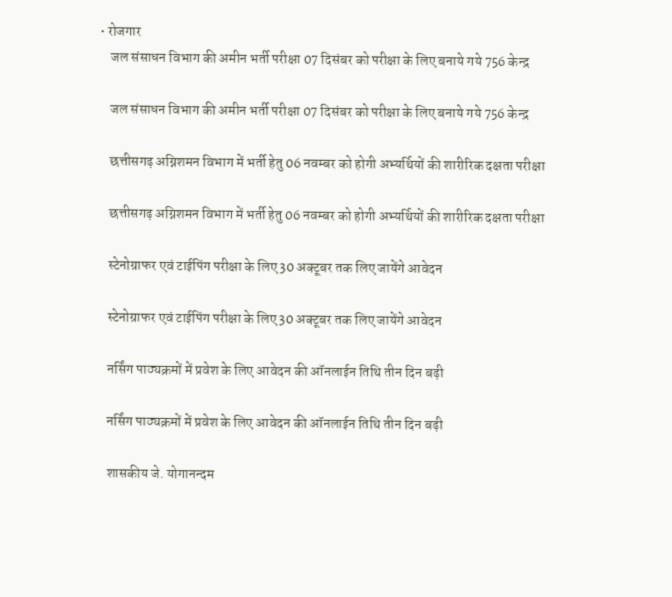• रोजगार
    जल संसाधन विभाग की अमीन भर्ती परीक्षा 07 दिसंबर को परीक्षा के लिए बनाये गये 756 केन्द्र

    जल संसाधन विभाग की अमीन भर्ती परीक्षा 07 दिसंबर को परीक्षा के लिए बनाये गये 756 केन्द्र

    छत्तीसगढ़ अग्निशमन विभाग में भर्ती हेतु 06 नवम्बर को होगी अभ्यर्थियों की शारीरिक दक्षता परीक्षा

    छत्तीसगढ़ अग्निशमन विभाग में भर्ती हेतु 06 नवम्बर को होगी अभ्यर्थियों की शारीरिक दक्षता परीक्षा

    स्टेनोग्राफर एवं टाईपिंग परीक्षा के लिए 30 अक्टूबर तक लिए जायेंगे आवेदन

    स्टेनोग्राफर एवं टाईपिंग परीक्षा के लिए 30 अक्टूबर तक लिए जायेंगे आवेदन

    नर्सिंग पाठ्यक्रमों में प्रवेश के लिए आवेदन की ऑनलाईन तिथि तीन दिन बढ़ी

    नर्सिंग पाठ्यक्रमों में प्रवेश के लिए आवेदन की ऑनलाईन तिथि तीन दिन बढ़ी

    शासकीय जे. योगानन्दम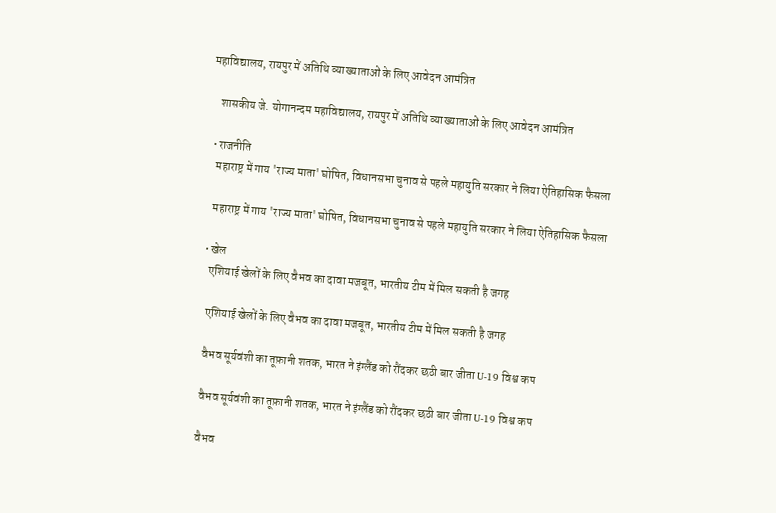महाविद्यालय, रायपुर में अतिथि व्याख्याताओं के लिए आवेदन आमंत्रित

    शासकीय जे. योगानन्दम महाविद्यालय, रायपुर में अतिथि व्याख्याताओं के लिए आवेदन आमंत्रित

  • राजनीति
    महाराष्ट्र में गाय 'राज्य माता' घोषित, विधानसभा चुनाव से पहले महायुति सरकार ने लिया ऐतिहासिक फैसला

    महाराष्ट्र में गाय 'राज्य माता' घोषित, विधानसभा चुनाव से पहले महायुति सरकार ने लिया ऐतिहासिक फैसला

  • खेल
    एशियाई खेलों के लिए वैभव का दावा मजबूत, भारतीय टीम में मिल सकती है जगह

    एशियाई खेलों के लिए वैभव का दावा मजबूत, भारतीय टीम में मिल सकती है जगह

    वैभव सूर्यवंशी का तूफ़ानी शतक, भारत ने इंग्लैंड को रौंदकर छठी बार जीता U-19 विश्व कप

    वैभव सूर्यवंशी का तूफ़ानी शतक, भारत ने इंग्लैंड को रौंदकर छठी बार जीता U-19 विश्व कप

    वैभव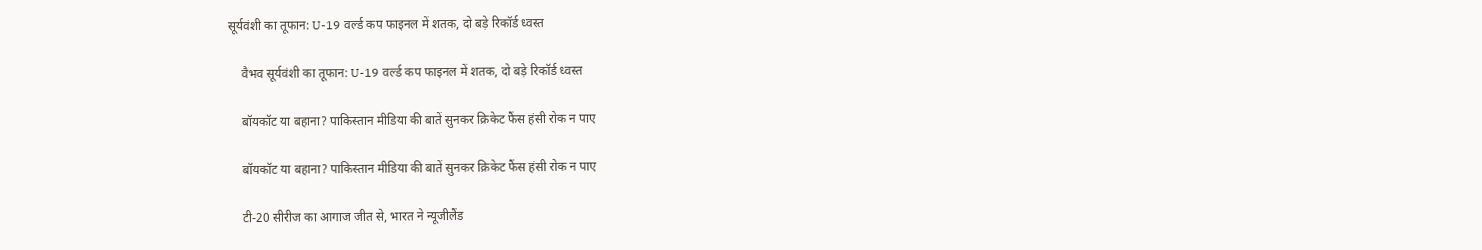सूर्यवंशी का तूफान: U-19 वर्ल्ड कप फाइनल में शतक, दो बड़े रिकॉर्ड ध्वस्त

    वैभव सूर्यवंशी का तूफान: U-19 वर्ल्ड कप फाइनल में शतक, दो बड़े रिकॉर्ड ध्वस्त

    बॉयकॉट या बहाना? पाकिस्तान मीडिया की बातें सुनकर क्रिकेट फैंस हंसी रोक न पाए

    बॉयकॉट या बहाना? पाकिस्तान मीडिया की बातें सुनकर क्रिकेट फैंस हंसी रोक न पाए

    टी-20 सीरीज का आगाज जीत से, भारत ने न्यूजीलैंड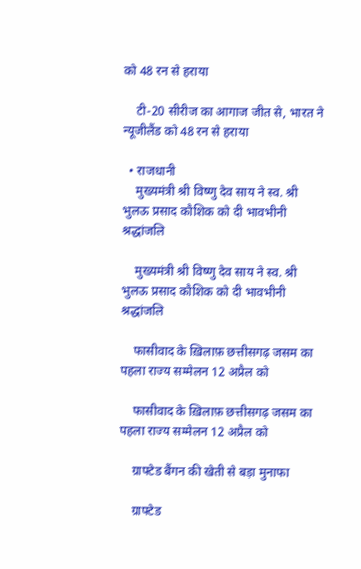को 48 रन से हराया

    टी-20 सीरीज का आगाज जीत से, भारत ने न्यूजीलैंड को 48 रन से हराया

  • राजधानी
    मुख्यमंत्री श्री विष्णु देव साय ने स्व. श्री भुलऊ प्रसाद कौशिक को दी भावभीनी श्रद्धांजलि

    मुख्यमंत्री श्री विष्णु देव साय ने स्व. श्री भुलऊ प्रसाद कौशिक को दी भावभीनी श्रद्धांजलि

    फासीवाद के ख़िलाफ़ छत्तीसगढ़ जसम का पहला राज्य सम्मेलन 12 अप्रैल को

    फासीवाद के ख़िलाफ़ छत्तीसगढ़ जसम का पहला राज्य सम्मेलन 12 अप्रैल को

    ग्राफ्टेड बैंगन की खेती से बड़ा मुनाफा

    ग्राफ्टेड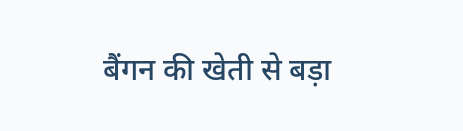बैंगन की खेती से बड़ा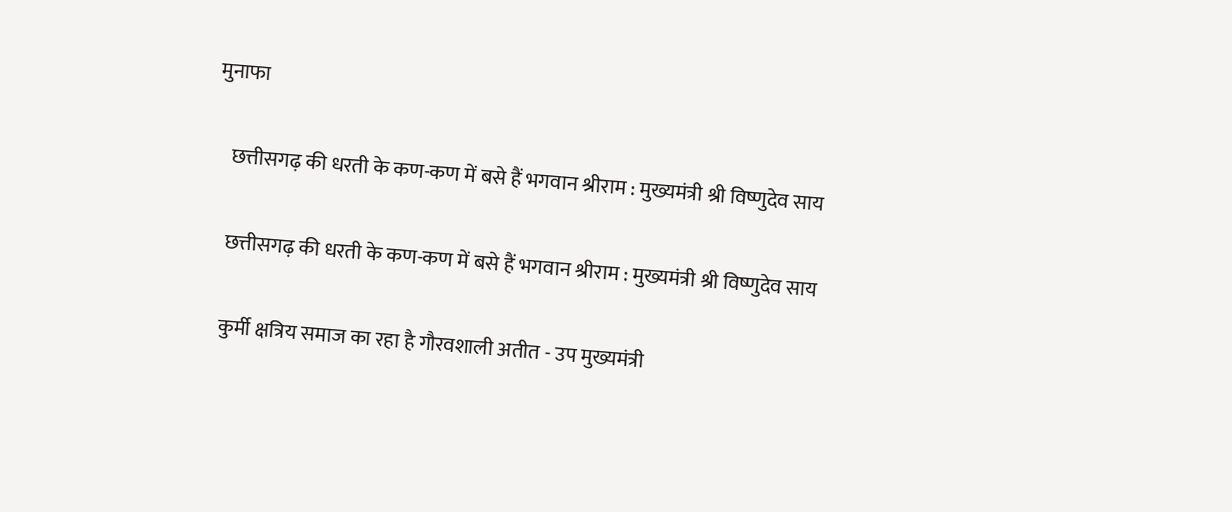मुनाफा

    छत्तीसगढ़ की धरती के कण-कण में बसे हैं भगवान श्रीराम : मुख्यमंत्री श्री विष्णुदेव साय

    छत्तीसगढ़ की धरती के कण-कण में बसे हैं भगवान श्रीराम : मुख्यमंत्री श्री विष्णुदेव साय

    कुर्मी क्षत्रिय समाज का रहा है गौरवशाली अतीत - उप मुख्यमंत्री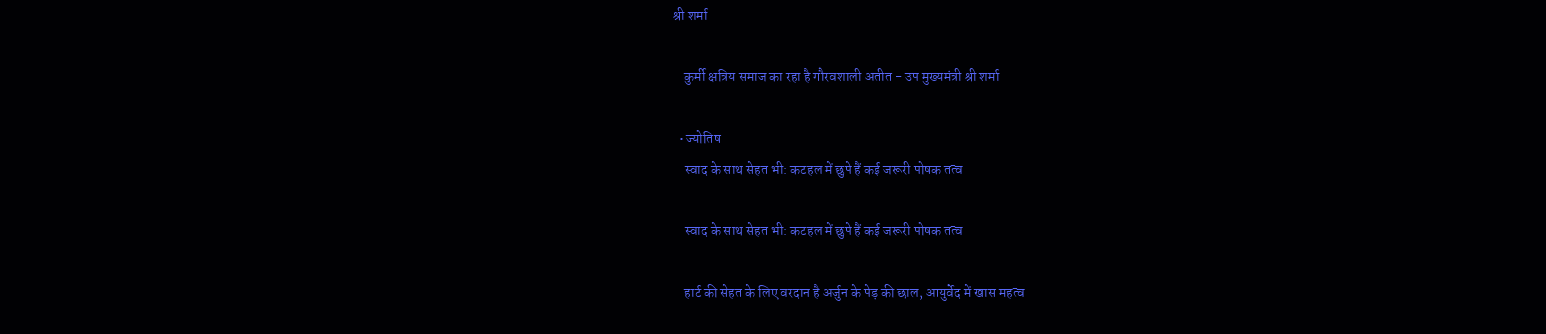श्री शर्मा

    कुर्मी क्षत्रिय समाज का रहा है गौरवशाली अतीत - उप मुख्यमंत्री श्री शर्मा

  • ज्योतिष
    स्वाद के साथ सेहत भी: कटहल में छुपे हैं कई जरूरी पोषक तत्व

    स्वाद के साथ सेहत भी: कटहल में छुपे हैं कई जरूरी पोषक तत्व

    हार्ट की सेहत के लिए वरदान है अर्जुन के पेड़ की छाल, आयुर्वेद में खास महत्व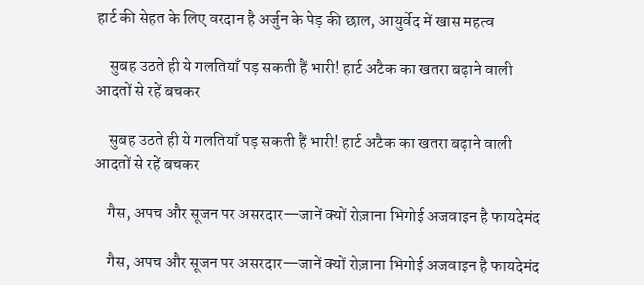हार्ट की सेहत के लिए वरदान है अर्जुन के पेड़ की छाल, आयुर्वेद में खास महत्व

    सुबह उठते ही ये गलतियाँ पड़ सकती हैं भारी! हार्ट अटैक का खतरा बढ़ाने वाली आदतों से रहें बचकर

    सुबह उठते ही ये गलतियाँ पड़ सकती हैं भारी! हार्ट अटैक का खतरा बढ़ाने वाली आदतों से रहें बचकर

    गैस, अपच और सूजन पर असरदार—जानें क्यों रोज़ाना भिगोई अजवाइन है फायदेमंद

    गैस, अपच और सूजन पर असरदार—जानें क्यों रोज़ाना भिगोई अजवाइन है फायदेमंद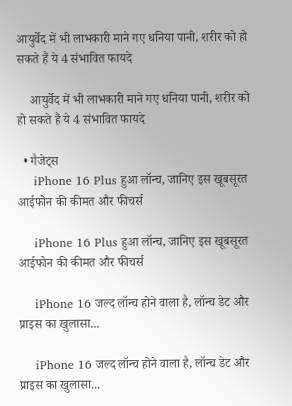आयुर्वेद में भी लाभकारी माने गए धनिया पानी, शरीर को हो सकते हैं ये 4 संभावित फायदे

    आयुर्वेद में भी लाभकारी माने गए धनिया पानी, शरीर को हो सकते हैं ये 4 संभावित फायदे

  • गैजेट्स
    iPhone 16 Plus हुआ लॉन्च, जानिए इस खूबसूरत आईफोन की कीमत और फीचर्स

    iPhone 16 Plus हुआ लॉन्च, जानिए इस खूबसूरत आईफोन की कीमत और फीचर्स

    iPhone 16 जल्द लॉन्च होने वाला है, लॉन्च डेट और प्राइस का खुलासा...

    iPhone 16 जल्द लॉन्च होने वाला है, लॉन्च डेट और प्राइस का खुलासा...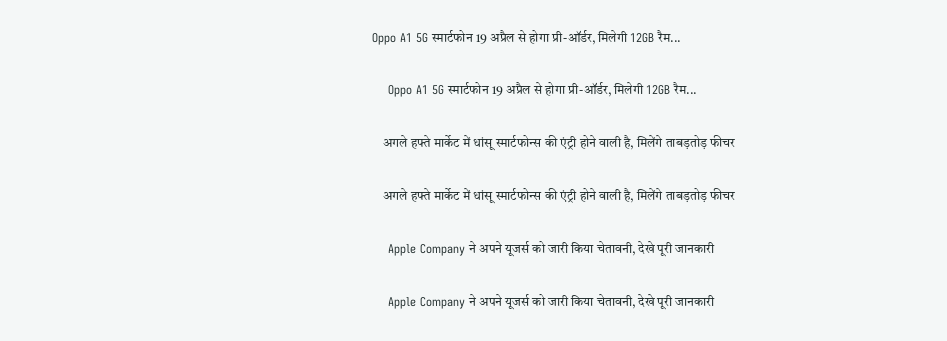Oppo A1 5G स्मार्टफोन 19 अप्रैल से होगा प्री-ऑर्डर, मिलेगी 12GB रैम...

    Oppo A1 5G स्मार्टफोन 19 अप्रैल से होगा प्री-ऑर्डर, मिलेगी 12GB रैम...

    अगले हफ्ते मार्केट में धांसू स्मार्टफोन्स की एंट्री होने वाली है, मिलेंगे ताबड़तोड़ फीचर

    अगले हफ्ते मार्केट में धांसू स्मार्टफोन्स की एंट्री होने वाली है, मिलेंगे ताबड़तोड़ फीचर

    Apple Company ने अपने यूजर्स को जारी किया चेतावनी, देखे पूरी जानकारी

    Apple Company ने अपने यूजर्स को जारी किया चेतावनी, देखे पूरी जानकारी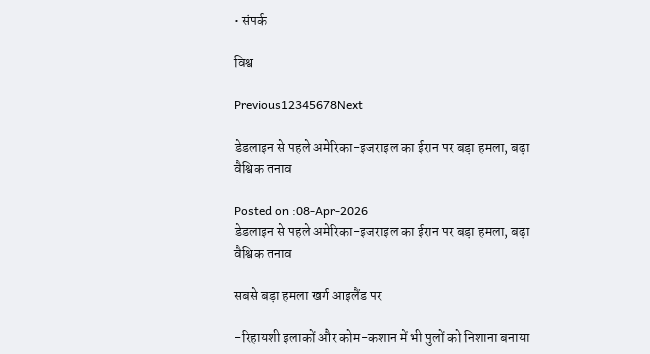• संपर्क

विश्व

Previous12345678Next

डेडलाइन से पहले अमेरिका-इजराइल का ईरान पर बड़ा हमला, बढ़ा वैश्विक तनाव

Posted on :08-Apr-2026
डेडलाइन से पहले अमेरिका-इजराइल का ईरान पर बड़ा हमला, बढ़ा वैश्विक तनाव

सबसे बड़ा हमला खर्ग आइलैंड पर

-रिहायशी इलाकों और कोम-कशान में भी पुलों को निशाना बनाया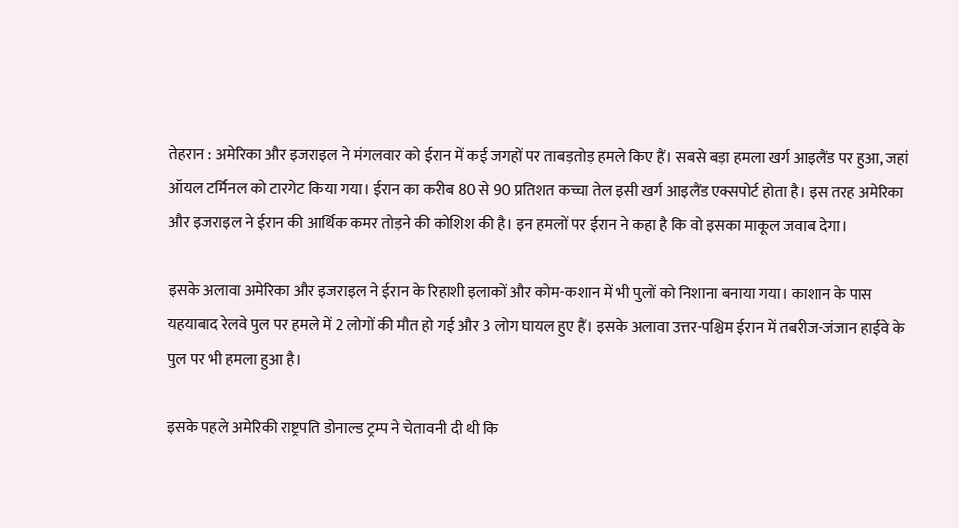तेहरान : अमेरिका और इजराइल ने मंगलवार को ईरान में कई जगहों पर ताबड़तोड़ हमले किए हैं। सबसे बड़ा हमला खर्ग आइलैंड पर हुआ, जहां ऑयल टर्मिनल को टारगेट किया गया। ईरान का करीब 80 से 90 प्रतिशत कच्चा तेल इसी खर्ग आइलैंड एक्सपोर्ट होता है। इस तरह अमेरिका और इजराइल ने ईरान की आर्थिक कमर तोड़ने की कोशिश की है। इन हमलों पर ईरान ने कहा है कि वो इसका माकूल जवाब देगा।

इसके अलावा अमेरिका और इजराइल ने ईरान के रिहाशी इलाकों और कोम-कशान में भी पुलों को निशाना बनाया गया। काशान के पास यहयाबाद रेलवे पुल पर हमले में 2 लोगों की मौत हो गई और 3 लोग घायल हुए हैं। इसके अलावा उत्तर-पश्चिम ईरान में तबरीज-जंजान हाईवे के पुल पर भी हमला हुआ है।

इसके पहले अमेरिकी राष्ट्रपति डोनाल्ड ट्रम्प ने चेतावनी दी थी कि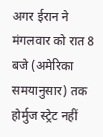अगर ईरान ने मंगलवार को रात 8 बजे (अमेरिका समयानुसार) तक होर्मुज स्ट्रेट नहीं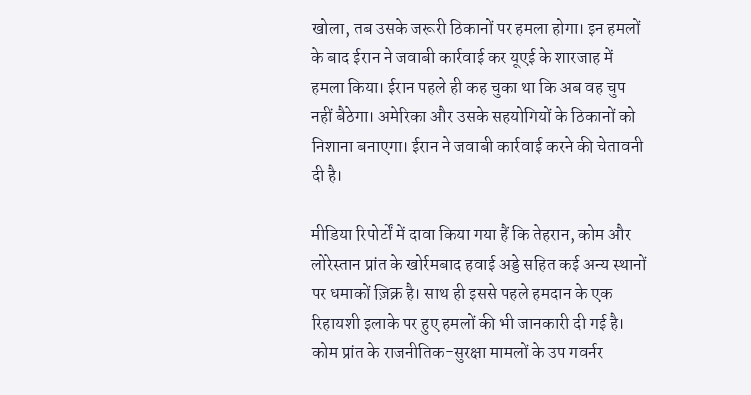खोला, तब उसके जरूरी ठिकानों पर हमला होगा। इन हमलों के बाद ईरान ने जवाबी कार्रवाई कर यूएई के शारजाह में हमला किया। ईरान पहले ही कह चुका था कि अब वह चुप नहीं बैठेगा। अमेरिका और उसके सहयोगियों के ठिकानों को निशाना बनाएगा। ईरान ने जवाबी कार्रवाई करने की चेतावनी दी है।

मीडिया रिपोर्टों में दावा किया गया हैं कि तेहरान, कोम और लोरेस्तान प्रांत के खोर्रमबाद हवाई अड्डे सहित कई अन्य स्थानों पर धमाकों ज़िक्र है। साथ ही इससे पहले हमदान के एक रिहायशी इलाके पर हुए हमलों की भी जानकारी दी गई है। कोम प्रांत के राजनीतिक-सुरक्षा मामलों के उप गवर्नर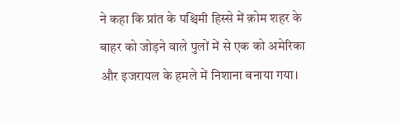ने कहा कि प्रांत के पश्चिमी हिस्से में क़ोम शहर के बाहर को जोड़ने वाले पुलों में से एक को अमेरिका और इजरायल के हमले में निशाना बनाया गया।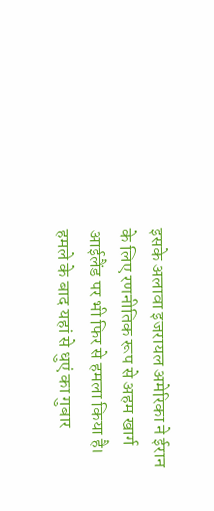इसके अलावा इजरायल अमेरिका ने ईरान के लिए रणनीतिक रूप से अहम खार्ग आईलैंड पर भी फिर से हमला किया है। हमले के बाद यहां से धुएं का गुबार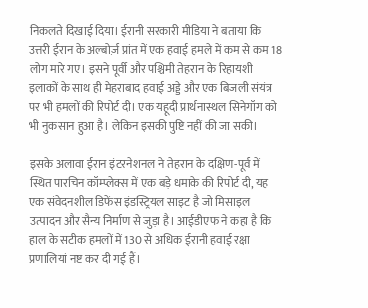निकलते दिखाई दिया। ईरानी सरकारी मीडिया ने बताया कि उत्तरी ईरान के अल्बोर्ज़ प्रांत में एक हवाई हमले में कम से कम 18 लोग मारे गए। इसने पूर्वी और पश्चिमी तेहरान के रिहायशी इलाकों के साथ ही मेहराबाद हवाई अड्डे और एक बिजली संयंत्र पर भी हमलों की रिपोर्ट दी। एक यहूदी प्रार्थनास्थल सिनेगॉग को भी नुकसान हुआ है। लेकिन इसकी पुष्टि नहीं की जा सकी।

इसके अलावा ईरान इंटरनेशनल ने तेहरान के दक्षिण-पूर्व में स्थित पारचिन कॉम्प्लेक्स में एक बड़े धमाके की रिपोर्ट दी, यह एक संवेदनशील डिफेंस इंडस्ट्रियल साइट है जो मिसाइल उत्पादन और सैन्य निर्माण से जुड़ा है। आईडीएफ ने कहा है कि हाल के सटीक हमलों में 130 से अधिक ईरानी हवाई रक्षा प्रणालियां नष्ट कर दी गई हैं।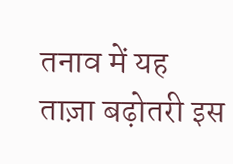तनाव में यह ताज़ा बढ़ोतरी इस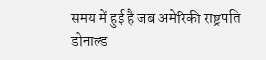समय में हुई है जब अमेरिकी राष्ट्रपति डोनाल्ड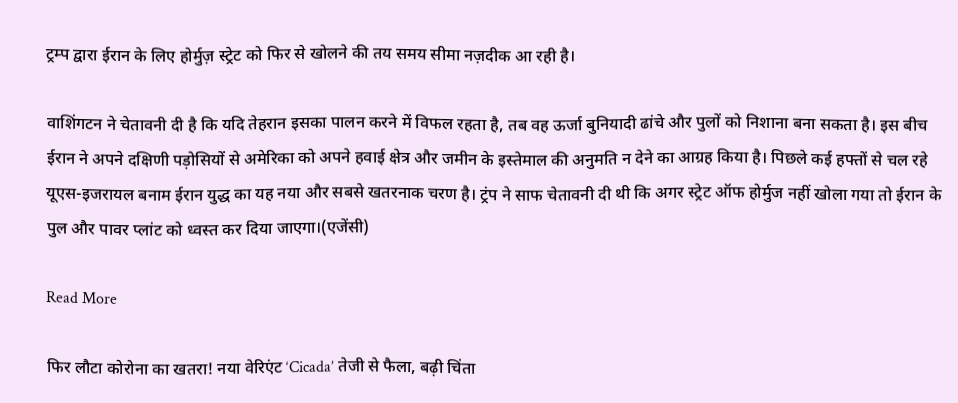ट्रम्प द्वारा ईरान के लिए होर्मुज़ स्ट्रेट को फिर से खोलने की तय समय सीमा नज़दीक आ रही है।

वाशिंगटन ने चेतावनी दी है कि यदि तेहरान इसका पालन करने में विफल रहता है, तब वह ऊर्जा बुनियादी ढांचे और पुलों को निशाना बना सकता है। इस बीच ईरान ने अपने दक्षिणी पड़ोसियों से अमेरिका को अपने हवाई क्षेत्र और जमीन के इस्तेमाल की अनुमति न देने का आग्रह किया है। पिछले कई हफ्तों से चल रहे यूएस-इजरायल बनाम ईरान युद्ध का यह नया और सबसे खतरनाक चरण है। ट्रंप ने साफ चेतावनी दी थी कि अगर स्ट्रेट ऑफ होर्मुज नहीं खोला गया तो ईरान के पुल और पावर प्लांट को ध्वस्त कर दिया जाएगा।(एजेंसी)

Read More

फिर लौटा कोरोना का खतरा! नया वेरिएंट ‘Cicada’ तेजी से फैला, बढ़ी चिंता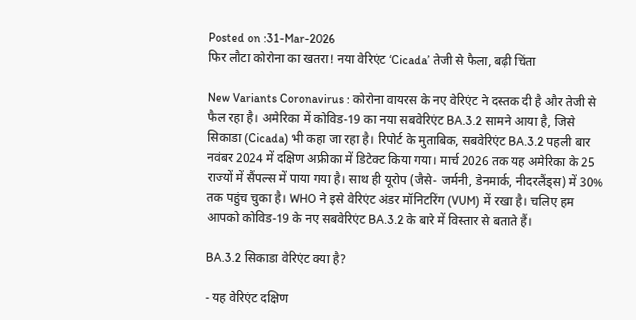Posted on :31-Mar-2026
फिर लौटा कोरोना का खतरा! नया वेरिएंट ‘Cicada’ तेजी से फैला, बढ़ी चिंता

New Variants Coronavirus : कोरोना वायरस के नए वेरिएंट ने दस्तक दी है और तेजी से फैल रहा है। अमेरिका में कोविड-19 का नया सबवेरिएंट BA.3.2 सामने आया है, जिसे सिकाडा (Cicada) भी कहा जा रहा है। रिपोर्ट के मुताबिक, सबवेरिएंट BA.3.2 पहली बार नवंबर 2024 में दक्षिण अफ्रीका में डिटेक्ट किया गया। मार्च 2026 तक यह अमेरिका के 25 राज्यों में सैंपल्स में पाया गया है। साथ ही यूरोप (जैसे- जर्मनी, डेनमार्क, नीदरलैंड्स) में 30% तक पहुंच चुका है। WHO ने इसे वेरिएंट अंडर मॉनिटरिंग (VUM) में रखा है। चलिए हम आपको कोविड-19 के नए सबवेरिएंट BA.3.2 के बारे में विस्तार से बताते हैं।

BA.3.2 सिकाडा वेरिएंट क्या है?

- यह वेरिएंट दक्षिण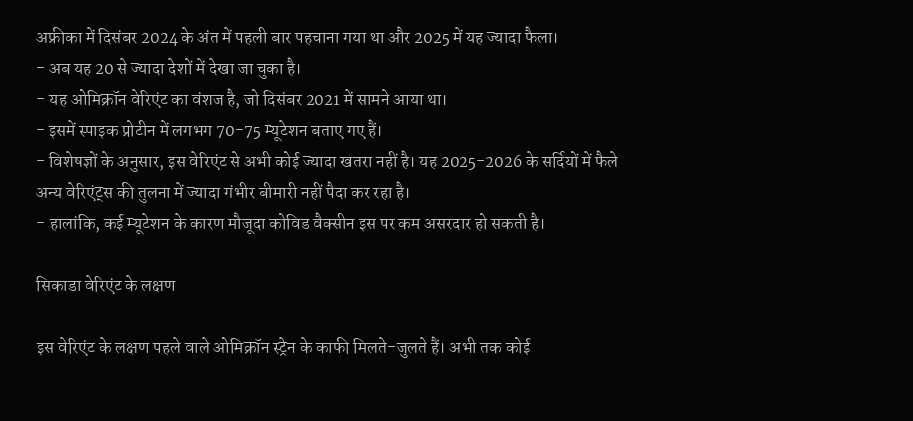अफ्रीका में दिसंबर 2024 के अंत में पहली बार पहचाना गया था और 2025 में यह ज्यादा फैला।
- अब यह 20 से ज्यादा देशों में देखा जा चुका है।
- यह ओमिक्रॉन वेरिएंट का वंशज है, जो दिसंबर 2021 में सामने आया था।
- इसमें स्पाइक प्रोटीन में लगभग 70-75 म्यूटेशन बताए गए हैं।
- विशेषज्ञों के अनुसार, इस वेरिएंट से अभी कोई ज्यादा खतरा नहीं है। यह 2025-2026 के सर्दियों में फैले अन्य वेरिएंट्स की तुलना में ज्यादा गंभीर बीमारी नहीं पैदा कर रहा है।
- हालांकि, कई म्यूटेशन के कारण मौजूदा कोविड वैक्सीन इस पर कम असरदार हो सकती है।

सिकाडा वेरिएंट के लक्षण

इस वेरिएंट के लक्षण पहले वाले ओमिक्रॉन स्ट्रेन के काफी मिलते-जुलते हैं। अभी तक कोई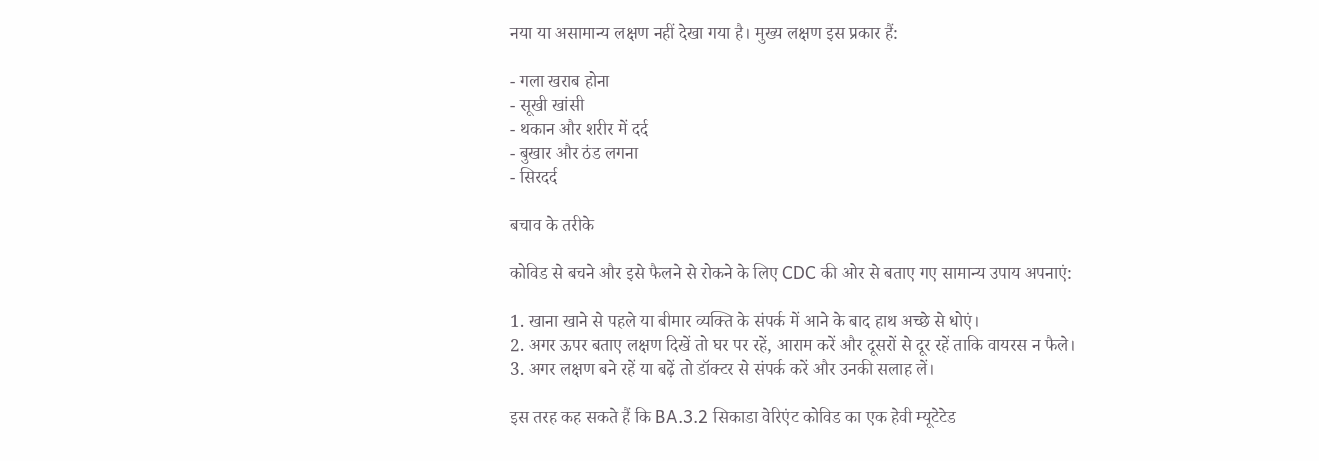नया या असामान्य लक्षण नहीं देखा गया है। मुख्य लक्षण इस प्रकार हैं:

- गला खराब होना
- सूखी खांसी
- थकान और शरीर में दर्द
- बुखार और ठंड लगना
- सिरदर्द

बचाव के तरीके

कोविड से बचने और इसे फैलने से रोकने के लिए CDC की ओर से बताए गए सामान्य उपाय अपनाएं:

1. खाना खाने से पहले या बीमार व्यक्ति के संपर्क में आने के बाद हाथ अच्छे से धोएं।
2. अगर ऊपर बताए लक्षण दिखें तो घर पर रहें, आराम करें और दूसरों से दूर रहें ताकि वायरस न फैले।
3. अगर लक्षण बने रहें या बढ़ें तो डॉक्टर से संपर्क करें और उनकी सलाह लें।

इस तरह कह सकते हैं कि BA.3.2 सिकाडा वेरिएंट कोविड का एक हेवी म्यूटेटेड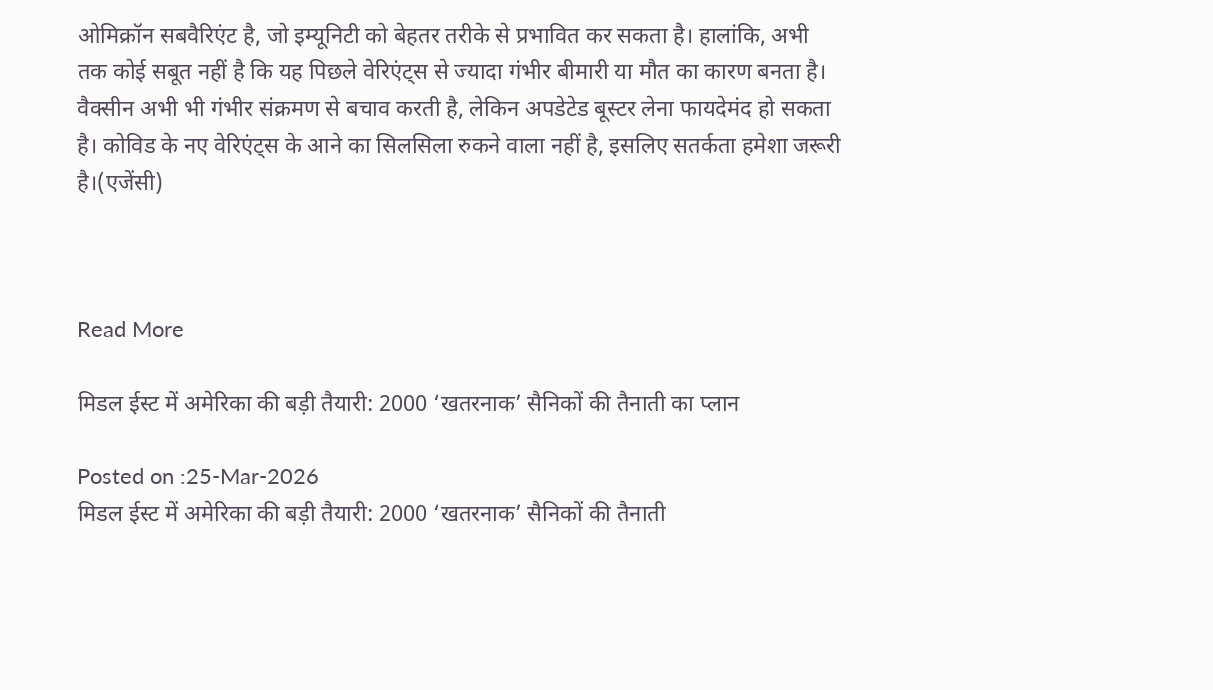ओमिक्रॉन सबवैरिएंट है, जो इम्यूनिटी को बेहतर तरीके से प्रभावित कर सकता है। हालांकि, अभी तक कोई सबूत नहीं है कि यह पिछले वेरिएंट्स से ज्यादा गंभीर बीमारी या मौत का कारण बनता है। वैक्सीन अभी भी गंभीर संक्रमण से बचाव करती है, लेकिन अपडेटेड बूस्टर लेना फायदेमंद हो सकता है। कोविड के नए वेरिएंट्स के आने का सिलसिला रुकने वाला नहीं है, इसलिए सतर्कता हमेशा जरूरी है।(एजेंसी)



Read More

मिडल ईस्ट में अमेरिका की बड़ी तैयारी: 2000 ‘खतरनाक’ सैनिकों की तैनाती का प्लान

Posted on :25-Mar-2026
मिडल ईस्ट में अमेरिका की बड़ी तैयारी: 2000 ‘खतरनाक’ सैनिकों की तैनाती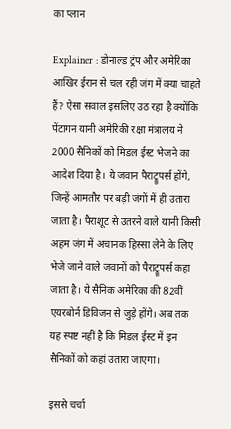का प्लान

Explainer : डोनाल्ड ट्रंप और अमेरिका आखिर ईरान से चल रही जंग में क्या चाहते हैं? ऐसा सवाल इसलिए उठ रहा है क्योंकि पेंटागन यानी अमेरिकी रक्षा मंत्रालय ने 2000 सैनिकों को मिडल ईस्ट भेजने का आदेश दिया है। ये जवान पैराट्रूपर्स होंगे, जिन्हें आमतौर पर बड़ी जंगों में ही उतारा जाता है। पैराशूट से उतरने वाले यानी किसी अहम जंग में अचानक हिस्सा लेने के लिए भेजे जाने वाले जवानों को पैराट्रूपर्स कहा जाता है। ये सैनिक अमेरिका की 82वीं एयरबोर्न डिविजन से जुड़े होंगे। अब तक यह स्पष्ट नहीं है कि मिडल ईस्ट में इन सैनिकों को कहां उतारा जाएगा।

इससे चर्चा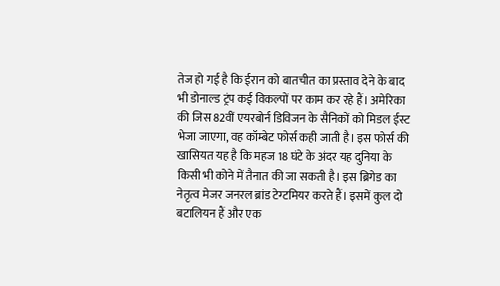तेज हो गई है कि ईरान को बातचीत का प्रस्ताव देने के बाद भी डोनाल्ड ट्रंप कई विकल्पों पर काम कर रहे हैं। अमेरिका की जिस 82वीं एयरबोर्न डिविजन के सैनिकों को मिडल ईस्ट भेजा जाएगा, वह कॉम्बेट फोर्स कही जाती है। इस फोर्स की खासियत यह है कि महज 18 घंटे के अंदर यह दुनिया के किसी भी कोने में तैनात की जा सकती है। इस ब्रिगेड का नेतृत्व मेजर जनरल ब्रांड टेग्टमियर करते हैं। इसमें कुल दो बटालियन हैं और एक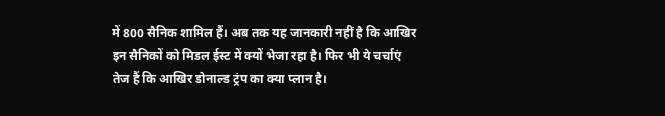में 800 सैनिक शामिल हैं। अब तक यह जानकारी नहीं है कि आखिर इन सैनिकों को मिडल ईस्ट में क्यों भेजा रहा है। फिर भी ये चर्चाएं तेज हैं कि आखिर डोनाल्ड ट्रंप का क्या प्लान है।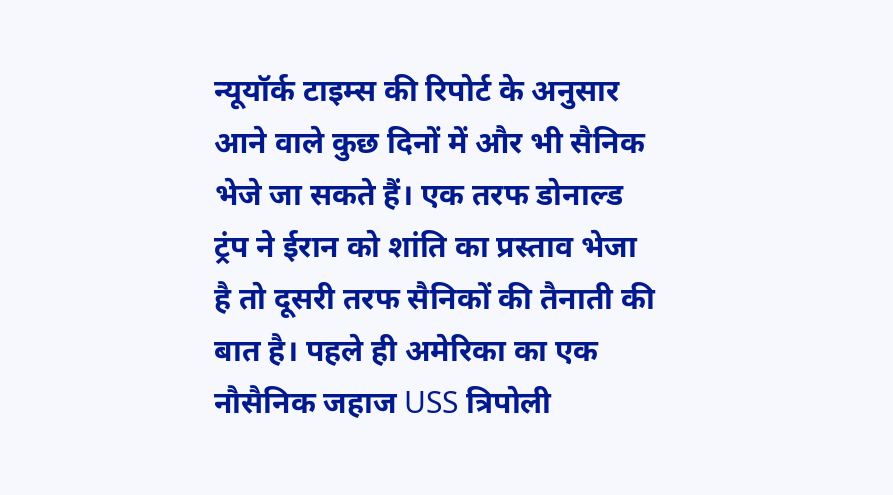न्यूयॉर्क टाइम्स की रिपोर्ट के अनुसार आने वाले कुछ दिनों में और भी सैनिक भेजे जा सकते हैं। एक तरफ डोनाल्ड ट्रंप ने ईरान को शांति का प्रस्ताव भेजा है तो दूसरी तरफ सैनिकों की तैनाती की बात है। पहले ही अमेरिका का एक नौसैनिक जहाज USS त्रिपोली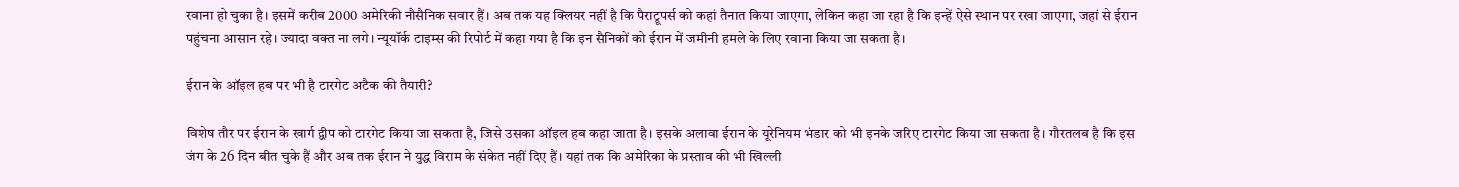रवाना हो चुका है। इसमें करीब 2000 अमेरिकी नौसैनिक सवार हैं। अब तक यह क्लियर नहीं है कि पैराट्रूपर्स को कहां तैनात किया जाएगा, लेकिन कहा जा रहा है कि इन्हें ऐसे स्थान पर रखा जाएगा, जहां से ईरान पहुंचना आसान रहे। ज्यादा वक्त ना लगे। न्यूयॉर्क टाइम्स की रिपोर्ट में कहा गया है कि इन सैनिकों को ईरान में जमीनी हमले के लिए रवाना किया जा सकता है।

ईरान के ऑइल हब पर भी है टारगेट अटैक की तैयारी?

विशेष तौर पर ईरान के खार्ग द्वीप को टारगेट किया जा सकता है, जिसे उसका ऑइल हब कहा जाता है। इसके अलावा ईरान के यूरेनियम भंडार को भी इनके जरिए टारगेट किया जा सकता है। गौरतलब है कि इस जंग के 26 दिन बीत चुके हैं और अब तक ईरान ने युद्ध विराम के संकेत नहीं दिए हैं। यहां तक कि अमेरिका के प्रस्ताव की भी खिल्ली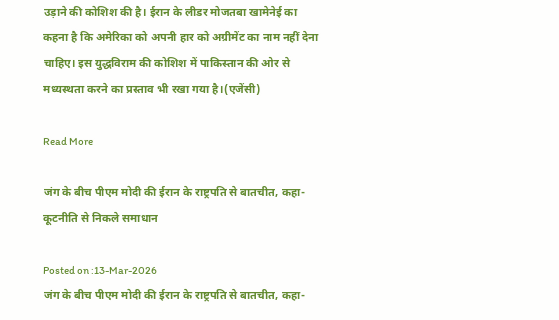उड़ाने की कोशिश की है। ईरान के लीडर मोजतबा खामेनेई का कहना है कि अमेरिका को अपनी हार को अग्रीमेंट का नाम नहीं देना चाहिए। इस युद्धविराम की कोशिश में पाकिस्तान की ओर से मध्यस्थता करने का प्रस्ताव भी रखा गया है।(एजेंसी)

Read More

जंग के बीच पीएम मोदी की ईरान के राष्ट्रपति से बातचीत, कहा- कूटनीति से निकले समाधान

Posted on :13-Mar-2026
जंग के बीच पीएम मोदी की ईरान के राष्ट्रपति से बातचीत, कहा-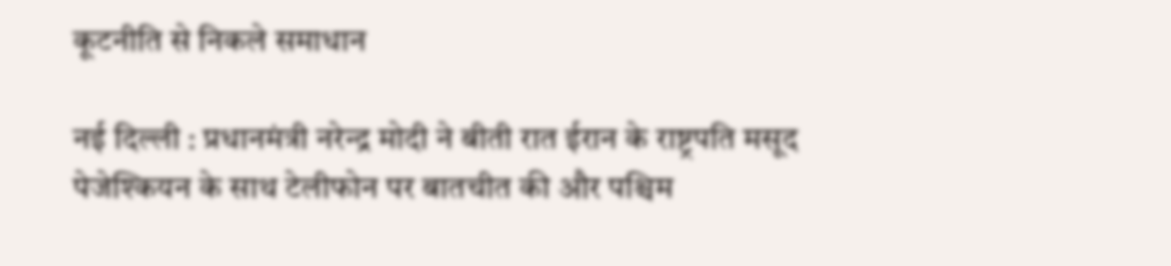कूटनीति से निकले समाधान

नई दिल्ली : प्रधानमंत्री नरेन्द्र मोदी ने बीती रात ईरान के राष्ट्रपति मसूद पेजेश्कियन के साथ टेलीफोन पर बातचीत की और पश्चिम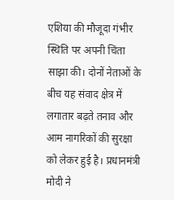एशिया की मौजूदा गंभीर स्थिति पर अपनी चिंता साझा की। दोनों नेताओं के बीच यह संवाद क्षेत्र में लगातार बढ़ते तनाव और आम नागरिकों की सुरक्षा को लेकर हुई है। प्रधानमंत्री मोदी ने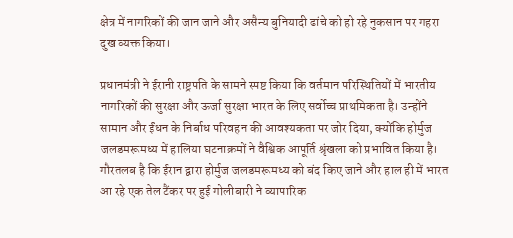क्षेत्र में नागरिकों की जान जाने और असैन्य बुनियादी ढांचे को हो रहे नुकसान पर गहरा दुख व्यक्त किया।

प्रधानमंत्री ने ईरानी राष्ट्रपति के सामने स्पष्ट किया कि वर्तमान परिस्थितियों में भारतीय नागरिकों की सुरक्षा और ऊर्जा सुरक्षा भारत के लिए सर्वोच्च प्राथमिकता है। उन्होंने सामान और ईंधन के निर्बाध परिवहन की आवश्यकता पर जोर दिया, क्योंकि होर्मुज जलडमरूमध्य में हालिया घटनाक्रमों ने वैश्विक आपूर्ति श्रृंखला को प्रभावित किया है। गौरतलब है कि ईरान द्वारा होर्मुज जलडमरूमध्य को बंद किए जाने और हाल ही में भारत आ रहे एक तेल टैंकर पर हुई गोलीबारी ने व्यापारिक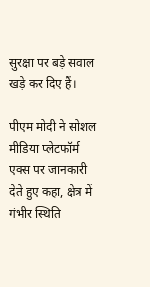सुरक्षा पर बड़े सवाल खड़े कर दिए हैं।

पीएम मोदी ने सोशल मीडिया प्लेटफॉर्म एक्स पर जानकारी देते हुए कहा, क्षेत्र में गंभीर स्थिति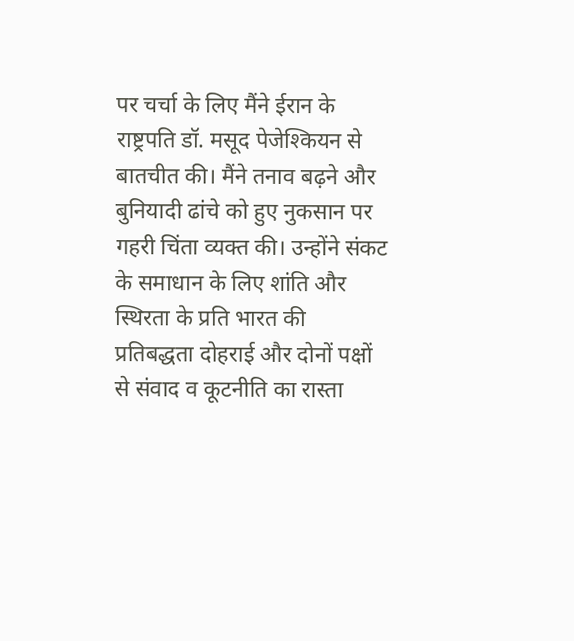पर चर्चा के लिए मैंने ईरान के राष्ट्रपति डॉ. मसूद पेजेश्कियन से बातचीत की। मैंने तनाव बढ़ने और बुनियादी ढांचे को हुए नुकसान पर गहरी चिंता व्यक्त की। उन्होंने संकट के समाधान के लिए शांति और स्थिरता के प्रति भारत की प्रतिबद्धता दोहराई और दोनों पक्षों से संवाद व कूटनीति का रास्ता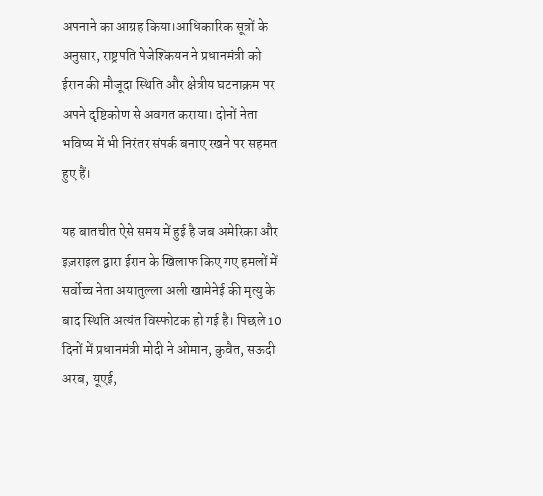अपनाने का आग्रह किया।आधिकारिक सूत्रों के अनुसार, राष्ट्रपति पेजेश्कियन ने प्रधानमंत्री को ईरान की मौजूदा स्थिति और क्षेत्रीय घटनाक्रम पर अपने दृष्टिकोण से अवगत कराया। दोनों नेता भविष्य में भी निरंतर संपर्क बनाए रखने पर सहमत हुए हैं।

यह बातचीत ऐसे समय में हुई है जब अमेरिका और इज़राइल द्वारा ईरान के खिलाफ किए गए हमलों में सर्वोच्च नेता अयातुल्ला अली खामेनेई की मृत्यु के बाद स्थिति अत्यंत विस्फोटक हो गई है। पिछले 10 दिनों में प्रधानमंत्री मोदी ने ओमान, कुवैत, सऊदी अरब, यूएई,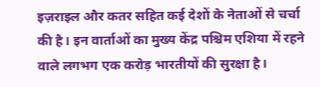इज़राइल और कतर सहित कई देशों के नेताओं से चर्चा की है। इन वार्ताओं का मुख्य केंद्र पश्चिम एशिया में रहने वाले लगभग एक करोड़ भारतीयों की सुरक्षा है।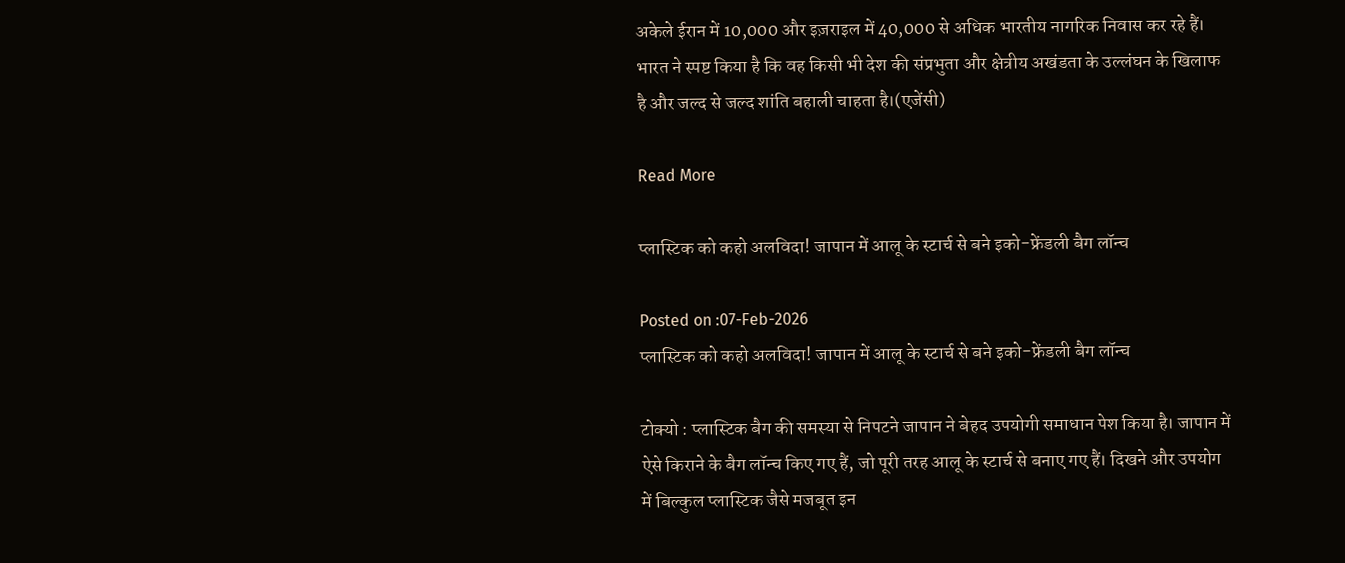अकेले ईरान में 10,000 और इज़राइल में 40,000 से अधिक भारतीय नागरिक निवास कर रहे हैं। भारत ने स्पष्ट किया है कि वह किसी भी देश की संप्रभुता और क्षेत्रीय अखंडता के उल्लंघन के खिलाफ है और जल्द से जल्द शांति बहाली चाहता है।(एजेंसी)

Read More

प्लास्टिक को कहो अलविदा! जापान में आलू के स्टार्च से बने इको-फ्रेंडली बैग लॉन्च

Posted on :07-Feb-2026
प्लास्टिक को कहो अलविदा! जापान में आलू के स्टार्च से बने इको-फ्रेंडली बैग लॉन्च

टोक्यो : प्लास्टिक बैग की समस्या से निपटने जापान ने बेहद उपयोगी समाधान पेश किया है। जापान में ऐसे किराने के बैग लॉन्च किए गए हैं, जो पूरी तरह आलू के स्टार्च से बनाए गए हैं। दिखने और उपयोग में बिल्कुल प्लास्टिक जैसे मजबूत इन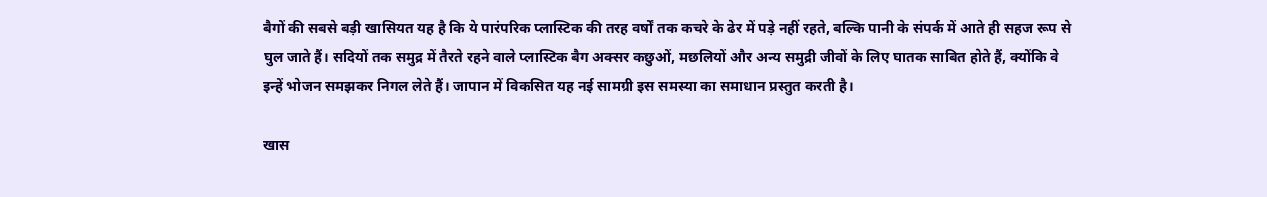बैगों की सबसे बड़ी खासियत यह है कि ये पारंपरिक प्लास्टिक की तरह वर्षों तक कचरे के ढेर में पड़े नहीं रहते, बल्कि पानी के संपर्क में आते ही सहज रूप से घुल जाते हैं। सदियों तक समुद्र में तैरते रहने वाले प्लास्टिक बैग अक्सर कछुओं, मछलियों और अन्य समुद्री जीवों के लिए घातक साबित होते हैं, क्योंकि वे इन्हें भोजन समझकर निगल लेते हैं। जापान में विकसित यह नई सामग्री इस समस्या का समाधान प्रस्तुत करती है।

खास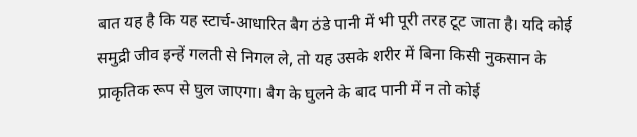बात यह है कि यह स्टार्च-आधारित बैग ठंडे पानी में भी पूरी तरह टूट जाता है। यदि कोई समुद्री जीव इन्हें गलती से निगल ले, तो यह उसके शरीर में बिना किसी नुकसान के प्राकृतिक रूप से घुल जाएगा। बैग के घुलने के बाद पानी में न तो कोई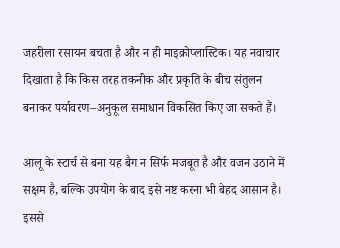जहरीला रसायन बचता है और न ही माइक्रोप्लास्टिक। यह नवाचार दिखाता है कि किस तरह तकनीक और प्रकृति के बीच संतुलन बनाकर पर्यावरण–अनुकूल समाधान विकसित किए जा सकते हैं।

आलू के स्टार्च से बना यह बैग न सिर्फ मजबूत है और वजन उठाने में सक्षम है, बल्कि उपयोग के बाद इसे नष्ट करना भी बेहद आसान है। इससे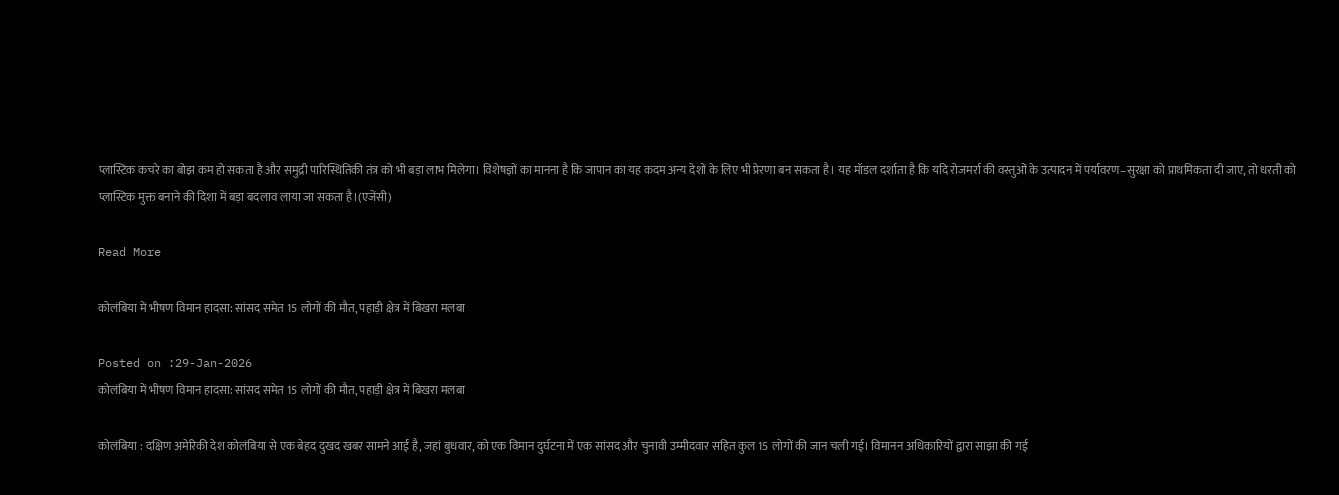प्लास्टिक कचरे का बोझ कम हो सकता है और समुद्री पारिस्थितिकी तंत्र को भी बड़ा लाभ मिलेगा। विशेषज्ञों का मानना है कि जापान का यह कदम अन्य देशों के लिए भी प्रेरणा बन सकता है। यह मॉडल दर्शाता है कि यदि रोजमर्रा की वस्तुओं के उत्पादन में पर्यावरण–सुरक्षा को प्राथमिकता दी जाए, तो धरती को प्लास्टिक मुक्त बनाने की दिशा में बड़ा बदलाव लाया जा सकता है।(एजेंसी)

Read More

कोलंबिया में भीषण विमान हादसा: सांसद समेत 15 लोगों की मौत, पहाड़ी क्षेत्र में बिखरा मलबा

Posted on :29-Jan-2026
कोलंबिया में भीषण विमान हादसा: सांसद समेत 15 लोगों की मौत, पहाड़ी क्षेत्र में बिखरा मलबा

कोलंबिया : दक्षिण अमेरिकी देश कोलंबिया से एक बेहद दुखद खबर सामने आई है, जहां बुधवार, को एक विमान दुर्घटना में एक सांसद और चुनावी उम्मीदवार सहित कुल 15 लोगों की जान चली गई। विमानन अधिकारियों द्वारा साझा की गई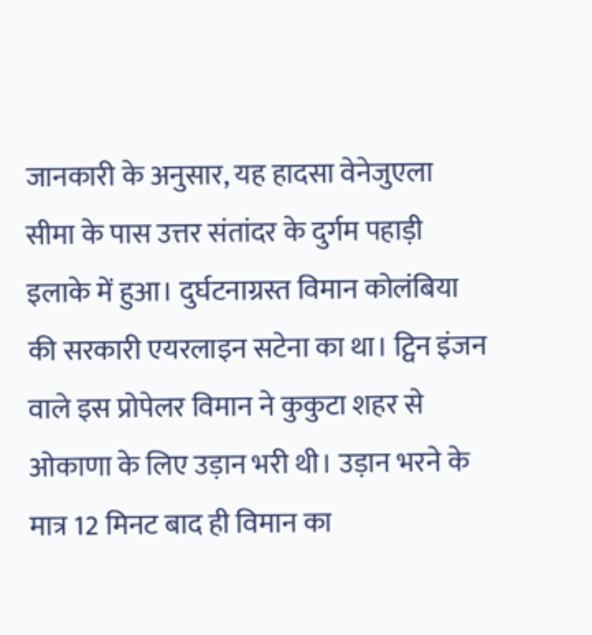जानकारी के अनुसार, यह हादसा वेनेजुएला सीमा के पास उत्तर संतांदर के दुर्गम पहाड़ी इलाके में हुआ। दुर्घटनाग्रस्त विमान कोलंबिया की सरकारी एयरलाइन सटेना का था। ट्विन इंजन वाले इस प्रोपेलर विमान ने कुकुटा शहर से ओकाणा के लिए उड़ान भरी थी। उड़ान भरने के मात्र 12 मिनट बाद ही विमान का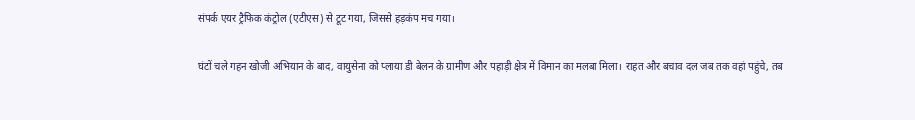संपर्क एयर ट्रैफिक कंट्रोल (एटीएस) से टूट गया, जिससे हड़कंप मच गया।

घंटों चले गहन खोजी अभियान के बाद, वायुसेना को प्लाया डी बेलन के ग्रामीण और पहाड़ी क्षेत्र में विमान का मलबा मिला। राहत और बचाव दल जब तक वहां पहुंचे, तब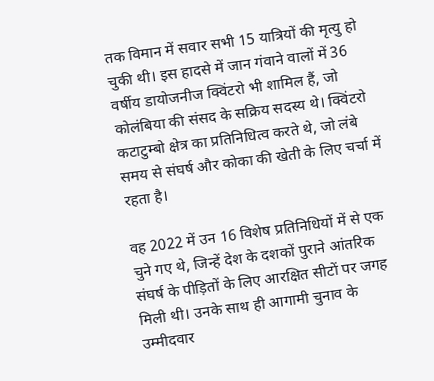तक विमान में सवार सभी 15 यात्रियों की मृत्यु हो चुकी थी। इस हादसे में जान गंवाने वालों में 36 वर्षीय डायोजनीज क्विंटरो भी शामिल हैं, जो कोलंबिया की संसद के सक्रिय सदस्य थे। क्विंटरो कटाटुम्बो क्षेत्र का प्रतिनिधित्व करते थे, जो लंबे समय से संघर्ष और कोका की खेती के लिए चर्चा में रहता है।

वह 2022 में उन 16 विशेष प्रतिनिधियों में से एक चुने गए थे, जिन्हें देश के दशकों पुराने आंतरिक संघर्ष के पीड़ितों के लिए आरक्षित सीटों पर जगह मिली थी। उनके साथ ही आगामी चुनाव के उम्मीदवार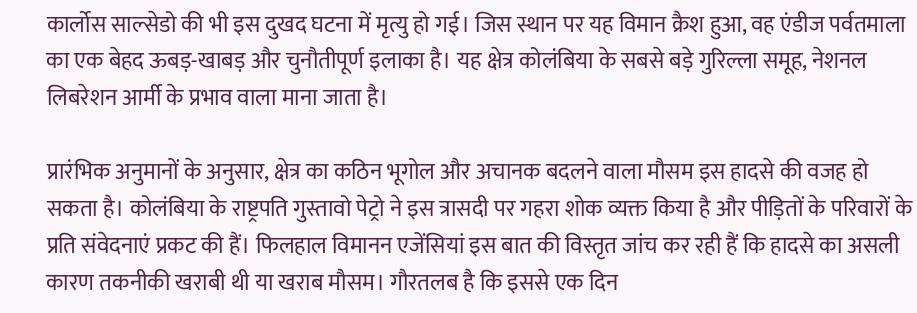कार्लोस साल्सेडो की भी इस दुखद घटना में मृत्यु हो गई। जिस स्थान पर यह विमान क्रैश हुआ, वह एंडीज पर्वतमाला का एक बेहद ऊबड़-खाबड़ और चुनौतीपूर्ण इलाका है। यह क्षेत्र कोलंबिया के सबसे बड़े गुरिल्ला समूह, नेशनल लिबरेशन आर्मी के प्रभाव वाला माना जाता है।

प्रारंभिक अनुमानों के अनुसार, क्षेत्र का कठिन भूगोल और अचानक बदलने वाला मौसम इस हादसे की वजह हो सकता है। कोलंबिया के राष्ट्रपति गुस्तावो पेट्रो ने इस त्रासदी पर गहरा शोक व्यक्त किया है और पीड़ितों के परिवारों के प्रति संवेदनाएं प्रकट की हैं। फिलहाल विमानन एजेंसियां इस बात की विस्तृत जांच कर रही हैं कि हादसे का असली कारण तकनीकी खराबी थी या खराब मौसम। गौरतलब है कि इससे एक दिन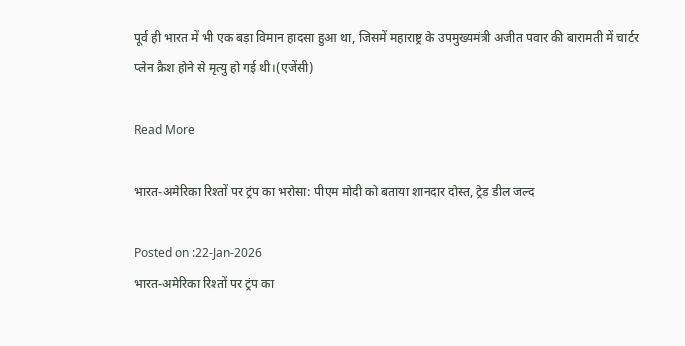पूर्व ही भारत में भी एक बड़ा विमान हादसा हुआ था, जिसमें महाराष्ट्र के उपमुख्यमंत्री अजीत पवार की बारामती में चार्टर प्लेन क्रैश होने से मृत्यु हो गई थी।(एजेंसी)

Read More

भारत-अमेरिका रिश्तों पर ट्रंप का भरोसा: पीएम मोदी को बताया शानदार दोस्त, ट्रेड डील जल्द

Posted on :22-Jan-2026
भारत-अमेरिका रिश्तों पर ट्रंप का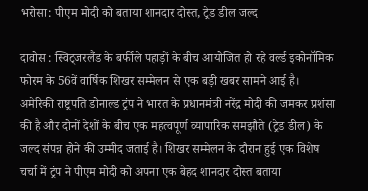भरोसा: पीएम मोदी को बताया शानदार दोस्त, ट्रेड डील जल्द

दावोस : स्विट्जरलैंड के बर्फीले पहाड़ों के बीच आयोजित हो रहे वर्ल्ड इकोनॉमिक फोरम के 56वें वार्षिक शिखर सम्मेलन से एक बड़ी खबर सामने आई है। अमेरिकी राष्ट्रपति डोनाल्ड ट्रंप ने भारत के प्रधानमंत्री नरेंद्र मोदी की जमकर प्रशंसा की है और दोनों देशों के बीच एक महत्वपूर्ण व्यापारिक समझौते (ट्रेड डील) के जल्द संपन्न होने की उम्मीद जताई है। शिखर सम्मेलन के दौरान हुई एक विशेष चर्चा में ट्रंप ने पीएम मोदी को अपना एक बेहद शानदार दोस्त बताया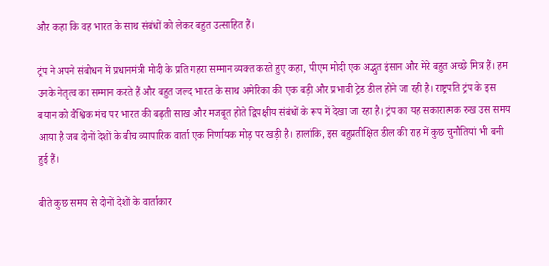और कहा कि वह भारत के साथ संबंधों को लेकर बहुत उत्साहित हैं।

ट्रंप ने अपने संबोधन में प्रधानमंत्री मोदी के प्रति गहरा सम्मान व्यक्त करते हुए कहा, पीएम मोदी एक अद्भुत इंसान और मेरे बहुत अच्छे मित्र हैं। हम उनके नेतृत्व का सम्मान करते हैं और बहुत जल्द भारत के साथ अमेरिका की एक बड़ी और प्रभावी ट्रेड डील होने जा रही है। राष्ट्रपति ट्रंप के इस बयान को वैश्विक मंच पर भारत की बढ़ती साख और मजबूत होते द्विपक्षीय संबंधों के रूप में देखा जा रहा है। ट्रंप का यह सकारात्मक रुख उस समय आया है जब दोनों देशों के बीच व्यापारिक वार्ता एक निर्णायक मोड़ पर खड़ी है। हालांकि, इस बहुप्रतीक्षित डील की राह में कुछ चुनौतियां भी बनी हुई हैं।

बीते कुछ समय से दोनों देशों के वार्ताकार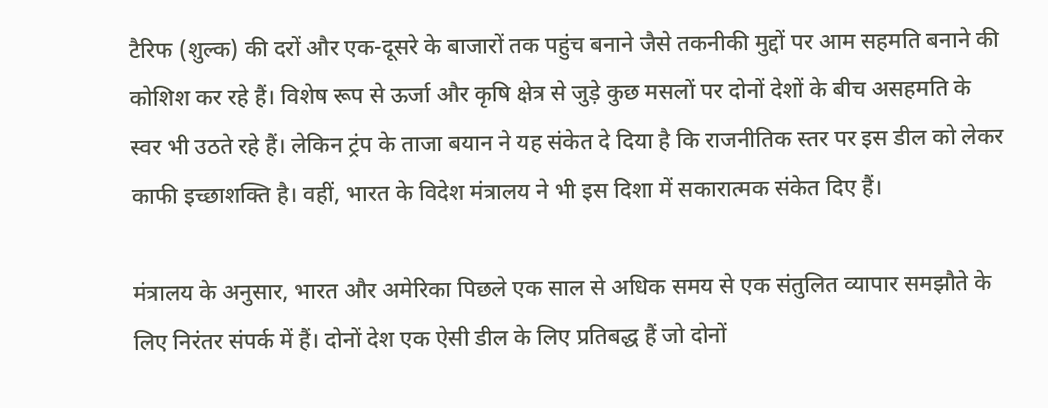टैरिफ (शुल्क) की दरों और एक-दूसरे के बाजारों तक पहुंच बनाने जैसे तकनीकी मुद्दों पर आम सहमति बनाने की कोशिश कर रहे हैं। विशेष रूप से ऊर्जा और कृषि क्षेत्र से जुड़े कुछ मसलों पर दोनों देशों के बीच असहमति के स्वर भी उठते रहे हैं। लेकिन ट्रंप के ताजा बयान ने यह संकेत दे दिया है कि राजनीतिक स्तर पर इस डील को लेकर काफी इच्छाशक्ति है। वहीं, भारत के विदेश मंत्रालय ने भी इस दिशा में सकारात्मक संकेत दिए हैं।

मंत्रालय के अनुसार, भारत और अमेरिका पिछले एक साल से अधिक समय से एक संतुलित व्यापार समझौते के लिए निरंतर संपर्क में हैं। दोनों देश एक ऐसी डील के लिए प्रतिबद्ध हैं जो दोनों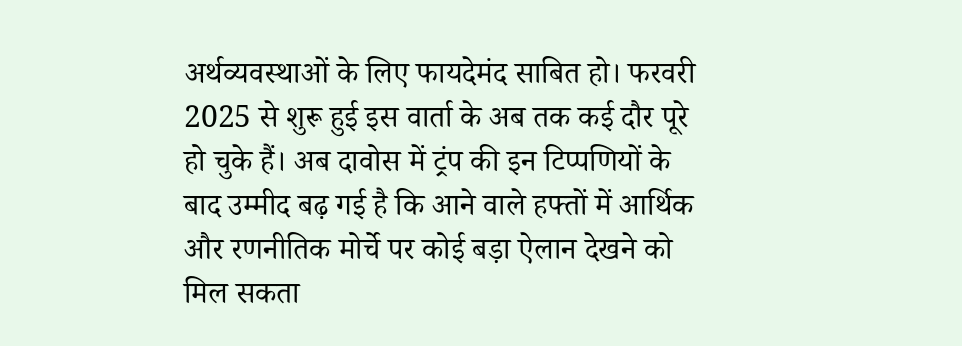अर्थव्यवस्थाओं के लिए फायदेमंद साबित हो। फरवरी 2025 से शुरू हुई इस वार्ता के अब तक कई दौर पूरे हो चुके हैं। अब दावोस में ट्रंप की इन टिप्पणियों के बाद उम्मीद बढ़ गई है कि आने वाले हफ्तों में आर्थिक और रणनीतिक मोर्चे पर कोई बड़ा ऐलान देखने को मिल सकता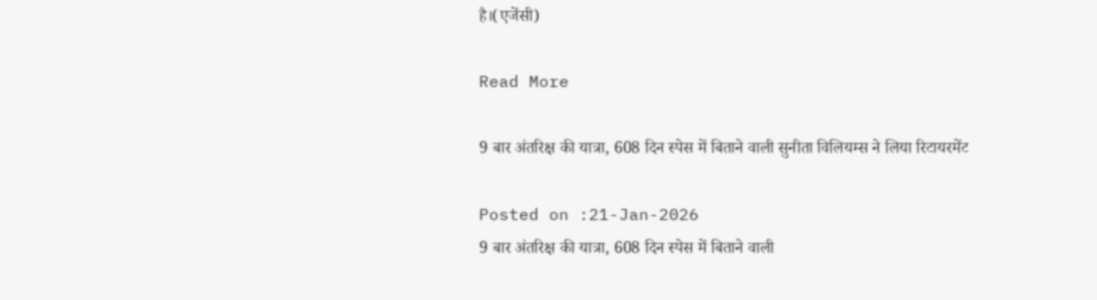है।(एजेंसी)

Read More

9 बार अंतरिक्ष की यात्रा, 608 दिन स्पेस में बिताने वाली सुनीता विलियम्स ने लिया रिटायरमेंट

Posted on :21-Jan-2026
9 बार अंतरिक्ष की यात्रा, 608 दिन स्पेस में बिताने वाली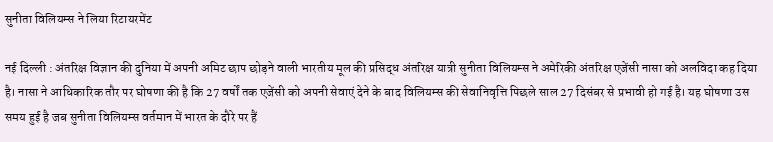सुनीता विलियम्स ने लिया रिटायरमेंट

नई दिल्ली : अंतरिक्ष विज्ञान की दुनिया में अपनी अमिट छाप छोड़ने वाली भारतीय मूल की प्रसिद्ध अंतरिक्ष यात्री सुनीता विलियम्स ने अमेरिकी अंतरिक्ष एजेंसी नासा को अलविदा कह दिया है। नासा ने आधिकारिक तौर पर घोषणा की है कि 27 वर्षों तक एजेंसी को अपनी सेवाएं देने के बाद विलियम्स की सेवानिवृत्ति पिछले साल 27 दिसंबर से प्रभावी हो गई है। यह घोषणा उस समय हुई है जब सुनीता विलियम्स वर्तमान में भारत के दौरे पर हैं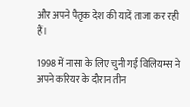और अपने पैतृक देश की यादें ताजा कर रही हैं।

1998 में नासा के लिए चुनी गईं विलियम्स ने अपने करियर के दौरान तीन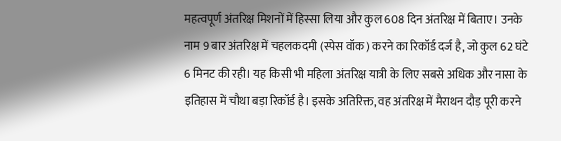महत्वपूर्ण अंतरिक्ष मिशनों में हिस्सा लिया और कुल 608 दिन अंतरिक्ष में बिताए। उनके नाम 9 बार अंतरिक्ष में चहलकदमी (स्पेस वॉक) करने का रिकॉर्ड दर्ज है, जो कुल 62 घंटे 6 मिनट की रही। यह किसी भी महिला अंतरिक्ष यात्री के लिए सबसे अधिक और नासा के इतिहास में चौथा बड़ा रिकॉर्ड है। इसके अतिरिक्त, वह अंतरिक्ष में मैराथन दौड़ पूरी करने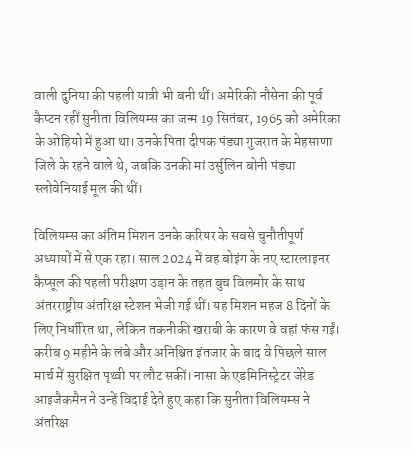वाली दुनिया की पहली यात्री भी बनी थीं। अमेरिकी नौसेना की पूर्व कैप्टन रहीं सुनीता विलियम्स का जन्म 19 सितंबर, 1965 को अमेरिका के ओहियो में हुआ था। उनके पिता दीपक पंड्या गुजरात के मेहसाणा जिले के रहने वाले थे, जबकि उनकी मां उर्सुलिन बोनी पंड्या स्लोवेनियाई मूल की थीं।

विलियम्स का अंतिम मिशन उनके करियर के सबसे चुनौतीपूर्ण अध्यायों में से एक रहा। साल 2024 में वह बोइंग के नए स्टारलाइनर कैप्सूल की पहली परीक्षण उड़ान के तहत बुच विलमोर के साथ अंतरराष्ट्रीय अंतरिक्ष स्टेशन भेजी गई थीं। यह मिशन महज 8 दिनों के लिए निर्धारित था, लेकिन तकनीकी खराबी के कारण वे वहां फंस गईं। करीब 9 महीने के लंबे और अनिश्चित इंतजार के बाद वे पिछले साल मार्च में सुरक्षित पृथ्वी पर लौट सकीं। नासा के एडमिनिस्ट्रेटर जेरेड आइजैकमैन ने उन्हें विदाई देते हुए कहा कि सुनीता विलियम्स ने अंतरिक्ष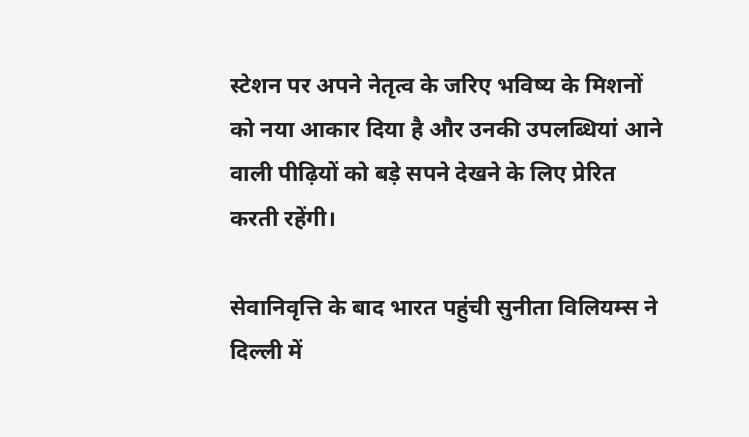स्टेशन पर अपने नेतृत्व के जरिए भविष्य के मिशनों को नया आकार दिया है और उनकी उपलब्धियां आने वाली पीढ़ियों को बड़े सपने देखने के लिए प्रेरित करती रहेंगी।

सेवानिवृत्ति के बाद भारत पहुंची सुनीता विलियम्स ने दिल्ली में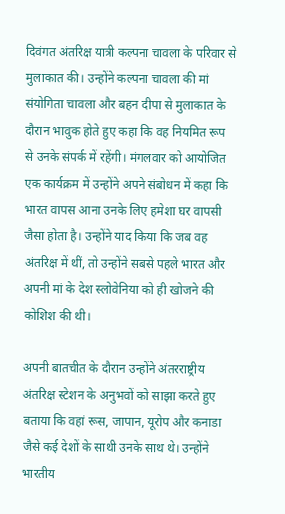दिवंगत अंतरिक्ष यात्री कल्पना चावला के परिवार से मुलाकात की। उन्होंने कल्पना चावला की मां संयोगिता चावला और बहन दीपा से मुलाकात के दौरान भावुक होते हुए कहा कि वह नियमित रूप से उनके संपर्क में रहेंगी। मंगलवार को आयोजित एक कार्यक्रम में उन्होंने अपने संबोधन में कहा कि भारत वापस आना उनके लिए हमेशा घर वापसी जैसा होता है। उन्होंने याद किया कि जब वह अंतरिक्ष में थीं, तो उन्होंने सबसे पहले भारत और अपनी मां के देश स्लोवेनिया को ही खोजने की कोशिश की थी।

अपनी बातचीत के दौरान उन्होंने अंतरराष्ट्रीय अंतरिक्ष स्टेशन के अनुभवों को साझा करते हुए बताया कि वहां रूस, जापान, यूरोप और कनाडा जैसे कई देशों के साथी उनके साथ थे। उन्होंने भारतीय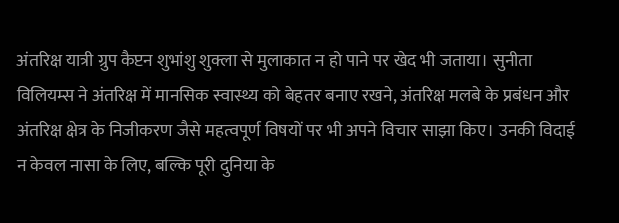अंतरिक्ष यात्री ग्रुप कैप्टन शुभांशु शुक्ला से मुलाकात न हो पाने पर खेद भी जताया। सुनीता विलियम्स ने अंतरिक्ष में मानसिक स्वास्थ्य को बेहतर बनाए रखने, अंतरिक्ष मलबे के प्रबंधन और अंतरिक्ष क्षेत्र के निजीकरण जैसे महत्वपूर्ण विषयों पर भी अपने विचार साझा किए। उनकी विदाई न केवल नासा के लिए, बल्कि पूरी दुनिया के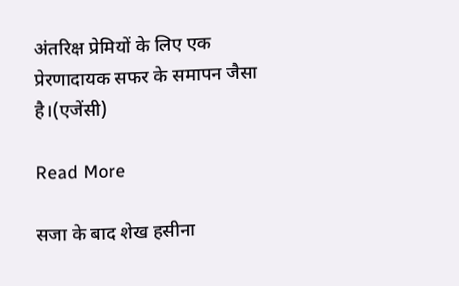अंतरिक्ष प्रेमियों के लिए एक प्रेरणादायक सफर के समापन जैसा है।(एजेंसी)

Read More

सजा के बाद शेख हसीना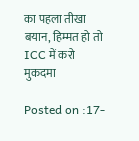का पहला तीखा बयान, हिम्मत हो तो ICC में करो मुकदमा

Posted on :17-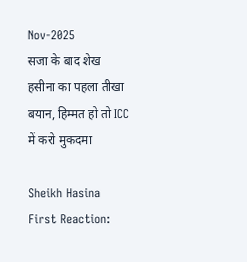Nov-2025
सजा के बाद शेख हसीना का पहला तीखा बयान, हिम्मत हो तो ICC में करो मुकदमा

Sheikh Hasina First Reaction: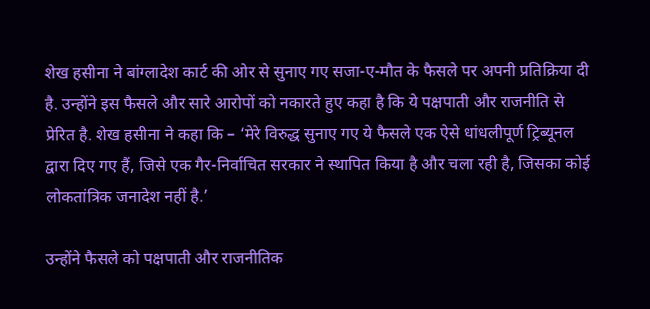शेख हसीना ने बांग्लादेश कार्ट की ओर से सुनाए गए सजा-ए-मौत के फैसले पर अपनी प्रतिक्रिया दी है. उन्होंने इस फैसले और सारे आरोपों को नकारते हुए कहा है कि ये पक्षपाती और राजनीति से प्रेरित है. शेख हसीना ने कहा कि – ‘मेरे विरुद्ध सुनाए गए ये फैसले एक ऐसे धांधलीपूर्ण ट्रिब्यूनल द्वारा दिए गए हैं, जिसे एक गैर-निर्वाचित सरकार ने स्थापित किया है और चला रही है, जिसका कोई लोकतांत्रिक जनादेश नहीं है.’

उन्होंने फैसले को पक्षपाती और राजनीतिक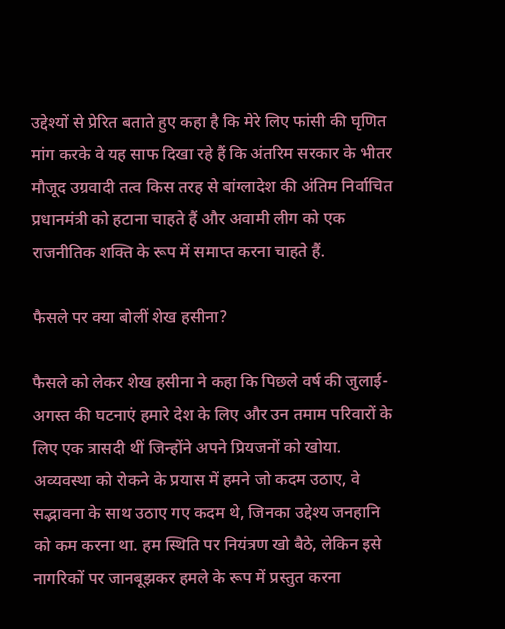उद्देश्यों से प्रेरित बताते हुए कहा है कि मेरे लिए फांसी की घृणित मांग करके वे यह साफ दिखा रहे हैं कि अंतरिम सरकार के भीतर मौजूद उग्रवादी तत्व किस तरह से बांग्लादेश की अंतिम निर्वाचित प्रधानमंत्री को हटाना चाहते हैं और अवामी लीग को एक राजनीतिक शक्ति के रूप में समाप्त करना चाहते हैं.

फैसले पर क्या बोलीं शेख हसीना?

फैसले को लेकर शेख हसीना ने कहा कि पिछले वर्ष की जुलाई- अगस्त की घटनाएं हमारे देश के लिए और उन तमाम परिवारों के लिए एक त्रासदी थीं जिन्होंने अपने प्रियजनों को खोया. अव्यवस्था को रोकने के प्रयास में हमने जो कदम उठाए, वे सद्भावना के साथ उठाए गए कदम थे, जिनका उद्देश्य जनहानि को कम करना था. हम स्थिति पर नियंत्रण खो बैठे, लेकिन इसे नागरिकों पर जानबूझकर हमले के रूप में प्रस्तुत करना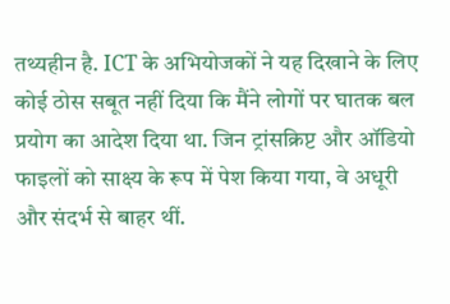तथ्यहीन है. ICT के अभियोजकों ने यह दिखाने के लिए कोई ठोस सबूत नहीं दिया कि मैंने लोगों पर घातक बल प्रयोग का आदेश दिया था. जिन ट्रांसक्रिप्ट और ऑडियो फाइलों को साक्ष्य के रूप में पेश किया गया, वे अधूरी और संदर्भ से बाहर थीं.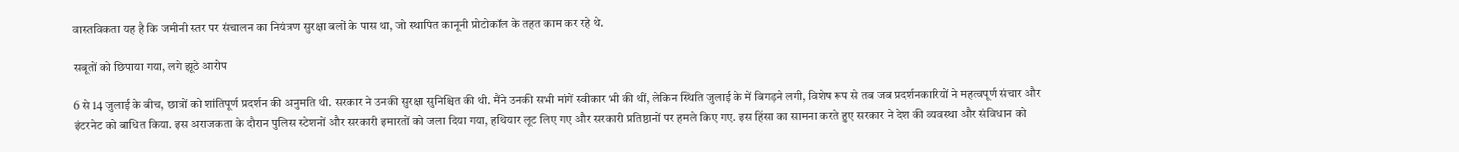वास्तविकता यह है कि जमीनी स्तर पर संचालन का नियंत्रण सुरक्षा बलों के पास था, जो स्थापित कानूनी प्रोटोकॉल के तहत काम कर रहे थे.

सबूतों को छिपाया गया, लगे झूठे आरोप

6 से 14 जुलाई के बीच, छात्रों को शांतिपूर्ण प्रदर्शन की अनुमति थी. सरकार ने उनकी सुरक्षा सुनिश्चित की थी. मैंने उनकी सभी मांगें स्वीकार भी की थीं, लेकिन स्थिति जुलाई के में बिगड़ने लगी, विशेष रूप से तब जब प्रदर्शनकारियों ने महत्वपूर्ण संचार और इंटरनेट को बाधित किया. इस अराजकता के दौरान पुलिस स्टेशनों और सरकारी इमारतों को जला दिया गया, हथियार लूट लिए गए और सरकारी प्रतिष्ठानों पर हमले किए गए. इस हिंसा का सामना करते हुए सरकार ने देश की व्यवस्था और संविधान को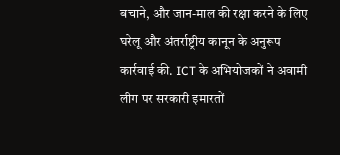बचाने, और जान-माल की रक्षा करने के लिए घरेलू और अंतर्राष्ट्रीय कानून के अनुरूप कार्रवाई की. ICT के अभियोजकों ने अवामी लीग पर सरकारी इमारतों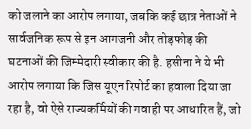को जलाने का आरोप लगाया, जबकि कई छात्र नेताओं ने सार्वजनिक रूप से इन आगजनी और तोड़फोड़ की घटनाओं की जिम्मेदारी स्वीकार की है. हसीना ने ये भी आरोप लगाया कि जिस यूएन रिपोर्ट का हवाला दिया जा रहा है, वो ऐसे राज्यकर्मियों की गवाही पर आधारित हैं, जो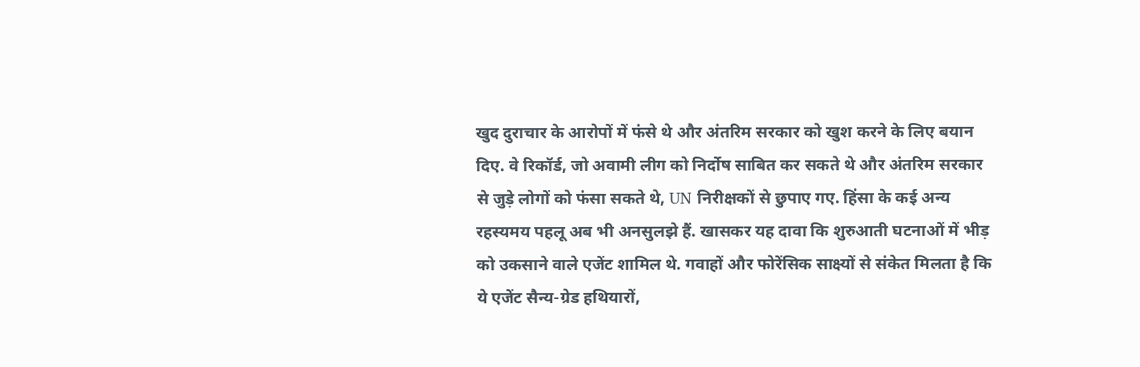खुद दुराचार के आरोपों में फंसे थे और अंतरिम सरकार को खुश करने के लिए बयान दिए. वे रिकॉर्ड, जो अवामी लीग को निर्दोष साबित कर सकते थे और अंतरिम सरकार से जुड़े लोगों को फंसा सकते थे, UN निरीक्षकों से छुपाए गए. हिंसा के कई अन्य रहस्यमय पहलू अब भी अनसुलझे हैं. खासकर यह दावा कि शुरुआती घटनाओं में भीड़ को उकसाने वाले एजेंट शामिल थे. गवाहों और फोरेंसिक साक्ष्यों से संकेत मिलता है कि ये एजेंट सैन्य-ग्रेड हथियारों,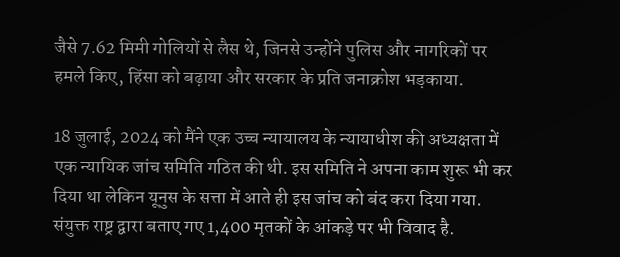जैसे 7.62 मिमी गोलियों से लैस थे, जिनसे उन्होंने पुलिस और नागरिकों पर हमले किए, हिंसा को बढ़ाया और सरकार के प्रति जनाक्रोश भड़काया.

18 जुलाई, 2024 को मैंने एक उच्च न्यायालय के न्यायाधीश की अध्यक्षता में एक न्यायिक जांच समिति गठित की थी. इस समिति ने अपना काम शुरू भी कर दिया था लेकिन यूनुस के सत्ता में आते ही इस जांच को बंद करा दिया गया. संयुक्त राष्ट्र द्वारा बताए गए 1,400 मृतकों के आंकड़े पर भी विवाद है.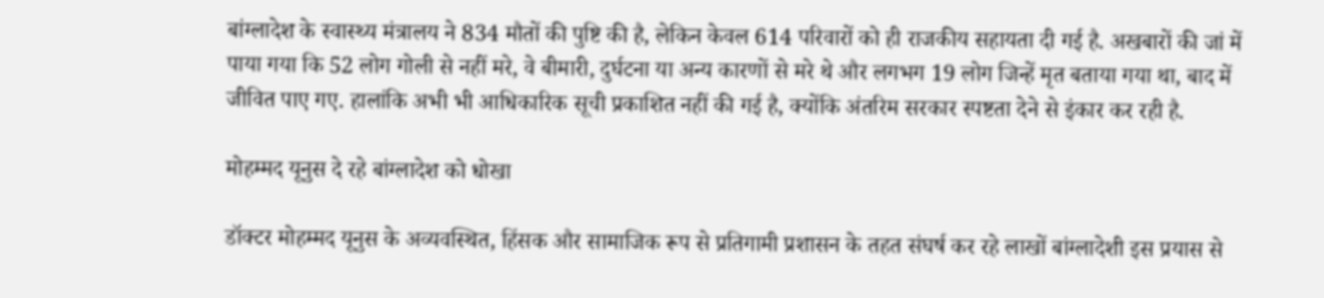बांग्लादेश के स्वास्थ्य मंत्रालय ने 834 मौतों की पुष्टि की है, लेकिन केवल 614 परिवारों को ही राजकीय सहायता दी गई है. अखबारों की जां में पाया गया कि 52 लोग गोली से नहीं मरे, वे बीमारी, दुर्घटना या अन्य कारणों से मरे थे और लगभग 19 लोग जिन्हें मृत बताया गया था, बाद में जीवित पाए गए. हालांकि अभी भी आधिकारिक सूची प्रकाशित नहीं की गई है, क्योंकि अंतरिम सरकार स्पष्टता देने से इंकार कर रही है.

मोहम्मद यूनुस दे रहे बांग्लादेश को धोखा

डॉक्टर मोहम्मद यूनुस के अव्यवस्थित, हिंसक और सामाजिक रूप से प्रतिगामी प्रशासन के तहत संघर्ष कर रहे लाखों बांग्लादेशी इस प्रयास से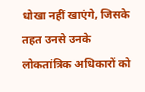धोखा नहीं खाएंगे, जिसके तहत उनसे उनके लोकतांत्रिक अधिकारों को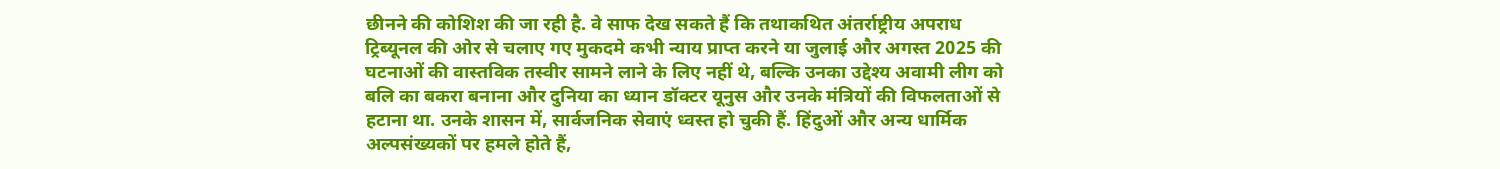छीनने की कोशिश की जा रही है. वे साफ देख सकते हैं कि तथाकथित अंतर्राष्ट्रीय अपराध ट्रिब्यूनल की ओर से चलाए गए मुकदमे कभी न्याय प्राप्त करने या जुलाई और अगस्त 2025 की घटनाओं की वास्तविक तस्वीर सामने लाने के लिए नहीं थे, बल्कि उनका उद्देश्य अवामी लीग को बलि का बकरा बनाना और दुनिया का ध्यान डॉक्टर यूनुस और उनके मंत्रियों की विफलताओं से हटाना था. उनके शासन में, सार्वजनिक सेवाएं ध्वस्त हो चुकी हैं. हिंदुओं और अन्य धार्मिक अल्पसंख्यकों पर हमले होते हैं,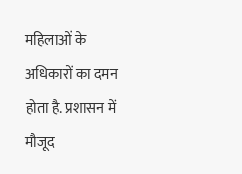महिलाओं के अधिकारों का दमन होता है. प्रशासन में मौजूद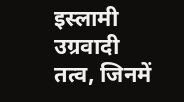इस्लामी उग्रवादी तत्व, जिनमें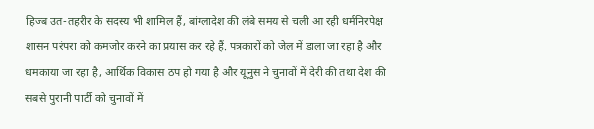हिज्ब उत-तहरीर के सदस्य भी शामिल हैं, बांग्लादेश की लंबे समय से चली आ रही धर्मनिरपेक्ष शासन परंपरा को कमजोर करने का प्रयास कर रहे हैं. पत्रकारों को जेल में डाला जा रहा है और धमकाया जा रहा है, आर्थिक विकास ठप हो गया है और यूनुस ने चुनावों में देरी की तथा देश की सबसे पुरानी पार्टी को चुनावों में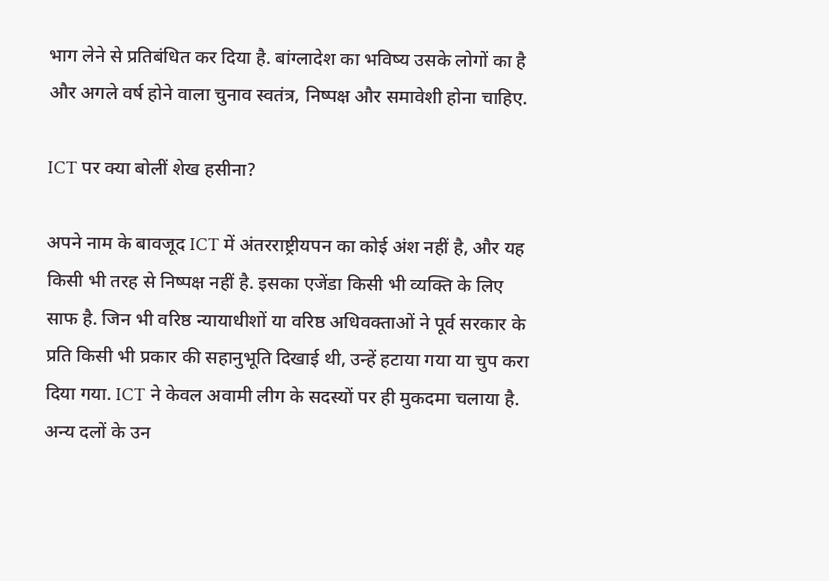भाग लेने से प्रतिबंधित कर दिया है. बांग्लादेश का भविष्य उसके लोगों का है और अगले वर्ष होने वाला चुनाव स्वतंत्र, निष्पक्ष और समावेशी होना चाहिए.

ICT पर क्या बोलीं शेख हसीना?

अपने नाम के बावजूद ICT में अंतरराष्ट्रीयपन का कोई अंश नहीं है, और यह किसी भी तरह से निष्पक्ष नहीं है. इसका एजेंडा किसी भी व्यक्ति के लिए साफ है. जिन भी वरिष्ठ न्यायाधीशों या वरिष्ठ अधिवक्ताओं ने पूर्व सरकार के प्रति किसी भी प्रकार की सहानुभूति दिखाई थी, उन्हें हटाया गया या चुप करा दिया गया. ICT ने केवल अवामी लीग के सदस्यों पर ही मुकदमा चलाया है. अन्य दलों के उन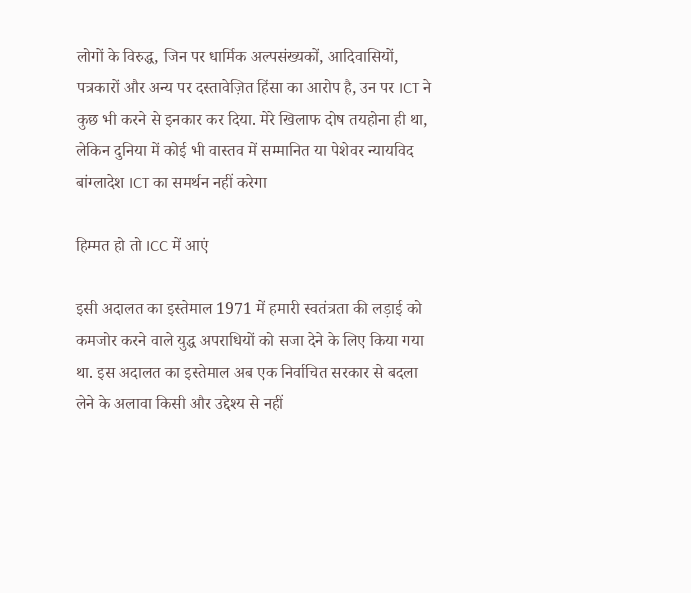लोगों के विरुद्ध, जिन पर धार्मिक अल्पसंख्यकों, आदिवासियों, पत्रकारों और अन्य पर दस्तावेज़ित हिंसा का आरोप है, उन पर ICT ने कुछ भी करने से इनकार कर दिया. मेरे खिलाफ दोष तयहोना ही था, लेकिन दुनिया में कोई भी वास्तव में सम्मानित या पेशेवर न्यायविद बांग्लादेश ICT का समर्थन नहीं करेगा

हिम्मत हो तो ICC में आएं

इसी अदालत का इस्तेमाल 1971 में हमारी स्वतंत्रता की लड़ाई को कमजोर करने वाले युद्ध अपराधियों को सजा देने के लिए किया गया था. इस अदालत का इस्तेमाल अब एक निर्वाचित सरकार से बदला लेने के अलावा किसी और उद्देश्य से नहीं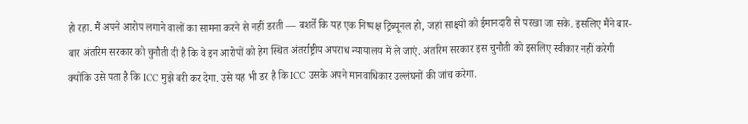हो रहा. मैं अपने आरोप लगाने वालों का सामना करने से नहीं डरती — बशर्ते कि यह एक निष्पक्ष ट्रिब्यूनल हो, जहां साक्ष्यों को ईमानदारी से परखा जा सके. इसलिए मैंने बार-बार अंतरिम सरकार को चुनौती दी है कि वे इन आरोपों को हेग स्थित अंतर्राष्ट्रीय अपराध न्यायालय में ले जाएं. अंतरिम सरकार इस चुनौती को इसलिए स्वीकार नहीं करेगी क्योंकि उसे पता है कि ICC मुझे बरी कर देगा. उसे यह भी डर है कि ICC उसके अपने मानवाधिकार उल्लंघनों की जांच करेगा.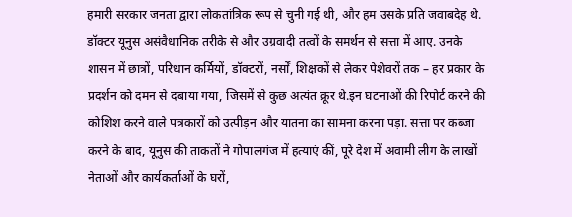हमारी सरकार जनता द्वारा लोकतांत्रिक रूप से चुनी गई थी, और हम उसके प्रति जवाबदेह थे. डॉक्टर यूनुस असंवैधानिक तरीके से और उग्रवादी तत्वों के समर्थन से सत्ता में आए. उनके शासन में छात्रों, परिधान कर्मियों, डॉक्टरों, नर्सों, शिक्षकों से लेकर पेशेवरों तक – हर प्रकार के प्रदर्शन को दमन से दबाया गया, जिसमें से कुछ अत्यंत क्रूर थे.इन घटनाओं की रिपोर्ट करने की कोशिश करने वाले पत्रकारों को उत्पीड़न और यातना का सामना करना पड़ा. सत्ता पर कब्जा करने के बाद, यूनुस की ताकतों ने गोपालगंज में हत्याएं कीं, पूरे देश में अवामी लीग के लाखों नेताओं और कार्यकर्ताओं के घरों,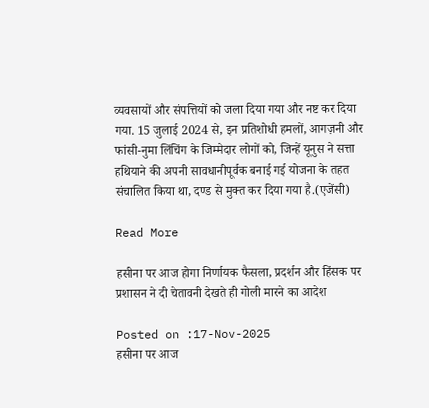व्यवसायों और संपत्तियों को जला दिया गया और नष्ट कर दिया गया. 15 जुलाई 2024 से, इन प्रतिशोधी हमलों, आगज़नी और फांसी-नुमा लिंचिंग के जिम्मेदार लोगों को, जिन्हें यूनुस ने सत्ता हथियाने की अपनी सावधानीपूर्वक बनाई गई योजना के तहत संचालित किया था, दण्ड से मुक्त कर दिया गया है.(एजेंसी)

Read More

हसीना पर आज होगा निर्णायक फैसला, प्रदर्शन और हिंसक पर प्रशासन ने दी चेतावनी देखते ही गोली मारने का आदेश

Posted on :17-Nov-2025
हसीना पर आज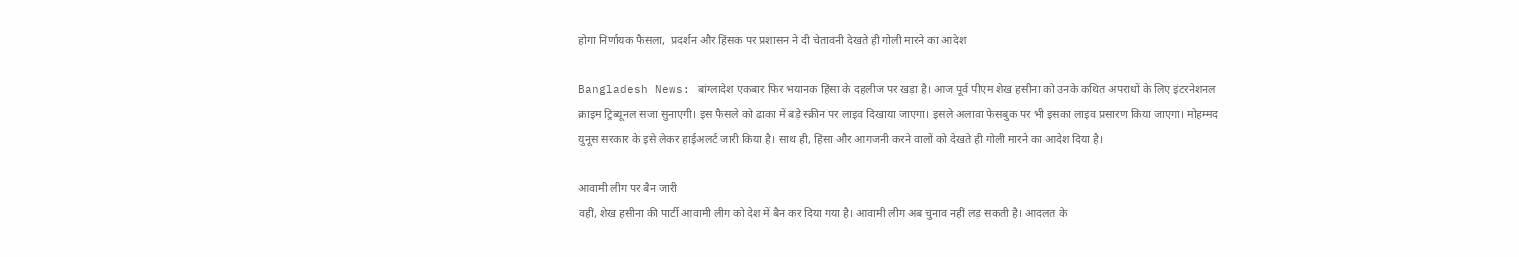होगा निर्णायक फैसला,  प्रदर्शन और हिंसक पर प्रशासन ने दी चेतावनी देखते ही गोली मारने का आदेश

Bangladesh News: बांग्लादेश एकबार फिर भयानक हिंसा के दहलीज पर खड़ा है। आज पूर्व पीएम शेख हसीना को उनके कथित अपराधों के लिए इंटरनेशनल क्राइम ट्रिब्यूनल सजा सुनाएगी। इस फैसले को ढाका में बड़े स्क्रीन पर लाइव दिखाया जाएगा। इसले अलावा फेसबुक पर भी इसका लाइव प्रसारण किया जाएगा। मोहम्मद युनूस सरकार के इसे लेकर हाईअलर्ट जारी किया है। साथ ही, हिंसा और आगजनी करने वालों को देखते ही गोली मारने का आदेश दिया है।

आवामी लीग पर बैन जारी
वहीं, शेख हसीना की पार्टी आवामी लीग को देश में बैन कर दिया गया है। आवामी लीग अब चुनाव नहीं लड़ सकती है। आदलत के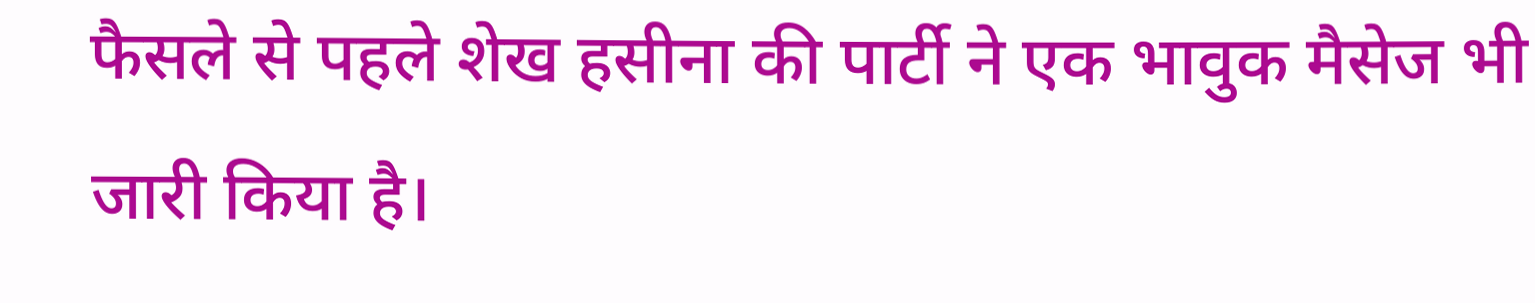फैसले से पहले शेख हसीना की पार्टी ने एक भावुक मैसेज भी जारी किया है।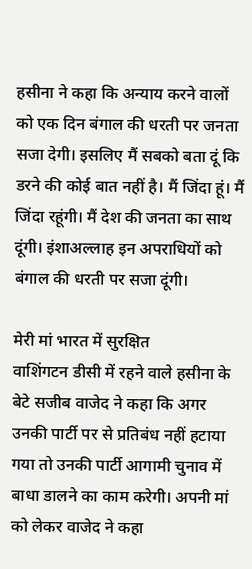हसीना ने कहा कि अन्याय करने वालों को एक दिन बंगाल की धरती पर जनता सजा देगी। इसलिए मैं सबको बता दूं कि डरने की कोई बात नहीं है। मैं जिंदा हूं। मैं जिंदा रहूंगी। मैं देश की जनता का साथ दूंगी। इंशाअल्लाह इन अपराधियों को बंगाल की धरती पर सजा दूंगी।

मेरी मां भारत में सुरक्षित
वाशिंगटन डीसी में रहने वाले हसीना के बेटे सजीब वाजेद ने कहा कि अगर उनकी पार्टी पर से प्रतिबंध नहीं हटाया गया तो उनकी पार्टी आगामी चुनाव में बाधा डालने का काम करेगी। अपनी मां को लेकर वाजेद ने कहा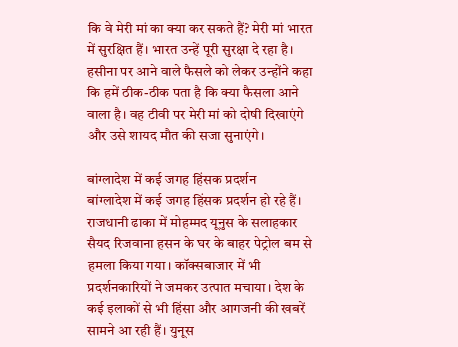कि वे मेरी मां का क्या कर सकते हैं? मेरी मां भारत में सुरक्षित हैं। भारत उन्हें पूरी सुरक्षा दे रहा है। हसीना पर आने वाले फैसले को लेकर उन्होंने कहा कि हमें ठीक-ठीक पता है कि क्या फैसला आने वाला है। वह टीवी पर मेरी मां को दोषी दिखाएंगे और उसे शायद मौत की सजा सुनाएंगे।

बांग्लादेश में कई जगह हिंसक प्रदर्शन
बांग्लादेश में कई जगह हिंसक प्रदर्शन हो रहे हैं। राजधानी ढाका में मोहम्मद यूनुस के सलाहकार सैयद रिजवाना हसन के घर के बाहर पेट्रोल बम से हमला किया गया। कॉक्सबाजार में भी प्रदर्शनकारियों ने जमकर उत्पात मचाया। देश के कई इलाकों से भी हिंसा और आगजनी की खबरें सामने आ रही हैं। युनूस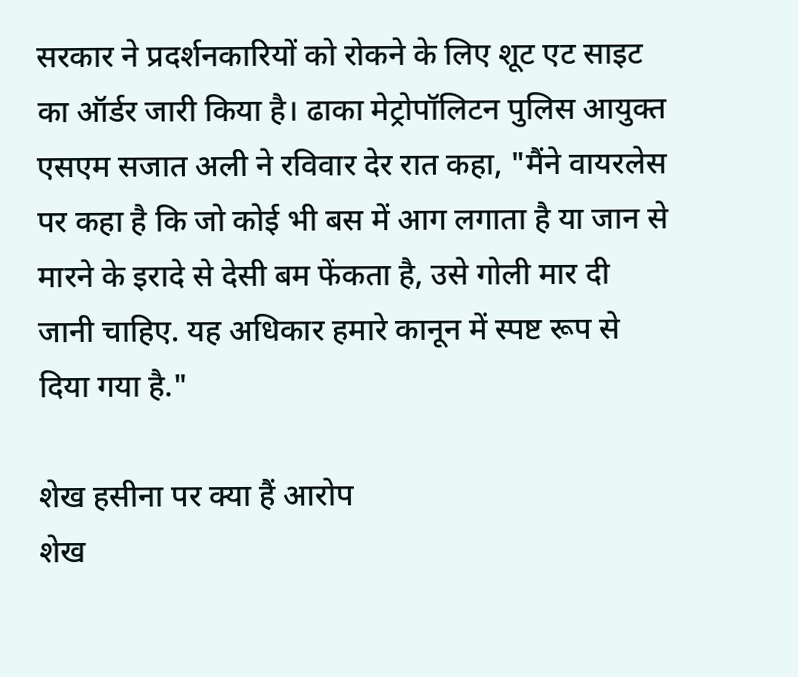सरकार ने प्रदर्शनकारियों को रोकने के लिए शूट एट साइट का ऑर्डर जारी किया है। ढाका मेट्रोपॉलिटन पुलिस आयुक्त एसएम सजात अली ने रविवार देर रात कहा, "मैंने वायरलेस पर कहा है कि जो कोई भी बस में आग लगाता है या जान से मारने के इरादे से देसी बम फेंकता है, उसे गोली मार दी जानी चाहिए. यह अधिकार हमारे कानून में स्पष्ट रूप से दिया गया है."

शेख हसीना पर क्या हैं आरोप
शेख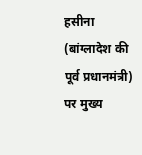हसीना (बांग्लादेश की पूर्व प्रधानमंत्री) पर मुख्य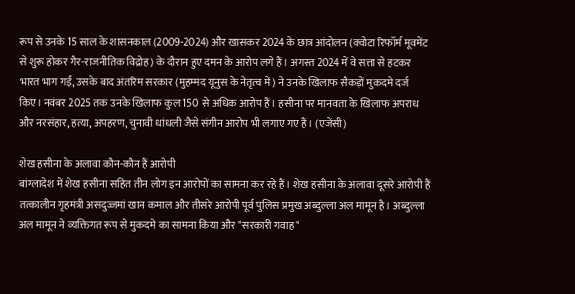रूप से उनके 15 साल के शासनकाल (2009-2024) और खासकर 2024 के छात्र आंदोलन (क्वोटा रिफॉर्म मूवमेंट से शुरू होकर गैर-राजनीतिक विद्रोह) के दौरान हुए दमन के आरोप लगे हैं। अगस्त 2024 में वे सत्ता से हटकर भारत भाग गईं, उसके बाद अंतरिम सरकार (मुहम्मद यूनुस के नेतृत्व में) ने उनके खिलाफ सैकड़ों मुकदमे दर्ज किए। नवंबर 2025 तक उनके खिलाफ कुल 150 से अधिक आरोप हैं। हसीना पर मानवता के खिलाफ अपराध और नरसंहार, हत्या, अपहरण, चुनावी धांधली जैसे संगीन आरोप भी लगाए गए हैं। (एजेंसी)

शेख हसीना के अलावा कौन-कौन हैं आरोपी
बांग्लादेश में शेख हसीना सहित तीन लोग इन आरोपों का सामना कर रहे हैं। शेख हसीना के अलावा दूसरे आरोपी हैं तत्कालीन गृहमंत्री असदुज्जमां खान कमाल और तीसरे आरोपी पूर्व पुलिस प्रमुख अब्दुल्ला अल मामून है। अब्दुल्ला अल मामून ने व्यक्तिगत रूप से मुकदमे का सामना किया और "सरकारी गवाह"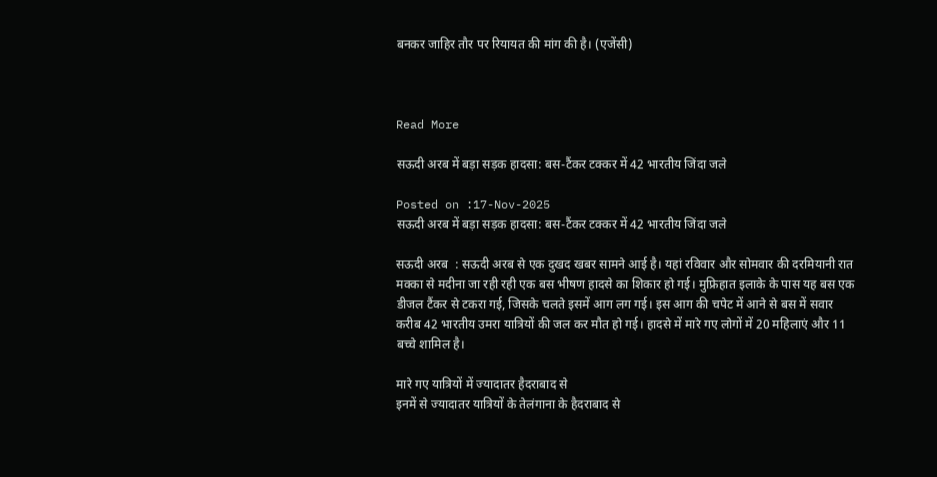बनकर जाहिर तौर पर रियायत की मांग की है। (एजेंसी)



Read More

सऊदी अरब में बड़ा सड़क हादसा: बस-टैंकर टक्कर में 42 भारतीय जिंदा जले

Posted on :17-Nov-2025
सऊदी अरब में बड़ा सड़क हादसा: बस-टैंकर टक्कर में 42 भारतीय जिंदा जले

सऊदी अरब  : सऊदी अरब से एक दुखद खबर सामने आई है। यहां रविवार और सोमवार की दरमियानी रात मक्का से मदीना जा रही रही एक बस भीषण हादसे का शिकार हो गई। मुफ्रिहात इलाके के पास यह बस एक डीजल टैंकर से टकरा गई, जिसके चलते इसमें आग लग गई। इस आग की चपेट में आने से बस में सवार करीब 42 भारतीय उमरा यात्रियों की जल कर मौत हो गई। हादसे में मारे गए लोगों में 20 महिलाएं और 11 बच्चे शामिल है।

मारे गए यात्रियों में ज्यादातर हैदराबाद से
इनमें से ज्यादातर यात्रियों के तेलंगाना के हैदराबाद से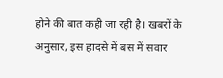होने की बात कही जा रही है। खबरों के अनुसार, इस हादसे में बस में सवार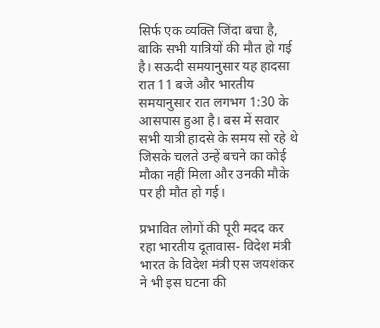सिर्फ एक व्यक्ति जिंदा बचा है, बाकि सभी यात्रियों की मौत हो गई है। सऊदी समयानुसार यह हादसा रात 11 बजे और भारतीय समयानुसार रात लगभग 1:30 के आसपास हुआ है। बस में सवार सभी यात्री हादसे के समय सो रहे थे जिसके चलते उन्हें बचने का कोई मौका नहीं मिला और उनकी मौके पर ही मौत हो गई।

प्रभावित लोगों की पूरी मदद कर रहा भारतीय दूतावास- विदेश मंत्री
भारत के विदेश मंत्री एस जयशंकर ने भी इस घटना की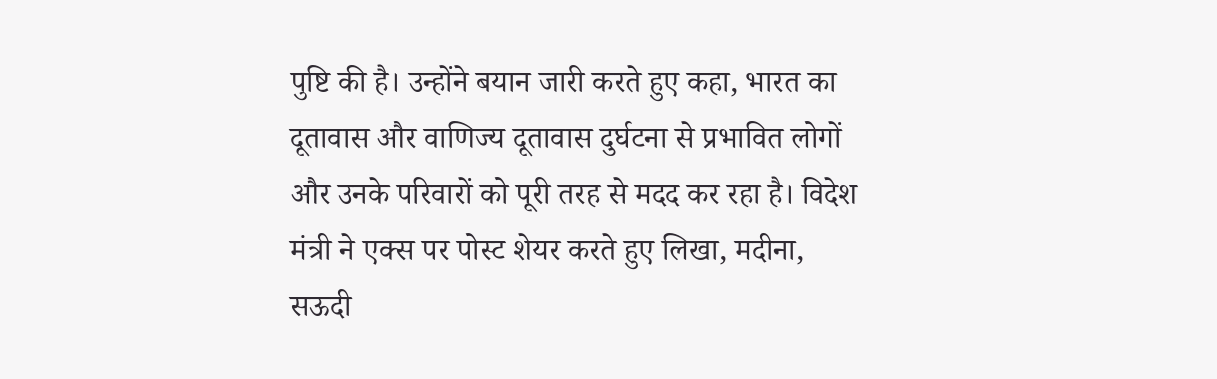पुष्टि की है। उन्होंने बयान जारी करते हुए कहा, भारत का दूतावास और वाणिज्य दूतावास दुर्घटना से प्रभावित लोगों और उनके परिवारों को पूरी तरह से मदद कर रहा है। विदेश मंत्री ने एक्स पर पोस्ट शेयर करते हुए लिखा, मदीना, सऊदी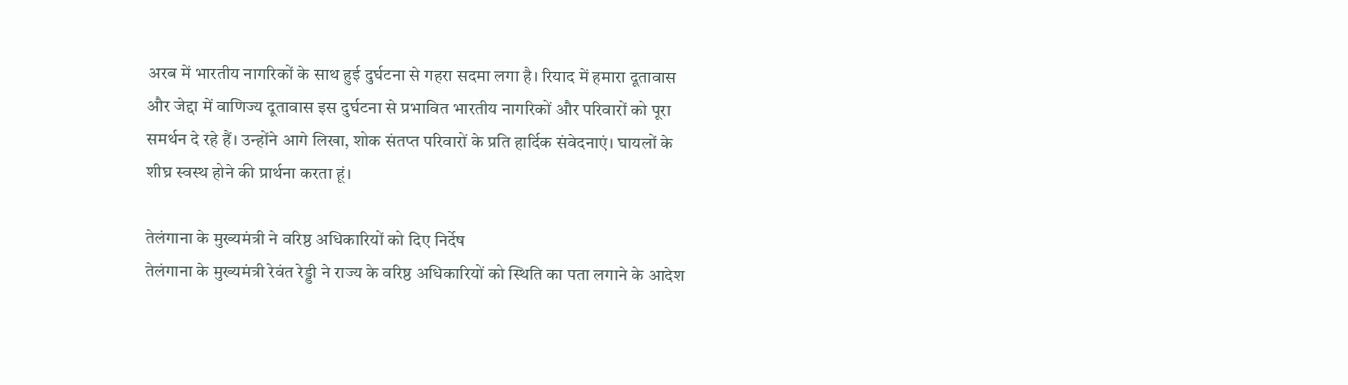अरब में भारतीय नागरिकों के साथ हुई दुर्घटना से गहरा सदमा लगा है। रियाद में हमारा दूतावास और जेद्दा में वाणिज्य दूतावास इस दुर्घटना से प्रभावित भारतीय नागरिकों और परिवारों को पूरा समर्थन दे रहे हैं। उन्होंने आगे लिखा, शोक संतप्त परिवारों के प्रति हार्दिक संवेदनाएं। घायलों के शीघ्र स्वस्थ होने की प्रार्थना करता हूं।

तेलंगाना के मुख्यमंत्री ने वरिष्ठ अधिकारियों को दिए निर्देष
तेलंगाना के मुख्यमंत्री रेवंत रेड्डी ने राज्य के वरिष्ठ अधिकारियों को स्थिति का पता लगाने के आदेश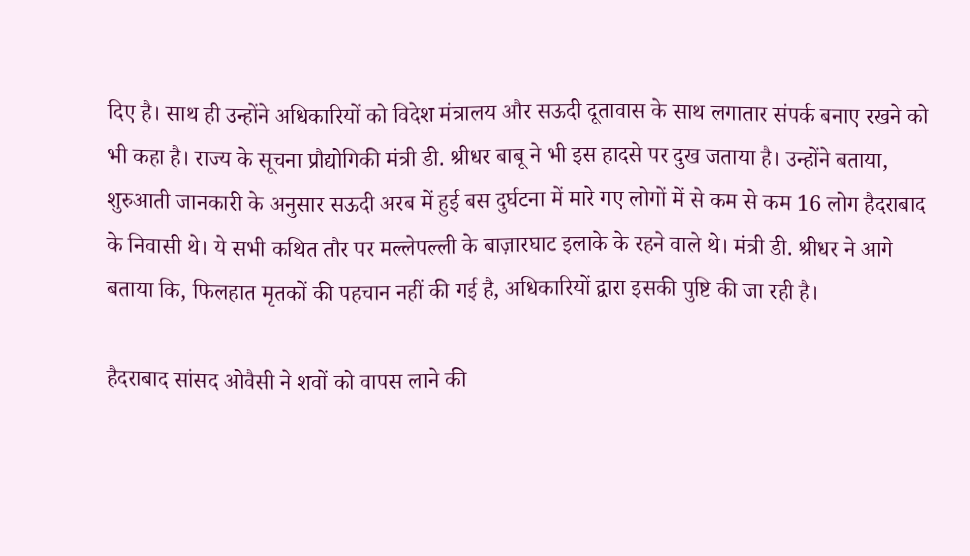दिए है। साथ ही उन्होंने अधिकारियों को विदेश मंत्रालय और सऊदी दूतावास के साथ लगातार संपर्क बनाए रखने को भी कहा है। राज्य के सूचना प्रौद्योगिकी मंत्री डी. श्रीधर बाबू ने भी इस हादसे पर दुख जताया है। उन्होंने बताया, शुरुआती जानकारी के अनुसार सऊदी अरब में हुई बस दुर्घटना में मारे गए लोगों में से कम से कम 16 लोग हैदराबाद के निवासी थे। ये सभी कथित तौर पर मल्लेपल्ली के बाज़ारघाट इलाके के रहने वाले थे। मंत्री डी. श्रीधर ने आगे बताया कि, फिलहात मृतकों की पहचान नहीं की गई है, अधिकारियों द्वारा इसकी पुष्टि की जा रही है।

हैदराबाद सांसद ओवैसी ने शवों को वापस लाने की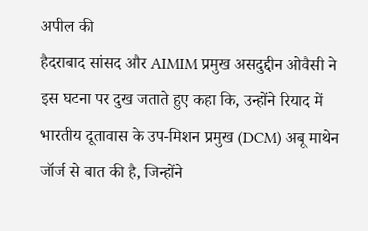अपील की
हैदराबाद सांसद और AIMIM प्रमुख असदुद्दीन ओवैसी ने इस घटना पर दुख जताते हुए कहा कि, उन्होंने रियाद में भारतीय दूतावास के उप-मिशन प्रमुख (DCM) अबू माथेन जॉर्ज से बात की है, जिन्होंने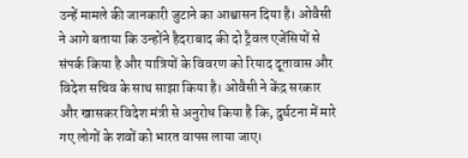उन्हें मामले की जानकारी जुटाने का आश्वासन दिया है। ओवैसी ने आगे बताया कि उन्होंने हैदराबाद की दो ट्रैवल एजेंसियों से संपर्क किया है और यात्रियों के विवरण को रियाद दूतावास और विदेश सचिव के साथ साझा किया है। ओवैसी ने केंद्र सरकार और खासकर विदेश मंत्री से अनुरोध किया है कि, दुर्घटना में मारे गए लोगों के शवों को भारत वापस लाया जाए।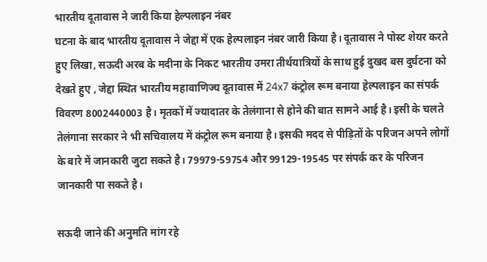भारतीय दूतावास ने जारी किया हेल्पलाइन नंबर
घटना के बाद भारतीय दूतावास ने जेद्दा में एक हेल्पलाइन नंबर जारी किया है। दूतावास ने पोस्ट शेयर करते हुए लिखा, सऊदी अरब के मदीना के निकट भारतीय उमरा तीर्थयात्रियों के साथ हुई दुखद बस दुर्घटना को देखते हुए , जेद्दा स्थित भारतीय महावाणिज्य दूतावास में 24x7 कंट्रोल रूम बनाया हेल्पलाइन का संपर्क विवरण 8002440003 है। मृतकों में ज्यादातर के तेलंगाना से होने की बात सामने आई है। इसी के चलते तेलंगाना सरकार ने भी सचिवालय में कंट्रोल रूम बनाया है। इसकी मदद से पीड़ितों के परिजन अपने लोगों के बारे में जानकारी जुटा सकते है। 79979-59754 और 99129-19545 पर संपर्क कर के परिजन जानकारी पा सकते है।

सऊदी जाने की अनुमति मांग रहे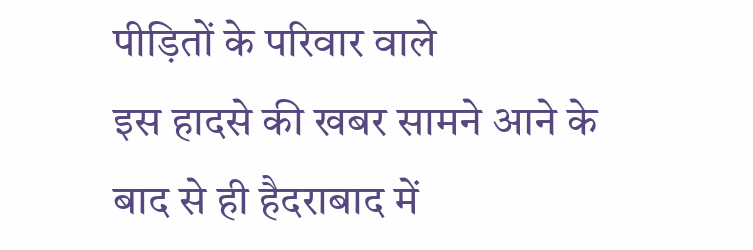पीड़ितों के परिवार वाले
इस हादसे की खबर सामने आने के बाद से ही हैदराबाद में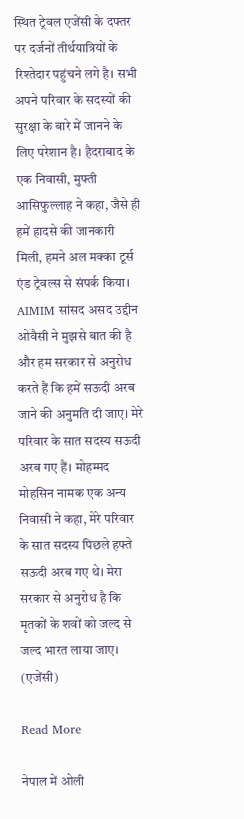स्थित ट्रेवल एजेंसी के दफ्तर पर दर्जनों तीर्थयात्रियों के रिश्तेदार पहुंचने लगे है। सभी अपने परिवार के सदस्यों की सुरक्षा के बारे में जानने के लिए परेशान है। हैदराबाद के एक निवासी, मुफ्ती आसिफुल्लाह ने कहा, जैसे ही हमें हादसे की जानकारी मिली, हमने अल मक्का टूर्स एंड ट्रेवल्स से संपर्क किया। AIMIM सांसद असद उद्दीन ओवैसी ने मुझसे बात की है और हम सरकार से अनुरोध करते हैं कि हमें सऊदी अरब जाने की अनुमति दी जाए। मेरे परिवार के सात सदस्य सऊदी अरब गए हैं। मोहम्मद मोहसिन नामक एक अन्य निवासी ने कहा, मेरे परिवार के सात सदस्य पिछले हफ्ते सऊदी अरब गए थे। मेरा सरकार से अनुरोध है कि मृतकों के शवों को जल्द से जल्द भारत लाया जाए। (एजेंसी)

Read More

नेपाल में ओली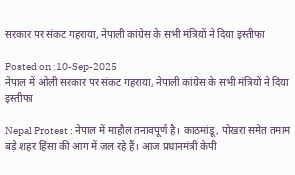सरकार पर संकट गहराया, नेपाली कांग्रेस के सभी मंत्रियों ने दिया इस्तीफा

Posted on :10-Sep-2025
नेपाल में ओली सरकार पर संकट गहराया, नेपाली कांग्रेस के सभी मंत्रियों ने दिया इस्तीफा

Nepal Protest : नेपाल में माहौल तनावपूर्ण है। काठमांडू, पोखरा समेत तमाम बड़े शहर हिंसा की आग में जल रहे हैं। आज प्रधानमंत्री केपी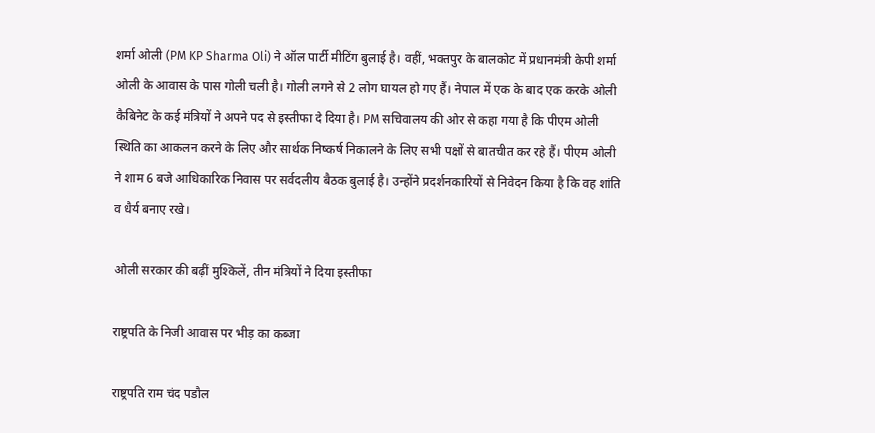शर्मा ओली (PM KP Sharma Oli) ने ऑल पार्टी मीटिंग बुलाई है। वहीं, भक्तपुर के बालकोट में प्रधानमंत्री केपी शर्मा ओली के आवास के पास गोली चली है। गोली लगने से 2 लोग घायल हो गए हैं। नेपाल में एक के बाद एक करके ओली कैबिनेट के कई मंत्रियों ने अपने पद से इस्तीफा दे दिया है। PM सचिवालय की ओर से कहा गया है कि पीएम ओली स्थिति का आकलन करने के लिए और सार्थक निष्कर्ष निकालने के लिए सभी पक्षों से बातचीत कर रहे हैं। पीएम ओली ने शाम 6 बजे आधिकारिक निवास पर सर्वदलीय बैठक बुलाई है। उन्होंने प्रदर्शनकारियों से निवेदन किया है कि वह शांति व धैर्य बनाए रखे।

ओली सरकार की बढ़ीं मुश्किलें, तीन मंत्रियों ने दिया इस्तीफा

राष्ट्रपति के निजी आवास पर भीड़ का कब्जा

राष्ट्रपति राम चंद पडौल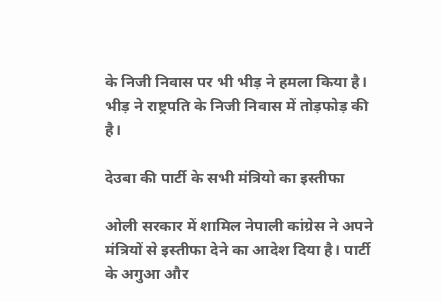के निजी निवास पर भी भीड़ ने हमला किया है। भीड़ ने राष्ट्रपति के निजी निवास में तोड़फोड़ की है।

देउबा की पार्टी के सभी मंत्रियो का इस्तीफा

ओली सरकार में शामिल नेपाली कांग्रेस ने अपने मंत्रियों से इस्तीफा देने का आदेश दिया है। पार्टी के अगुआ और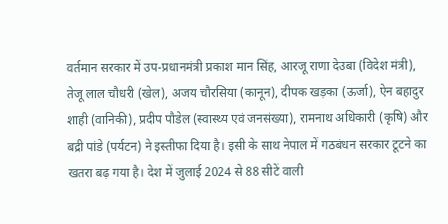वर्तमान सरकार में उप-प्रधानमंत्री प्रकाश मान सिंह, आरजू राणा देउबा (विदेश मंत्री), तेजू लाल चौधरी (खेल), अजय चौरसिया (कानून), दीपक खड़का (ऊर्जा), ऐन बहादुर शाही (वानिकी), प्रदीप पौडेल (स्वास्थ्य एवं जनसंख्या), रामनाथ अधिकारी (कृषि) और बद्री पांडे (पर्यटन) ने इस्तीफा दिया है। इसी के साथ नेपाल में गठबंधन सरकार टूटने का खतरा बढ़ गया है। देश में जुलाई 2024 से 88 सीटें वाली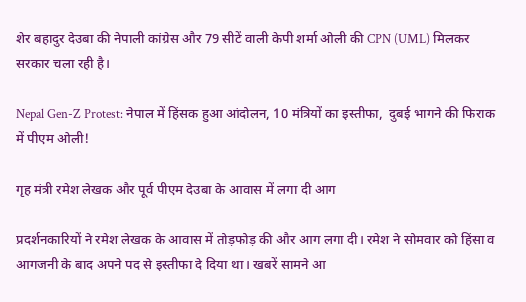शेर बहादुर देउबा की नेपाली कांग्रेस और 79 सीटें वाली केपी शर्मा ओली की CPN (UML) मिलकर सरकार चला रही है।

Nepal Gen-Z Protest: नेपाल में हिंसक हुआ आंदोलन, 10 मंत्रियों का इस्तीफा,  दुबई भागने की फिराक में पीएम ओली!

गृह मंत्री रमेश लेखक और पूर्व पीएम देउबा के आवास में लगा दी आग

प्रदर्शनकारियों ने रमेश लेखक के आवास में तोड़फोड़ की और आग लगा दी। रमेश ने सोमवार को हिंसा व आगजनी के बाद अपने पद से इस्तीफा दे दिया था। खबरें सामने आ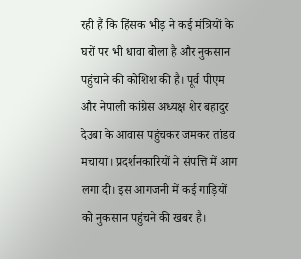रही हैं कि हिंसक भीड़ ने कई मंत्रियों के घरों पर भी धावा बोला है और नुकसान पहुंचाने की कोशिश की है। पूर्व पीएम और नेपाली कांग्रेस अध्यक्ष शेर बहादुर देउबा के आवास पहुंचकर जमकर तांडव मचाया। प्रदर्शनकारियों ने संपत्ति में आग लगा दी। इस आगजनी में कई गाड़ियों को नुकसान पहुंचने की खबर है।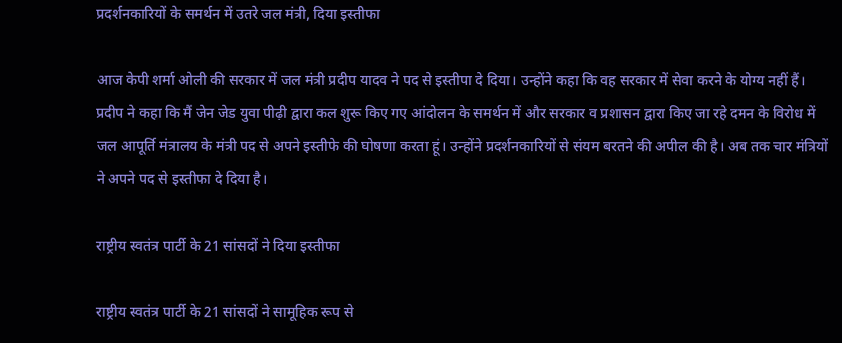प्रदर्शनकारियों के समर्थन में उतरे जल मंत्री, दिया इस्तीफा

आज केपी शर्मा ओली की सरकार में जल मंत्री प्रदीप यादव ने पद से इस्तीपा दे दिया। उन्होंने कहा कि वह सरकार में सेवा करने के योग्य नहीं हैं। प्रदीप ने कहा कि मैं जेन जेड युवा पीढ़ी द्वारा कल शुरू किए गए आंदोलन के समर्थन में और सरकार व प्रशासन द्वारा किए जा रहे दमन के विरोध में जल आपूर्ति मंत्रालय के मंत्री पद से अपने इस्तीफे की घोषणा करता हूं। उन्होंने प्रदर्शनकारियों से संयम बरतने की अपील की है। अब तक चार मंत्रियों ने अपने पद से इस्तीफा दे दिया है।

राष्ट्रीय स्वतंत्र पार्टी के 21 सांसदों ने दिया इस्तीफा

राष्ट्रीय स्वतंत्र पार्टी के 21 सांसदों ने सामूहिक रूप से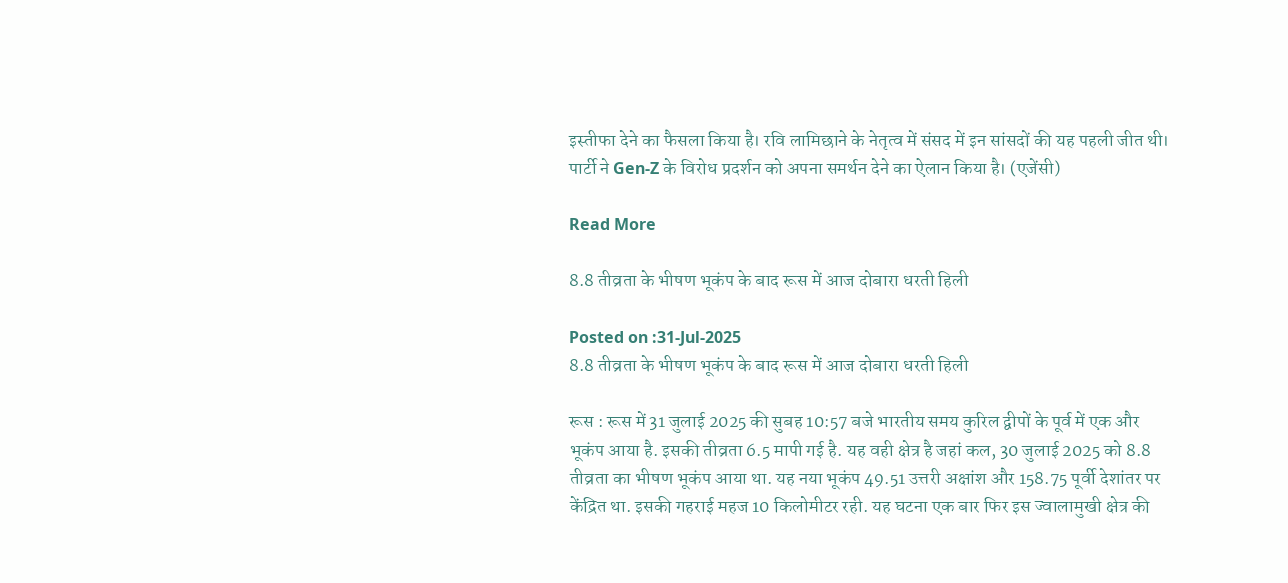इस्तीफा देने का फैसला किया है। रवि लामिछाने के नेतृत्व में संसद में इन सांसदों की यह पहली जीत थी। पार्टी ने Gen-Z के विरोध प्रदर्शन को अपना समर्थन देने का ऐलान किया है। (एजेंसी)

Read More

8.8 तीव्रता के भीषण भूकंप के बाद रूस में आज दोबारा धरती हिली

Posted on :31-Jul-2025
8.8 तीव्रता के भीषण भूकंप के बाद रूस में आज दोबारा धरती हिली

रूस : रूस में 31 जुलाई 2025 की सुबह 10:57 बजे भारतीय समय कुरिल द्वीपों के पूर्व में एक और भूकंप आया है. इसकी तीव्रता 6.5 मापी गई है. यह वही क्षेत्र है जहां कल, 30 जुलाई 2025 को 8.8 तीव्रता का भीषण भूकंप आया था. यह नया भूकंप 49.51 उत्तरी अक्षांश और 158.75 पूर्वी देशांतर पर केंद्रित था. इसकी गहराई महज 10 किलोमीटर रही. यह घटना एक बार फिर इस ज्वालामुखी क्षेत्र की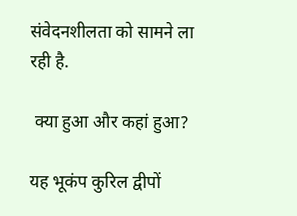संवेदनशीलता को सामने ला रही है.

 क्या हुआ और कहां हुआ?

यह भूकंप कुरिल द्वीपों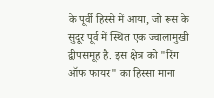के पूर्वी हिस्से में आया, जो रूस के सुदूर पूर्व में स्थित एक ज्वालामुखी द्वीपसमूह है. इस क्षेत्र को "रिंग ऑफ फायर" का हिस्सा माना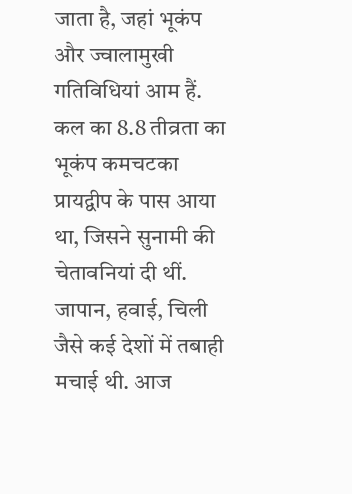जाता है, जहां भूकंप और ज्वालामुखी गतिविधियां आम हैं. कल का 8.8 तीव्रता का भूकंप कमचटका प्रायद्वीप के पास आया था, जिसने सुनामी की चेतावनियां दी थीं. जापान, हवाई, चिली जैसे कई देशों में तबाही मचाई थी. आज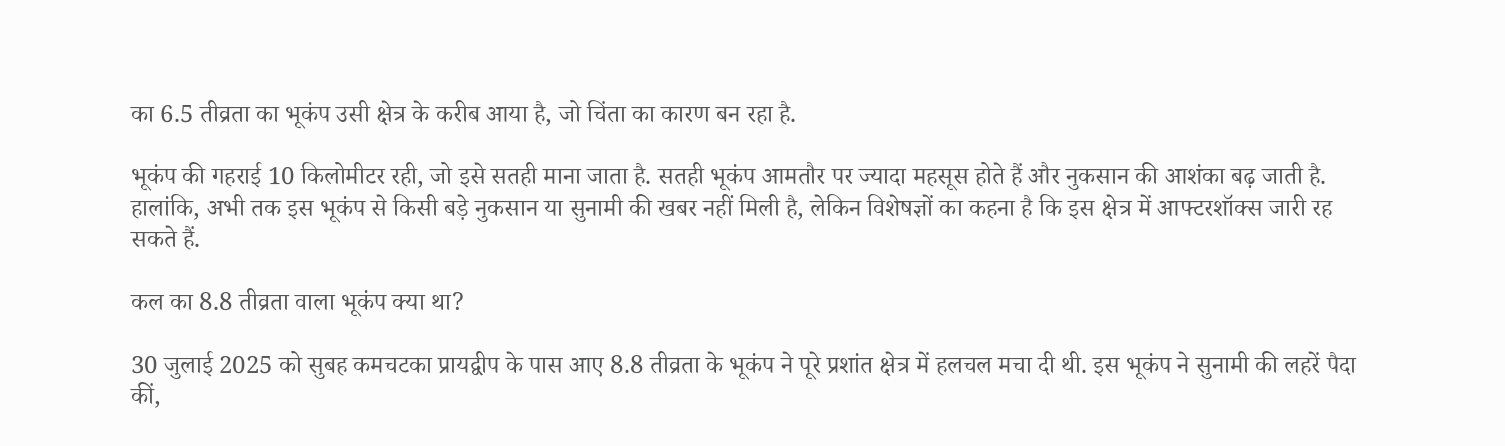का 6.5 तीव्रता का भूकंप उसी क्षेत्र के करीब आया है, जो चिंता का कारण बन रहा है.

भूकंप की गहराई 10 किलोमीटर रही, जो इसे सतही माना जाता है. सतही भूकंप आमतौर पर ज्यादा महसूस होते हैं और नुकसान की आशंका बढ़ जाती है. हालांकि, अभी तक इस भूकंप से किसी बड़े नुकसान या सुनामी की खबर नहीं मिली है, लेकिन विशेषज्ञों का कहना है कि इस क्षेत्र में आफ्टरशॉक्स जारी रह सकते हैं.

कल का 8.8 तीव्रता वाला भूकंप क्या था?

30 जुलाई 2025 को सुबह कमचटका प्रायद्वीप के पास आए 8.8 तीव्रता के भूकंप ने पूरे प्रशांत क्षेत्र में हलचल मचा दी थी. इस भूकंप ने सुनामी की लहरें पैदा कीं,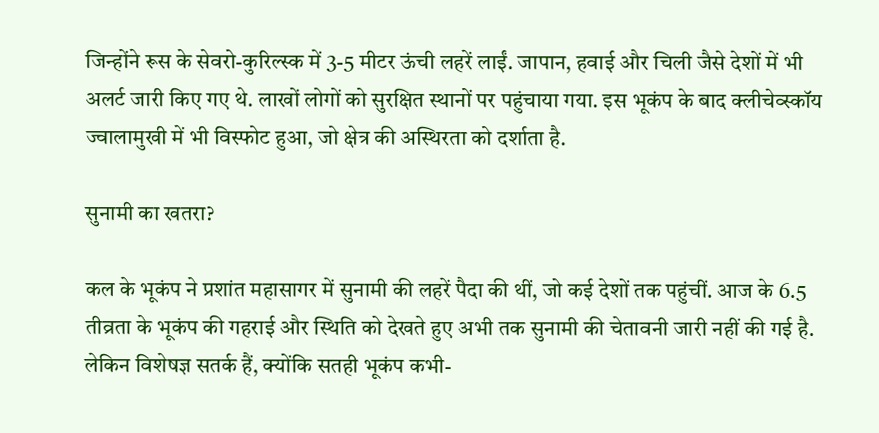जिन्होंने रूस के सेवरो-कुरिल्स्क में 3-5 मीटर ऊंची लहरें लाईं. जापान, हवाई और चिली जैसे देशों में भी अलर्ट जारी किए गए थे. लाखों लोगों को सुरक्षित स्थानों पर पहुंचाया गया. इस भूकंप के बाद क्लीचेव्स्कॉय ज्वालामुखी में भी विस्फोट हुआ, जो क्षेत्र की अस्थिरता को दर्शाता है.

सुनामी का खतरा?

कल के भूकंप ने प्रशांत महासागर में सुनामी की लहरें पैदा की थीं, जो कई देशों तक पहुंचीं. आज के 6.5 तीव्रता के भूकंप की गहराई और स्थिति को देखते हुए अभी तक सुनामी की चेतावनी जारी नहीं की गई है. लेकिन विशेषज्ञ सतर्क हैं, क्योंकि सतही भूकंप कभी-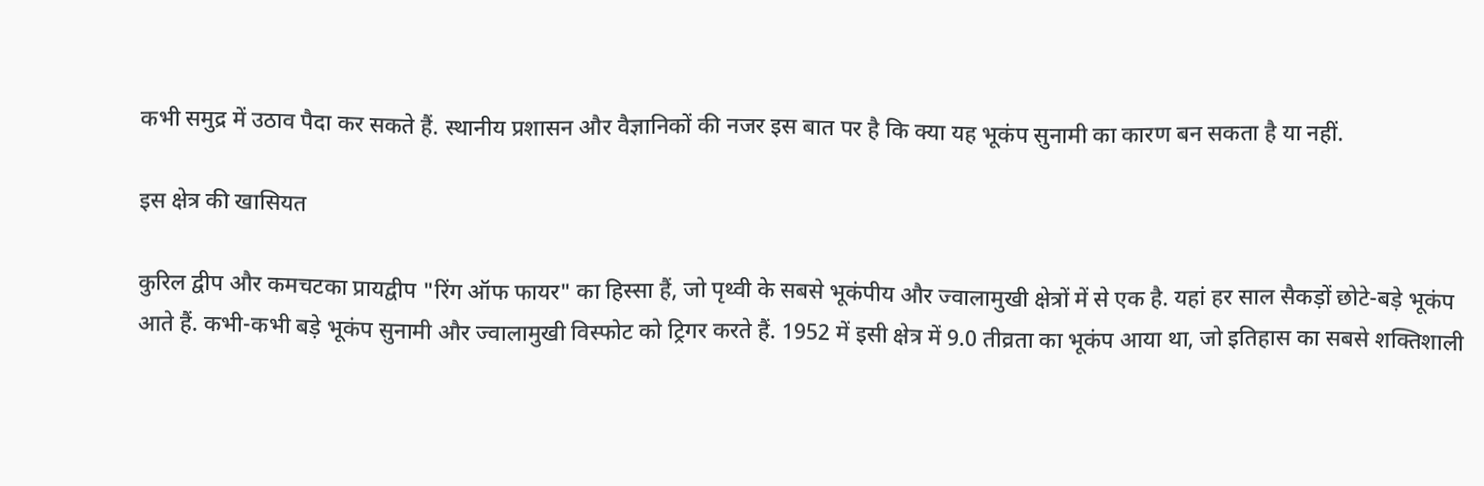कभी समुद्र में उठाव पैदा कर सकते हैं. स्थानीय प्रशासन और वैज्ञानिकों की नजर इस बात पर है कि क्या यह भूकंप सुनामी का कारण बन सकता है या नहीं.

इस क्षेत्र की खासियत

कुरिल द्वीप और कमचटका प्रायद्वीप "रिंग ऑफ फायर" का हिस्सा हैं, जो पृथ्वी के सबसे भूकंपीय और ज्वालामुखी क्षेत्रों में से एक है. यहां हर साल सैकड़ों छोटे-बड़े भूकंप आते हैं. कभी-कभी बड़े भूकंप सुनामी और ज्वालामुखी विस्फोट को ट्रिगर करते हैं. 1952 में इसी क्षेत्र में 9.0 तीव्रता का भूकंप आया था, जो इतिहास का सबसे शक्तिशाली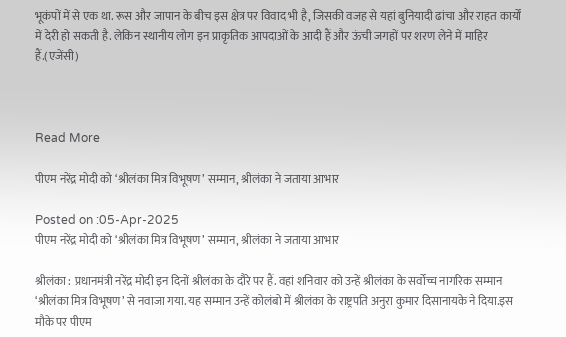भूकंपों में से एक था. रूस और जापान के बीच इस क्षेत्र पर विवाद भी है, जिसकी वजह से यहां बुनियादी ढांचा और राहत कार्यों में देरी हो सकती है. लेकिन स्थानीय लोग इन प्राकृतिक आपदाओं के आदी हैं और ऊंची जगहों पर शरण लेने में माहिर हैं.(एजेंसी)



Read More

पीएम नरेंद्र मोदी को ‘श्रीलंका मित्र विभूषण’ सम्मान, श्रीलंका ने जताया आभार

Posted on :05-Apr-2025
पीएम नरेंद्र मोदी को ‘श्रीलंका मित्र विभूषण’ सम्मान, श्रीलंका ने जताया आभार

श्रीलंका : प्रधानमंत्री नरेंद्र मोदी इन दिनों श्रीलंका के दौरे पर हैं. वहां शनिवार को उन्हें श्रीलंका के सर्वोच्च नागरिक सम्मान ‘श्रीलंका मित्र विभूषण’ से नवाजा गया. यह सम्मान उन्हें कोलंबो में श्रीलंका के राष्ट्रपति अनुरा कुमार दिसानायके ने दिया.इस मौके पर पीएम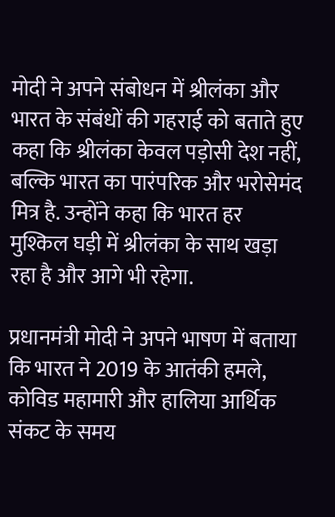मोदी ने अपने संबोधन में श्रीलंका और भारत के संबंधों की गहराई को बताते हुए कहा कि श्रीलंका केवल पड़ोसी देश नहीं, बल्कि भारत का पारंपरिक और भरोसेमंद मित्र है. उन्होंने कहा कि भारत हर मुश्किल घड़ी में श्रीलंका के साथ खड़ा रहा है और आगे भी रहेगा.

प्रधानमंत्री मोदी ने अपने भाषण में बताया कि भारत ने 2019 के आतंकी हमले, कोविड महामारी और हालिया आर्थिक संकट के समय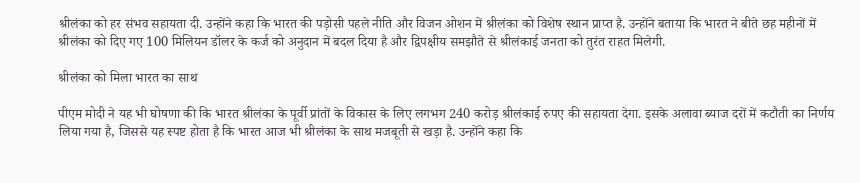श्रीलंका को हर संभव सहायता दी. उन्होंने कहा कि भारत की पड़ोसी पहले नीति और विजन ओशन में श्रीलंका को विशेष स्थान प्राप्त है. उन्होंने बताया कि भारत ने बीते छह महीनों में श्रीलंका को दिए गए 100 मिलियन डॉलर के कर्ज को अनुदान में बदल दिया है और द्विपक्षीय समझौते से श्रीलंकाई जनता को तुरंत राहत मिलेगी.

श्रीलंका को मिला भारत का साथ

पीएम मोदी ने यह भी घोषणा की कि भारत श्रीलंका के पूर्वी प्रांतों के विकास के लिए लगभग 240 करोड़ श्रीलंकाई रुपए की सहायता देगा. इसके अलावा ब्याज दरों में कटौती का निर्णय लिया गया है, जिससे यह स्पष्ट होता है कि भारत आज भी श्रीलंका के साथ मजबूती से खड़ा है. उन्होंने कहा कि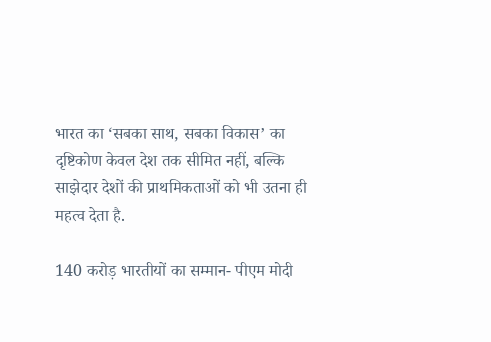भारत का ‘सबका साथ, सबका विकास’ का दृष्टिकोण केवल देश तक सीमित नहीं, बल्कि साझेदार देशों की प्राथमिकताओं को भी उतना ही महत्व देता है.

140 करोड़ भारतीयों का सम्मान- पीएम मोदी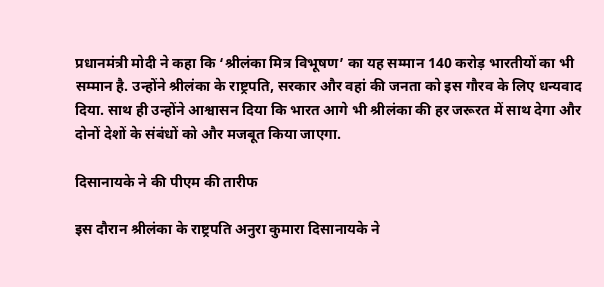प्रधानमंत्री मोदी ने कहा कि ‘श्रीलंका मित्र विभूषण’ का यह सम्मान 140 करोड़ भारतीयों का भी सम्मान है. उन्होंने श्रीलंका के राष्ट्रपति, सरकार और वहां की जनता को इस गौरव के लिए धन्यवाद दिया. साथ ही उन्होंने आश्वासन दिया कि भारत आगे भी श्रीलंका की हर जरूरत में साथ देगा और दोनों देशों के संबंधों को और मजबूत किया जाएगा.

दिसानायके ने की पीएम की तारीफ

इस दौरान श्रीलंका के राष्ट्रपति अनुरा कुमारा दिसानायके ने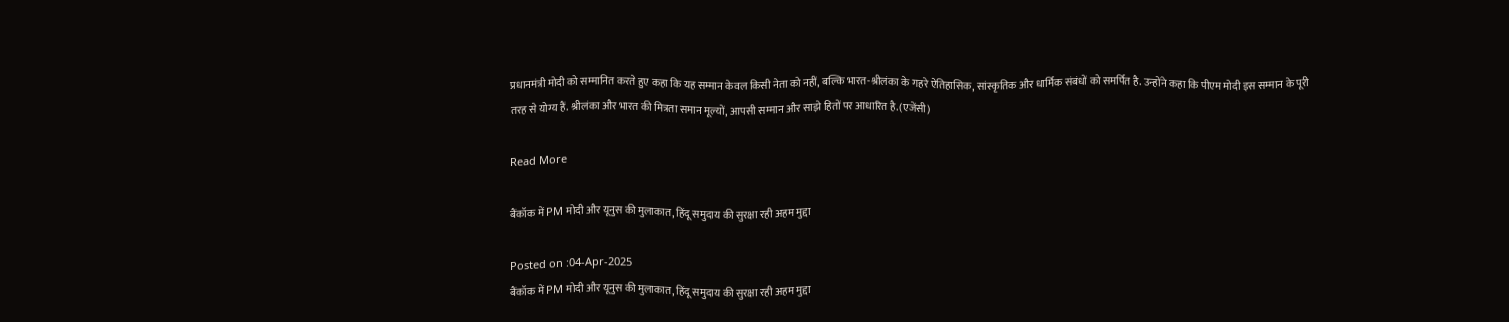प्रधानमंत्री मोदी को सम्मानित करते हुए कहा कि यह सम्मान केवल किसी नेता को नहीं, बल्कि भारत-श्रीलंका के गहरे ऐतिहासिक, सांस्कृतिक और धार्मिक संबंधों को समर्पित है. उन्होंने कहा कि पीएम मोदी इस सम्मान के पूरी तरह से योग्य हैं. श्रीलंका और भारत की मित्रता समान मूल्यों, आपसी सम्मान और साझे हितों पर आधारित है.(एजेंसी)

Read More

बैंकॉक में PM मोदी और यूनुस की मुलाकात, हिंदू समुदाय की सुरक्षा रही अहम मुद्दा

Posted on :04-Apr-2025
बैंकॉक में PM मोदी और यूनुस की मुलाकात, हिंदू समुदाय की सुरक्षा रही अहम मुद्दा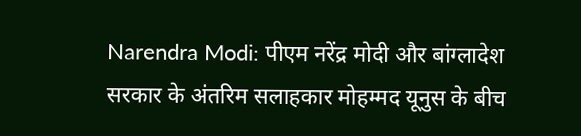Narendra Modi: पीएम नरेंद्र मोदी और बांग्लादेश सरकार के अंतरिम सलाहकार मोहम्मद यूनुस के बीच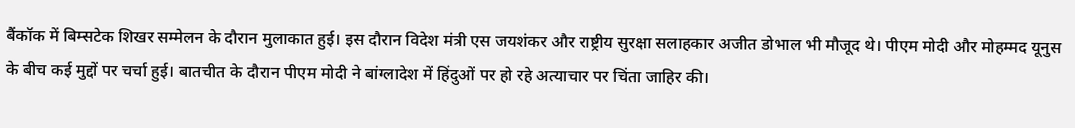बैंकॉक में बिम्सटेक शिखर सम्मेलन के दौरान मुलाकात हुई। इस दौरान विदेश मंत्री एस जयशंकर और राष्ट्रीय सुरक्षा सलाहकार अजीत डोभाल भी मौजूद थे। पीएम मोदी और मोहम्मद यूनुस के बीच कई मुद्दों पर चर्चा हुई। बातचीत के दौरान पीएम मोदी ने बांग्लादेश में हिंदुओं पर हो रहे अत्याचार पर चिंता जाहिर की।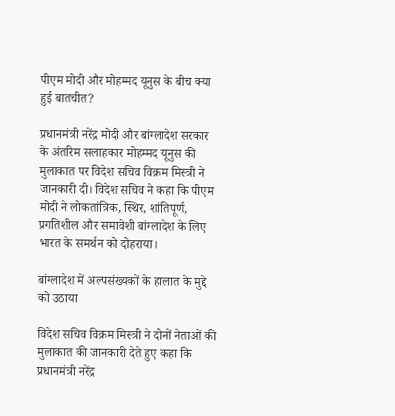पीएम मोदी और मोहम्मद यूनुस के बीच क्या हुई बातचीत?

प्रधानमंत्री नरेंद्र मोदी और बांग्लादेश सरकार के अंतरिम सलाहकार मोहम्मद यूनुस की मुलाकात पर विदेश सचिव विक्रम मिस्त्री ने जानकारी दी। विदेश सचिव ने कहा कि पीएम मोदी ने लोकतांत्रिक, स्थिर, शांतिपूर्ण, प्रगतिशील और समावेशी बांग्लादेश के लिए भारत के समर्थन को दोहराया।

बांग्लादेश में अल्पसंख्यकों के हालात के मुद्दे को उठाया

विदेश सचिव विक्रम मिस्त्री ने दोनों नेताओं की मुलाकात की जानकारी देते हुए कहा कि प्रधानमंत्री नरेंद्र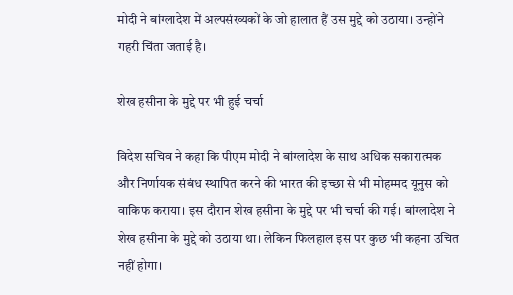मोदी ने बांग्लादेश में अल्पसंख्यकों के जो हालात हैं उस मुद्दे को उठाया। उन्होंने गहरी चिंता जताई है।

शेख हसीना के मुद्दे पर भी हुई चर्चा

विदेश सचिव ने कहा कि पीएम मोदी ने बांग्लादेश के साथ अधिक सकारात्मक और निर्णायक संबंध स्थापित करने की भारत की इच्छा से भी मोहम्मद यूनुस को वाकिफ कराया। इस दौरान शेख हसीना के मुद्दे पर भी चर्चा की गई। बांग्लादेश ने शेख हसीना के मुद्दे को उठाया था। लेकिन फिलहाल इस पर कुछ भी कहना उचित नहीं होगा।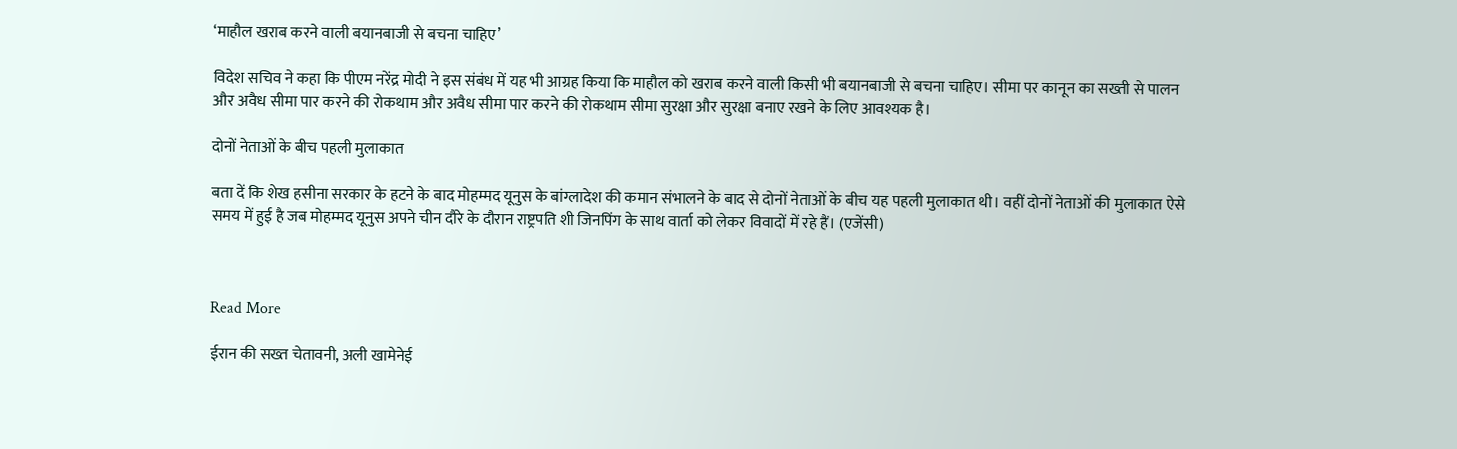‘माहौल खराब करने वाली बयानबाजी से बचना चाहिए’

विदेश सचिव ने कहा कि पीएम नरेंद्र मोदी ने इस संबंध में यह भी आग्रह किया कि माहौल को खराब करने वाली किसी भी बयानबाजी से बचना चाहिए। सीमा पर कानून का सख्ती से पालन और अवैध सीमा पार करने की रोकथाम और अवैध सीमा पार करने की रोकथाम सीमा सुरक्षा और सुरक्षा बनाए रखने के लिए आवश्यक है।

दोनों नेताओं के बीच पहली मुलाकात

बता दें कि शेख हसीना सरकार के हटने के बाद मोहम्मद यूनुस के बांग्लादेश की कमान संभालने के बाद से दोनों नेताओं के बीच यह पहली मुलाकात थी। वहीं दोनों नेताओं की मुलाकात ऐसे समय में हुई है जब मोहम्मद यूनुस अपने चीन दौरे के दौरान राष्ट्रपति शी जिनपिंग के साथ वार्ता को लेकर विवादों में रहे हैं। (एजेंसी)



Read More

ईरान की सख्त चेतावनी, अली खामेनेई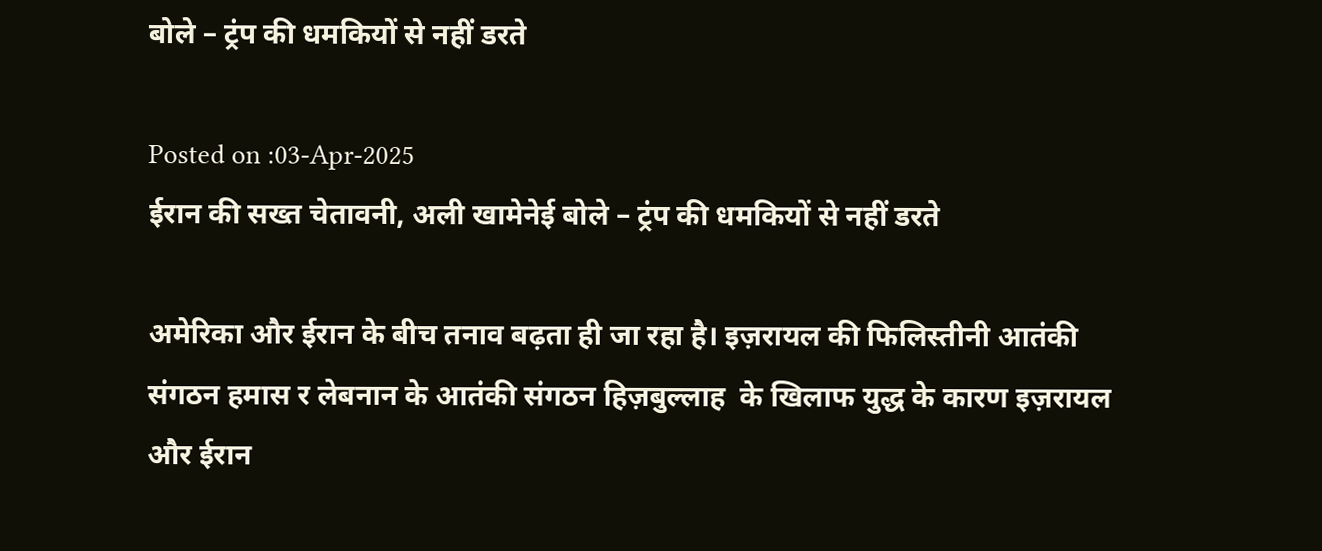बोले – ट्रंप की धमकियों से नहीं डरते

Posted on :03-Apr-2025
ईरान की सख्त चेतावनी, अली खामेनेई बोले – ट्रंप की धमकियों से नहीं डरते

अमेरिका और ईरान के बीच तनाव बढ़ता ही जा रहा है। इज़रायल की फिलिस्तीनी आतंकी संगठन हमास र लेबनान के आतंकी संगठन हिज़बुल्लाह  के खिलाफ युद्ध के कारण इज़रायल और ईरान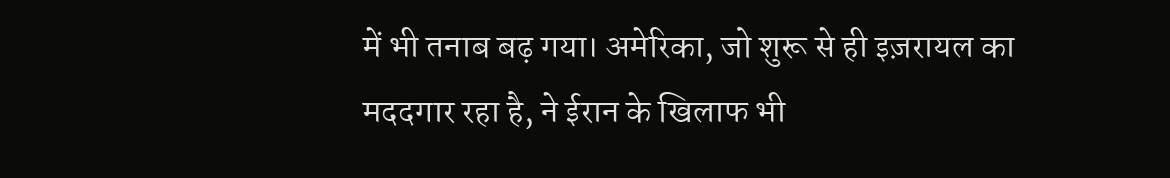में भी तनाब बढ़ गया। अमेरिका, जो शुरू से ही इज़रायल का मददगार रहा है, ने ईरान के खिलाफ भी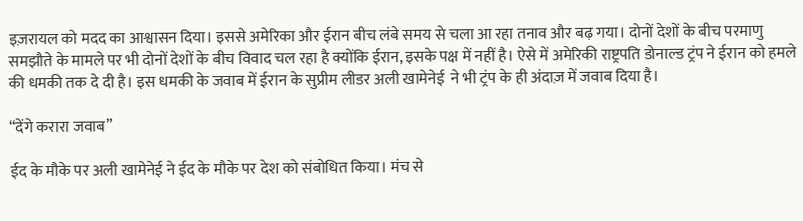इज़रायल को मदद का आश्वासन दिया। इससे अमेरिका और ईरान बीच लंबे समय से चला आ रहा तनाव और बढ़ गया। दोनों देशों के बीच परमाणु समझौते के मामले पर भी दोनों देशों के बीच विवाद चल रहा है क्योंकि ईरान, इसके पक्ष में नहीं है। ऐसे में अमेरिकी राष्ट्रपति डोनाल्ड ट्रंप ने ईरान को हमले की धमकी तक दे दी है। इस धमकी के जवाब में ईरान के सुप्रीम लीडर अली खामेनेई  ने भी ट्रंप के ही अंदाज़ में जवाब दिया है।

“देंगे करारा जवाब”

ईद के मौके पर अली खामेनेई ने ईद के मौके पर देश को संबोधित किया। मंच से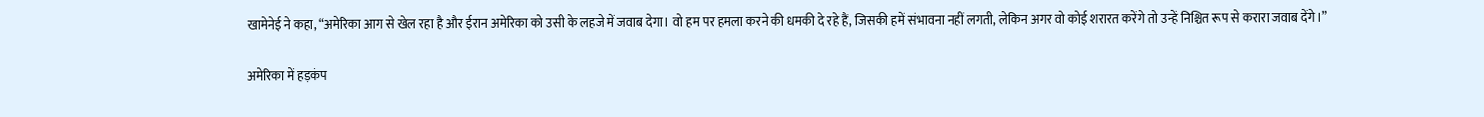खामेनेई ने कहा, “अमेरिका आग से खेल रहा है और ईरान अमेरिका को उसी के लहजे में जवाब देगा। वो हम पर हमला करने की धमकी दे रहे हैं, जिसकी हमें संभावना नहीं लगती, लेकिन अगर वो कोई शरारत करेंगे तो उन्हें निश्चित रूप से करारा जवाब देंगे।”

अमेरिका में हड़कंप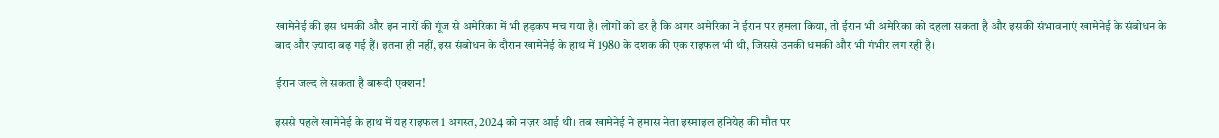खामेनेई की इस धमकी और इन नारों की गूंज से अमेरिका में भी हड़कप मच गया है। लोगों को डर है कि अगर अमेरिका ने ईरान पर हमला किया, तो ईरान भी अमेरिका को दहला सकता है और इसकी संभावनाएं खामेनेई के संबोधन के बाद और ज़्यादा बढ़ गई हैं। इतना ही नहीं, इस संबोधन के दौरान खामेनेई के हाथ में 1980 के दशक की एक राइफल भी थी, जिससे उनकी धमकी और भी गंभीर लग रही है।

ईरान जल्द ले सकता है बारूदी एक्शन!

इससे पहले खामेनेई के हाथ में यह राइफल 1 अगस्त, 2024 को नज़र आई थी। तब खामेनेई ने हमास नेता इस्माइल हनियेह की मौत पर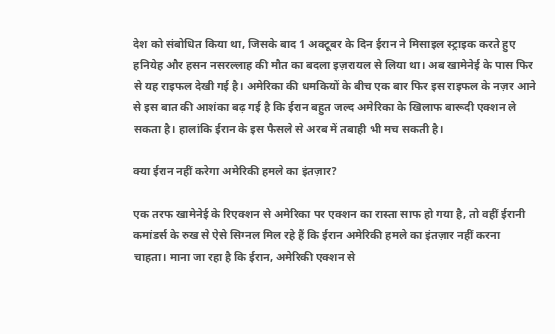देश को संबोधित किया था, जिसके बाद 1 अक्टूबर के दिन ईरान ने मिसाइल स्ट्राइक करते हुए हनियेह और हसन नसरल्लाह की मौत का बदला इज़रायल से लिया था। अब खामेनेई के पास फिर से यह राइफल देखी गई है। अमेरिका की धमकियों के बीच एक बार फिर इस राइफल के नज़र आने से इस बात की आशंका बढ़ गई है कि ईरान बहुत जल्द अमेरिका के खिलाफ बारूदी एक्शन ले सकता है। हालांकि ईरान के इस फैसले से अरब में तबाही भी मच सकती है।

क्या ईरान नहीं करेगा अमेरिकी हमले का इंतज़ार?

एक तरफ खामेनेई के रिएक्शन से अमेरिका पर एक्शन का रास्ता साफ हो गया है, तो वहीं ईरानी कमांडर्स के रुख से ऐसे सिग्नल मिल रहे हैं कि ईरान अमेरिकी हमले का इंतज़ार नहीं करना चाहता। माना जा रहा है कि ईरान, अमेरिकी एक्शन से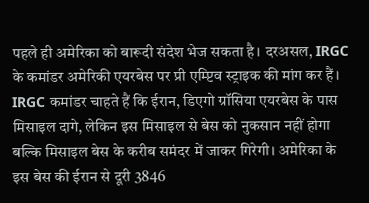पहले ही अमेरिका को बारूदी संदेश भेज सकता है। दरअसल, IRGC के कमांडर अमेरिकी एयरबेस पर प्री एम्प्टिव स्ट्राइक की मांग कर हैं। IRGC कमांडर चाहते हैं कि ईरान, डिएगो ग्रॉसिया एयरबेस के पास मिसाइल दागे, लेकिन इस मिसाइल से बेस को नुकसान नहीं होगा बल्कि मिसाइल बेस के करीब समंदर में जाकर गिरेगी। अमेरिका के इस बेस की ईरान से दूरी 3846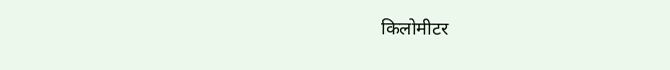किलोमीटर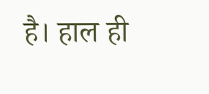है। हाल ही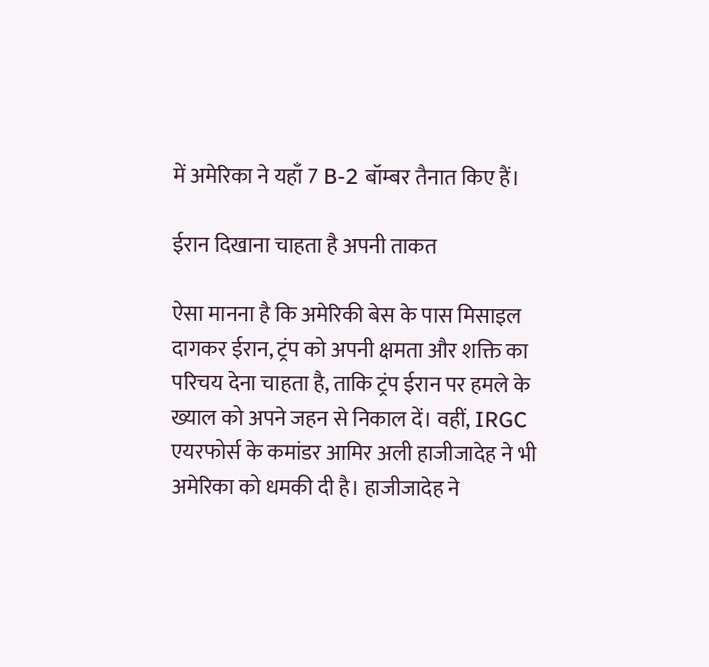में अमेरिका ने यहाँ 7 B-2 बॉम्बर तैनात किए हैं।

ईरान दिखाना चाहता है अपनी ताकत

ऐसा मानना है कि अमेरिकी बेस के पास मिसाइल दागकर ईरान, ट्रंप को अपनी क्षमता और शक्ति का परिचय देना चाहता है, ताकि ट्रंप ईरान पर हमले के ख्याल को अपने जहन से निकाल दें। वहीं, IRGC एयरफोर्स के कमांडर आमिर अली हाजीजादेह ने भी अमेरिका को धमकी दी है। हाजीजादेह ने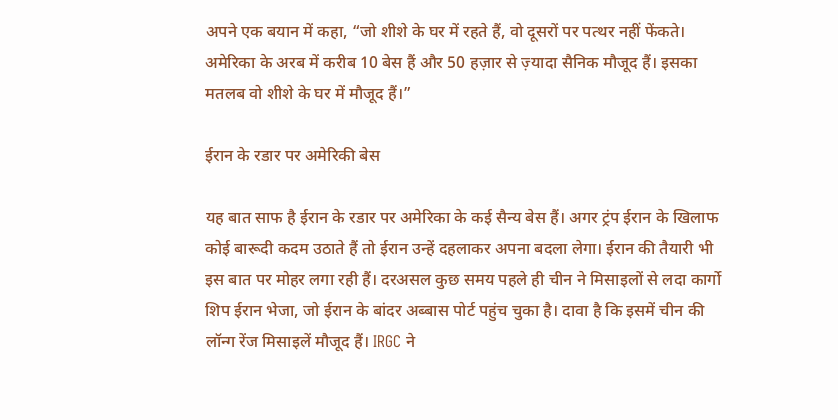अपने एक बयान में कहा, “जो शीशे के घर में रहते हैं, वो दूसरों पर पत्थर नहीं फेंकते। अमेरिका के अरब में करीब 10 बेस हैं और 50 हज़ार से ज़्यादा सैनिक मौजूद हैं। इसका मतलब वो शीशे के घर में मौजूद हैं।”

ईरान के रडार पर अमेरिकी बेस

यह बात साफ है ईरान के रडार पर अमेरिका के कई सैन्य बेस हैं। अगर ट्रंप ईरान के खिलाफ कोई बारूदी कदम उठाते हैं तो ईरान उन्हें दहलाकर अपना बदला लेगा। ईरान की तैयारी भी इस बात पर मोहर लगा रही हैं। दरअसल कुछ समय पहले ही चीन ने मिसाइलों से लदा कार्गो शिप ईरान भेजा, जो ईरान के बांदर अब्बास पोर्ट पहुंच चुका है। दावा है कि इसमें चीन की लॉन्ग रेंज मिसाइलें मौजूद हैं। IRGC ने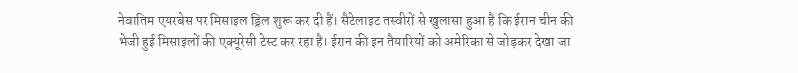नेवातिम एयरबेस पर मिसाइल ड्रिल शुरू कर दी हैं। सैटेलाइट तस्वीरों से खुलासा हुआ है कि ईरान चीन की भेजी हुई मिसाइलों की एक्यूरेसी टेस्ट कर रहा है। ईरान की इन तैयारियों को अमेरिका से जोड़कर देखा जा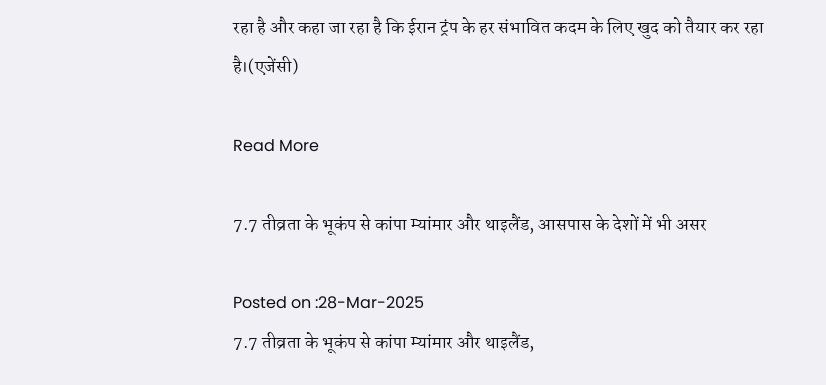रहा है और कहा जा रहा है कि ईरान ट्रंप के हर संभावित कदम के लिए खुद को तैयार कर रहा है।(एजेंसी)

Read More

7.7 तीव्रता के भूकंप से कांपा म्यांमार और थाइलैंड, आसपास के देशों में भी असर

Posted on :28-Mar-2025
7.7 तीव्रता के भूकंप से कांपा म्यांमार और थाइलैंड,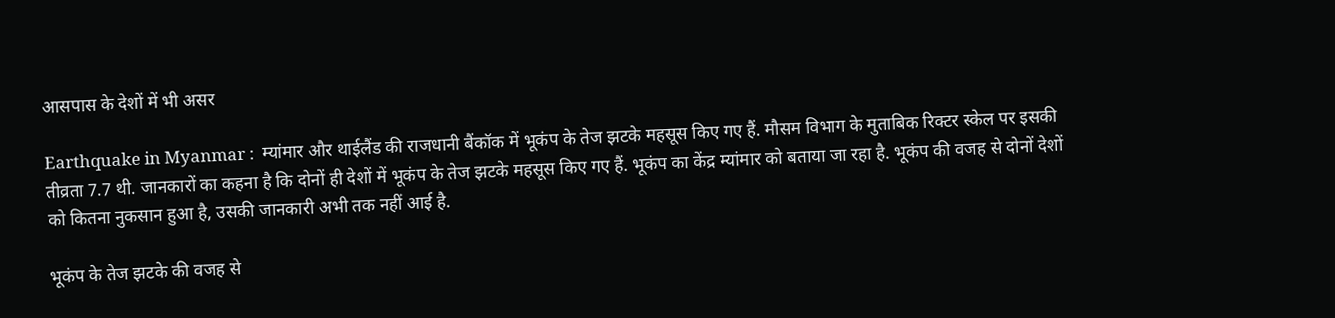आसपास के देशों में भी असर

Earthquake in Myanmar :  म्यांमार और थाईलैंड की राजधानी बैंकॉक में भूकंप के तेज झटके महसूस किए गए हैं. मौसम विभाग के मुताबिक रिक्टर स्केल पर इसकी तीव्रता 7.7 थी. जानकारों का कहना है कि दोनों ही देशों में भूकंप के तेज झटके महसूस किए गए हैं. भूकंप का केंद्र म्यांमार को बताया जा रहा है. भूकंप की वजह से दोनों देशों को कितना नुकसान हुआ है, उसकी जानकारी अभी तक नहीं आई है.

भूकंप के तेज झटके की वजह से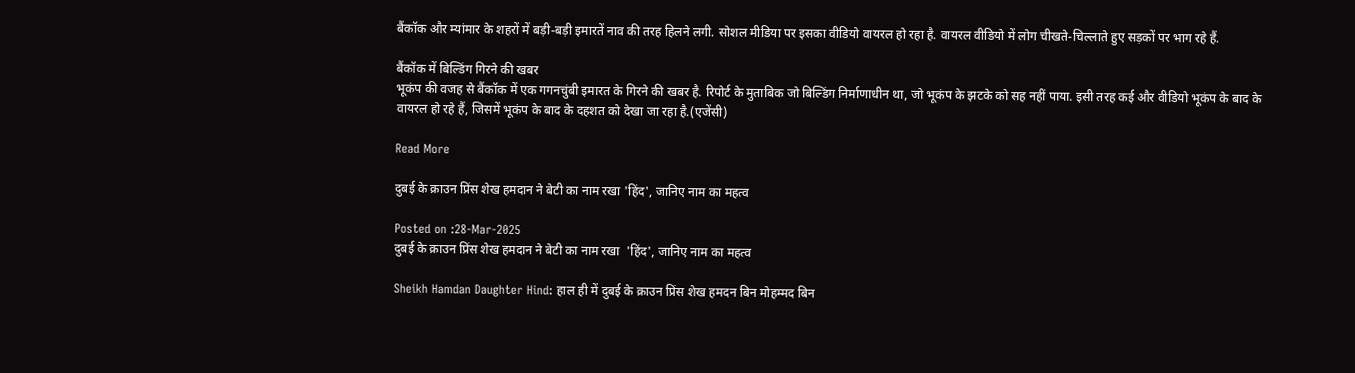बैंकॉक और म्यांमार के शहरों में बड़ी-बड़ी इमारतें नाव की तरह हिलने लगी. सोशल मीडिया पर इसका वीडियो वायरल हो रहा है. वायरल वीडियो में लोग चीखते-चिल्लाते हुए सड़कों पर भाग रहे हैं.

बैंकॉक में बिल्डिंग गिरने की खबर
भूकंप की वजह से बैंकॉक में एक गगनचुंबी इमारत के गिरने की खबर है. रिपोर्ट के मुताबिक जो बिल्डिंग निर्माणाधीन था, जो भूकंप के झटके को सह नहीं पाया. इसी तरह कई और वीडियो भूकंप के बाद के वायरल हो रहे हैं, जिसमें भूकंप के बाद के दहशत को देखा जा रहा है.(एजेंसी)

Read More

दुबई के क्राउन प्रिंस शेख हमदान ने बेटी का नाम रखा 'हिंद', जानिए नाम का महत्व

Posted on :28-Mar-2025
दुबई के क्राउन प्रिंस शेख हमदान ने बेटी का नाम रखा  'हिंद', जानिए नाम का महत्व

Sheikh Hamdan Daughter Hind: हाल ही में दुबई के क्राउन प्रिंस शेख हमदन बिन मोहम्मद बिन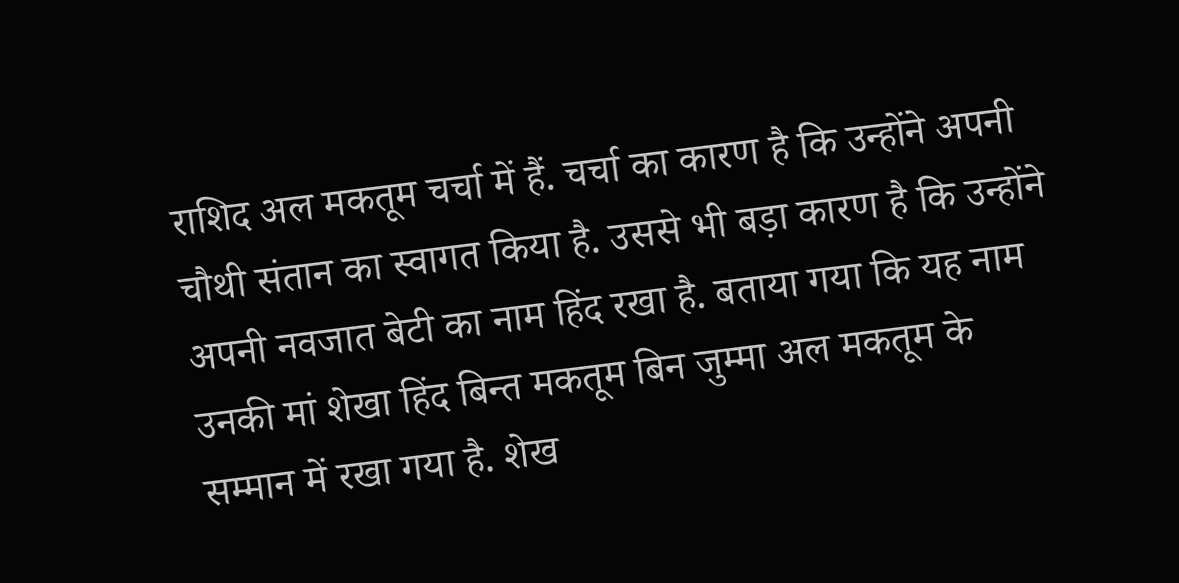राशिद अल मकतूम चर्चा में हैं. चर्चा का कारण है कि उन्होंने अपनी चौथी संतान का स्वागत किया है. उससे भी बड़ा कारण है कि उन्होंने अपनी नवजात बेटी का नाम हिंद रखा है. बताया गया कि यह नाम उनकी मां शेखा हिंद बिन्त मकतूम बिन जुम्मा अल मकतूम के सम्मान में रखा गया है. शेख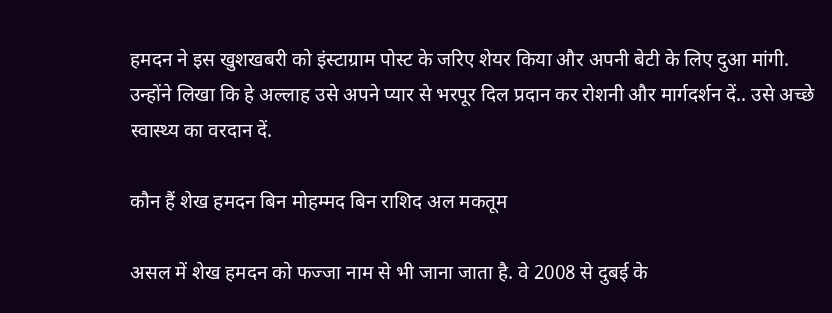हमदन ने इस खुशखबरी को इंस्टाग्राम पोस्ट के जरिए शेयर किया और अपनी बेटी के लिए दुआ मांगी. उन्होंने लिखा कि हे अल्लाह उसे अपने प्यार से भरपूर दिल प्रदान कर रोशनी और मार्गदर्शन दें.. उसे अच्छे स्वास्थ्य का वरदान दें.

कौन हैं शेख हमदन बिन मोहम्मद बिन राशिद अल मकतूम

असल में शेख हमदन को फज्जा नाम से भी जाना जाता है. वे 2008 से दुबई के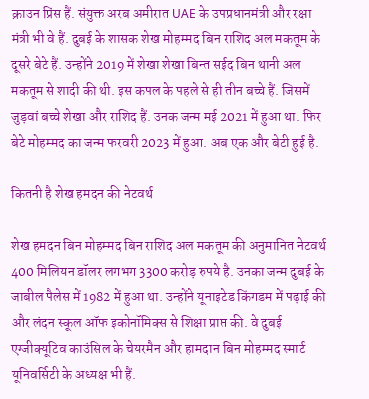क्राउन प्रिंस हैं. संयुक्त अरब अमीरात UAE के उपप्रधानमंत्री और रक्षा मंत्री भी वे हैं. दुबई के शासक शेख मोहम्मद बिन राशिद अल मकतूम के दूसरे बेटे हैं. उन्होंने 2019 में शेखा शेखा बिन्त सईद बिन थानी अल मकतूम से शादी की थी. इस कपल के पहले से ही तीन बच्चे हैं. जिसमें जुड़वां बच्चे शेखा और राशिद हैं. उनक जन्म मई 2021 में हुआ था. फिर बेटे मोहम्मद का जन्म फरवरी 2023 में हुआ. अब एक और बेटी हुई है.

कितनी है शेख हमदन की नेटवर्थ

शेख हमदन बिन मोहम्मद बिन राशिद अल मकतूम की अनुमानित नेटवर्थ 400 मिलियन डॉलर लगभग 3300 करोड़ रुपये है. उनका जन्म दुबई के जाबील पैलेस में 1982 में हुआ था. उन्होंने यूनाइटेड किंगडम में पढ़ाई की और लंदन स्कूल ऑफ इकोनॉमिक्स से शिक्षा प्राप्त की. वे दुबई एग्जीक्यूटिव काउंसिल के चेयरमैन और हामदान बिन मोहम्मद स्मार्ट यूनिवर्सिटी के अध्यक्ष भी हैं.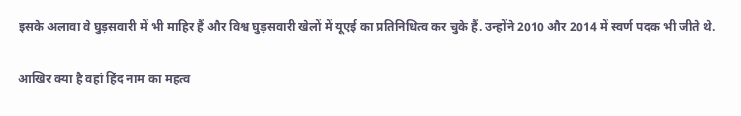इसके अलावा वे घुड़सवारी में भी माहिर हैं और विश्व घुड़सवारी खेलों में यूएई का प्रतिनिधित्व कर चुके हैं. उन्होंने 2010 और 2014 में स्वर्ण पदक भी जीते थे.

आखिर क्या है वहां हिंद नाम का महत्व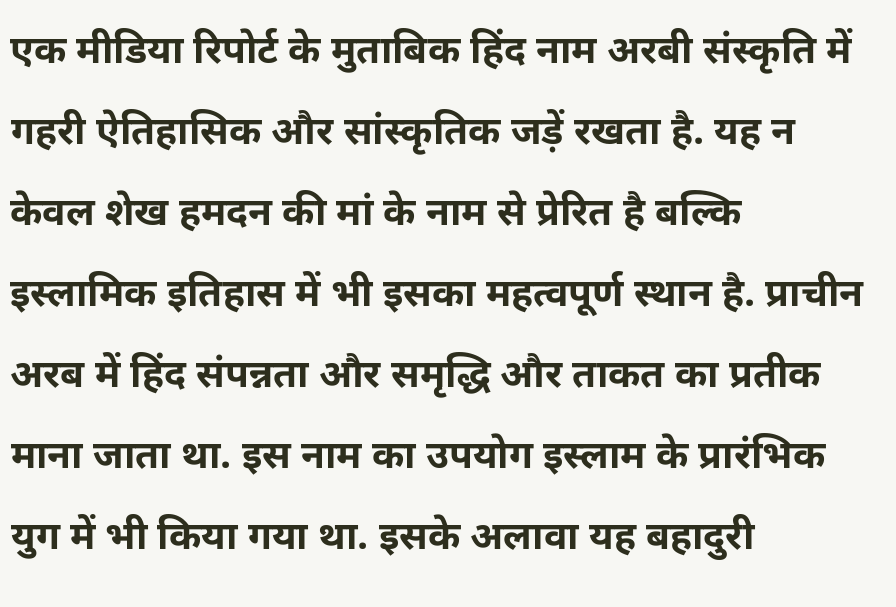एक मीडिया रिपोर्ट के मुताबिक हिंद नाम अरबी संस्कृति में गहरी ऐतिहासिक और सांस्कृतिक जड़ें रखता है. यह न केवल शेख हमदन की मां के नाम से प्रेरित है बल्कि इस्लामिक इतिहास में भी इसका महत्वपूर्ण स्थान है. प्राचीन अरब में हिंद संपन्नता और समृद्धि और ताकत का प्रतीक माना जाता था. इस नाम का उपयोग इस्लाम के प्रारंभिक युग में भी किया गया था. इसके अलावा यह बहादुरी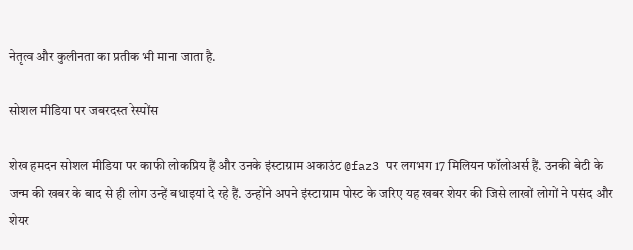नेतृत्व और कुलीनता का प्रतीक भी माना जाता है.

सोशल मीडिया पर जबरदस्त रेस्पोंस

शेख हमदन सोशल मीडिया पर काफी लोकप्रिय हैं और उनके इंस्टाग्राम अकाउंट @faz3 पर लगभग 17 मिलियन फॉलोअर्स हैं. उनकी बेटी के जन्म की खबर के बाद से ही लोग उन्हें बधाइयां दे रहे हैं. उन्होंने अपने इंस्टाग्राम पोस्ट के जरिए यह खबर शेयर की जिसे लाखों लोगों ने पसंद और शेयर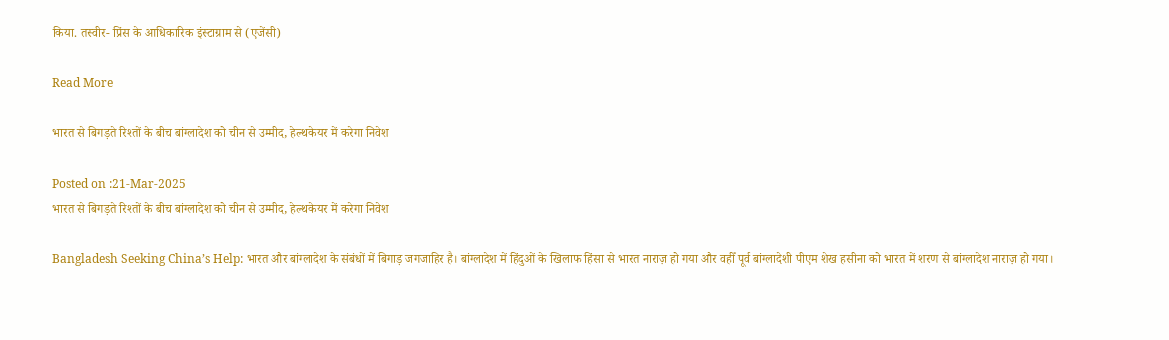किया. तस्वीर- प्रिंस के आधिकारिक इंस्टाग्राम से (एजेंसी)

Read More

भारत से बिगड़ते रिश्तों के बीच बांग्लादेश को चीन से उम्मीद, हेल्थकेयर में करेगा निवेश

Posted on :21-Mar-2025
भारत से बिगड़ते रिश्तों के बीच बांग्लादेश को चीन से उम्मीद, हेल्थकेयर में करेगा निवेश

Bangladesh Seeking China’s Help: भारत और बांग्लादेश के संबंधों में बिगाड़ जगजाहिर है। बांग्लादेश में हिंदुओं के खिलाफ हिंसा से भारत नाराज़ हो गया और वहीँ पूर्व बांग्लादेशी पीएम शेख हसीना को भारत में शरण से बांग्लादेश नाराज़ हो गया।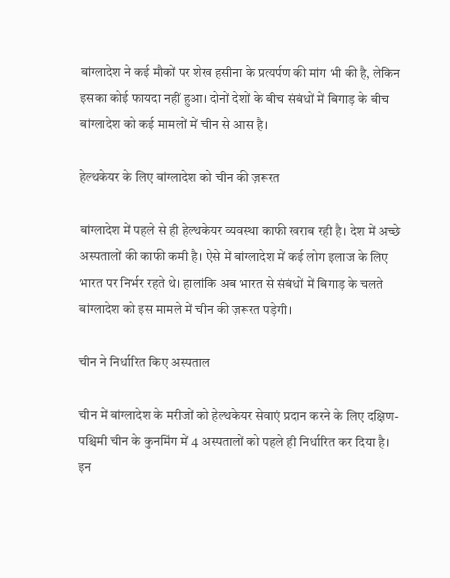बांग्लादेश ने कई मौकों पर शेख हसीना के प्रत्यर्पण की मांग भी की है, लेकिन इसका कोई फायदा नहीं हुआ। दोनों देशों के बीच संबंधों में बिगाड़ के बीच बांग्लादेश को कई मामलों में चीन से आस है।

हेल्थकेयर के लिए बांग्लादेश को चीन की ज़रूरत

बांग्लादेश में पहले से ही हेल्थकेयर व्यवस्था काफी खराब रही है। देश में अच्छे अस्पतालों की काफी कमी है। ऐसे में बांग्लादेश में कई लोग इलाज के लिए भारत पर निर्भर रहते थे। हालांकि अब भारत से संबंधों में बिगाड़ के चलते बांग्लादेश को इस मामले में चीन की ज़रूरत पड़ेगी।

चीन ने निर्धारित किए अस्पताल

चीन में बांग्लादेश के मरीजों को हेल्थकेयर सेवाएं प्रदान करने के लिए दक्षिण-पश्चिमी चीन के कुनमिंग में 4 अस्पतालों को पहले ही निर्धारित कर दिया है। इन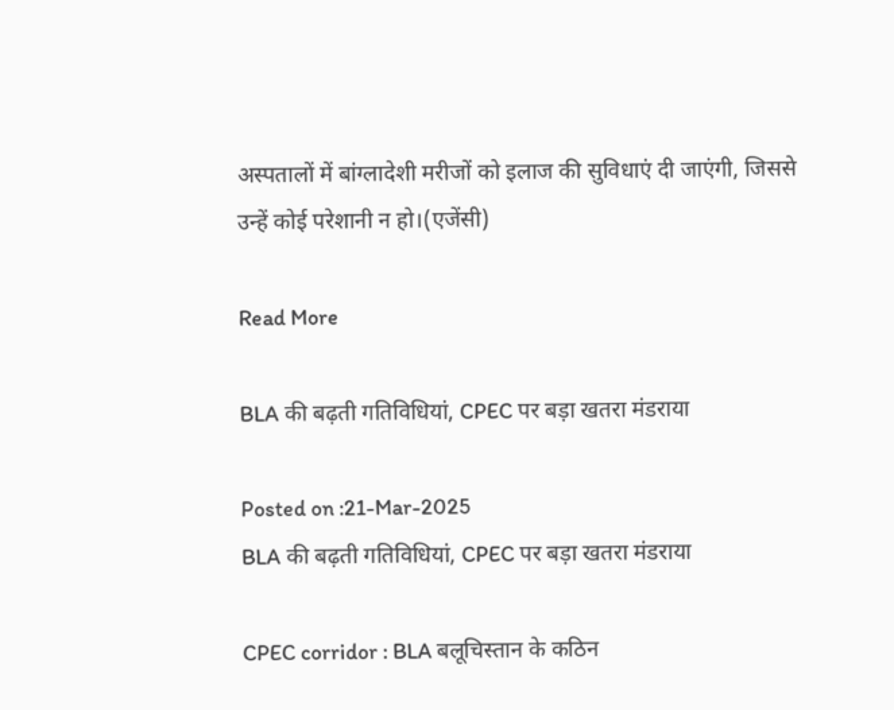अस्पतालों में बांग्लादेशी मरीजों को इलाज की सुविधाएं दी जाएंगी, जिससे उन्हें कोई परेशानी न हो।(एजेंसी)

Read More

BLA की बढ़ती गतिविधियां, CPEC पर बड़ा खतरा मंडराया

Posted on :21-Mar-2025
BLA की बढ़ती गतिविधियां, CPEC पर बड़ा खतरा मंडराया

CPEC corridor : BLA बलूचिस्तान के कठिन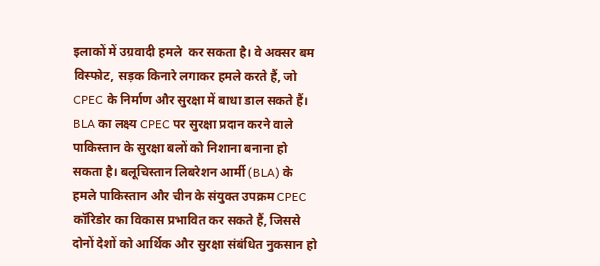इलाकों में उग्रवादी हमले  कर सकता है। वे अक्सर बम विस्फोट, सड़क किनारे लगाकर हमले करते हैं, जो CPEC के निर्माण और सुरक्षा में बाधा डाल सकते हैं। BLA का लक्ष्य CPEC पर सुरक्षा प्रदान करने वाले पाकिस्तान के सुरक्षा बलों को निशाना बनाना हो सकता है। बलूचिस्तान लिबरेशन आर्मी (BLA) के हमले पाकिस्तान और चीन के संयुक्त उपक्रम CPEC कॉरिडोर का विकास प्रभावित कर सकते हैं, जिससे दोनों देशों को आर्थिक और सुरक्षा संबंधित नुकसान हो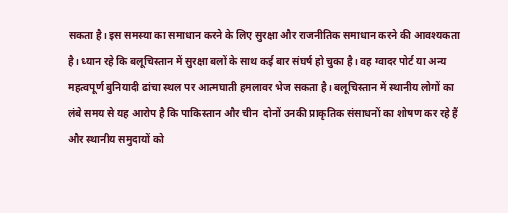सकता है। इस समस्या का समाधान करने के लिए सुरक्षा और राजनीतिक समाधान करने की आवश्यकता है। ध्यान रहे कि बलूचिस्तान में सुरक्षा बलों के साथ कई बार संघर्ष हो चुका है। वह ग्वादर पोर्ट या अन्य महत्वपूर्ण बुनियादी ढांचा स्थल पर आत्मघाती हमलावर भेज सकता है। बलूचिस्तान में स्थानीय लोगों का लंबे समय से यह आरोप है कि पाकिस्तान और चीन  दोनों उनकी प्राकृतिक संसाधनों का शोषण कर रहे हैं और स्थानीय समुदायों को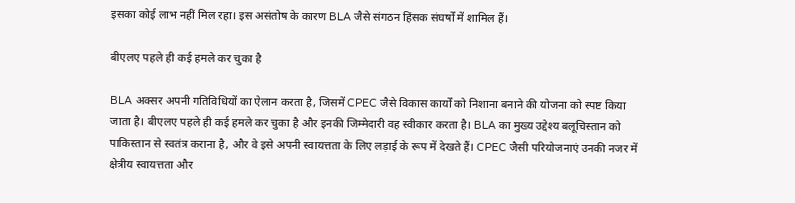इसका कोई लाभ नहीं मिल रहा। इस असंतोष के कारण BLA जैसे संगठन हिंसक संघर्षों में शामिल हैं।

बीएलए पहले ही कई हमले कर चुका है

BLA अक्सर अपनी गतिविधियों का ऐलान करता है, जिसमें CPEC जैसे विकास कार्यों को निशाना बनाने की योजना को स्पष्ट किया जाता है। बीएलए पहले ही कई हमले कर चुका है और इनकी जिम्मेदारी वह स्वीकार करता है। BLA का मुख्य उद्देश्य बलूचिस्तान को पाकिस्तान से स्वतंत्र कराना है, और वे इसे अपनी स्वायत्तता के लिए लड़ाई के रूप में देखते हैं। CPEC जैसी परियोजनाएं उनकी नजर में क्षेत्रीय स्वायत्तता और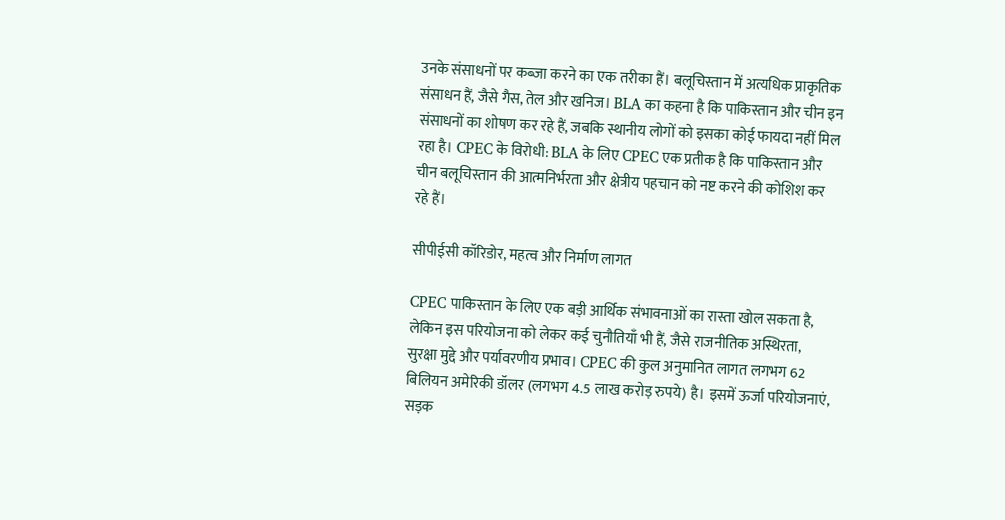उनके संसाधनों पर कब्जा करने का एक तरीका हैं। बलूचिस्तान में अत्यधिक प्राकृतिक संसाधन हैं, जैसे गैस, तेल और खनिज। BLA का कहना है कि पाकिस्तान और चीन इन संसाधनों का शोषण कर रहे हैं, जबकि स्थानीय लोगों को इसका कोई फायदा नहीं मिल रहा है। CPEC के विरोधी: BLA के लिए CPEC एक प्रतीक है कि पाकिस्तान और चीन बलूचिस्तान की आत्मनिर्भरता और क्षेत्रीय पहचान को नष्ट करने की कोशिश कर रहे हैं।

सीपीईसी कॉरिडोर, महत्व और निर्माण लागत

CPEC पाकिस्तान के लिए एक बड़ी आर्थिक संभावनाओं का रास्ता खोल सकता है, लेकिन इस परियोजना को लेकर कई चुनौतियाँ भी हैं, जैसे राजनीतिक अस्थिरता, सुरक्षा मुद्दे और पर्यावरणीय प्रभाव। CPEC की कुल अनुमानित लागत लगभग 62 बिलियन अमेरिकी डॉलर (लगभग 4.5 लाख करोड़ रुपये) है। इसमें ऊर्जा परियोजनाएं, सड़क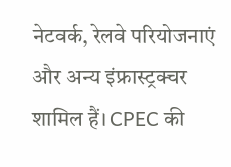नेटवर्क, रेलवे परियोजनाएं और अन्य इंफ्रास्ट्रक्चर शामिल हैं। CPEC की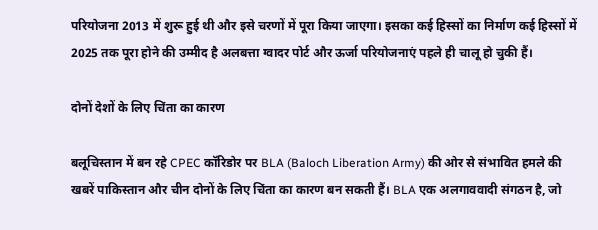परियोजना 2013 में शुरू हुई थी और इसे चरणों में पूरा किया जाएगा। इसका कई हिस्सों का निर्माण कई हिस्सों में 2025 तक पूरा होने की उम्मीद है अलबत्ता ग्वादर पोर्ट और ऊर्जा परियोजनाएं पहले ही चालू हो चुकी हैं।

दोनों देशों के लिए चिंता का कारण

बलूचिस्तान में बन रहे CPEC कॉरिडोर पर BLA (Baloch Liberation Army) की ओर से संभावित हमले की खबरें पाकिस्तान और चीन दोनों के लिए चिंता का कारण बन सकती हैं। BLA एक अलगाववादी संगठन है, जो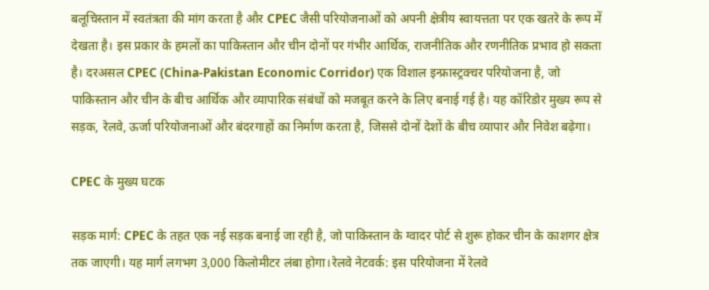बलूचिस्तान में स्वतंत्रता की मांग करता है और CPEC जैसी परियोजनाओं को अपनी क्षेत्रीय स्वायत्तता पर एक खतरे के रूप में देखता है। इस प्रकार के हमलों का पाकिस्तान और चीन दोनों पर गंभीर आर्थिक, राजनीतिक और रणनीतिक प्रभाव हो सकता है। दरअसल CPEC (China-Pakistan Economic Corridor) एक विशाल इन्फ्रास्ट्रक्चर परियोजना है, जो पाकिस्तान और चीन के बीच आर्थिक और व्यापारिक संबंधों को मजबूत करने के लिए बनाई गई है। यह कॉरिडोर मुख्य रूप से सड़क, रेलवे, ऊर्जा परियोजनाओं और बंदरगाहों का निर्माण करता है, जिससे दोनों देशों के बीच व्यापार और निवेश बढ़ेगा।

CPEC के मुख्य घटक

सड़क मार्ग: CPEC के तहत एक नई सड़क बनाई जा रही है, जो पाकिस्तान के ग्वादर पोर्ट से शुरू होकर चीन के काशगर क्षेत्र तक जाएगी। यह मार्ग लगभग 3,000 किलोमीटर लंबा होगा।रेलवे नेटवर्क: इस परियोजना में रेलवे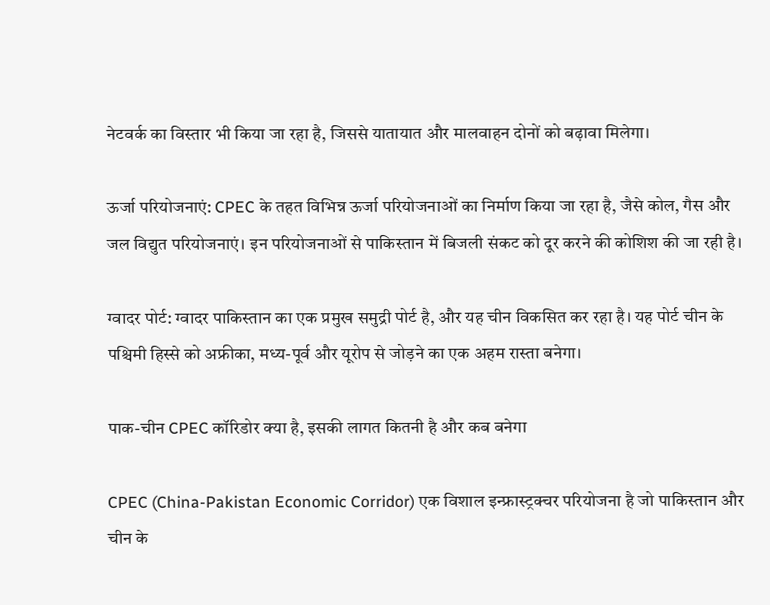नेटवर्क का विस्तार भी किया जा रहा है, जिससे यातायात और मालवाहन दोनों को बढ़ावा मिलेगा।

ऊर्जा परियोजनाएं: CPEC के तहत विभिन्न ऊर्जा परियोजनाओं का निर्माण किया जा रहा है, जैसे कोल, गैस और जल विद्युत परियोजनाएं। इन परियोजनाओं से पाकिस्तान में बिजली संकट को दूर करने की कोशिश की जा रही है।

ग्वादर पोर्ट: ग्वादर पाकिस्तान का एक प्रमुख समुद्री पोर्ट है, और यह चीन विकसित कर रहा है। यह पोर्ट चीन के पश्चिमी हिस्से को अफ्रीका, मध्य-पूर्व और यूरोप से जोड़ने का एक अहम रास्ता बनेगा।

पाक-चीन CPEC कॉरिडोर क्या है, इसकी लागत कितनी है और कब बनेगा

CPEC (China-Pakistan Economic Corridor) एक विशाल इन्फ्रास्ट्रक्चर परियोजना है जो पाकिस्तान और चीन के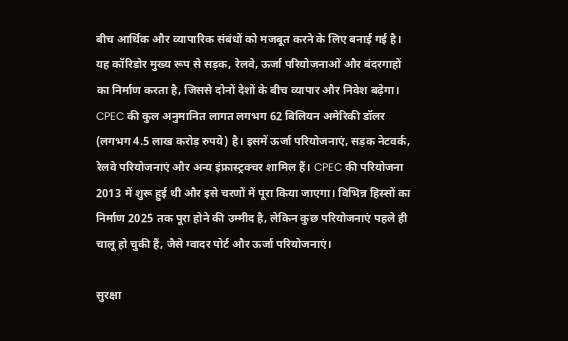बीच आर्थिक और व्यापारिक संबंधों को मजबूत करने के लिए बनाई गई है। यह कॉरिडोर मुख्य रूप से सड़क, रेलवे, ऊर्जा परियोजनाओं और बंदरगाहों का निर्माण करता है, जिससे दोनों देशों के बीच व्यापार और निवेश बढ़ेगा। CPEC की कुल अनुमानित लागत लगभग 62 बिलियन अमेरिकी डॉलर (लगभग 4.5 लाख करोड़ रुपये) है। इसमें ऊर्जा परियोजनाएं, सड़क नेटवर्क, रेलवे परियोजनाएं और अन्य इंफ्रास्ट्रक्चर शामिल हैं। CPEC की परियोजना 2013 में शुरू हुई थी और इसे चरणों में पूरा किया जाएगा। विभिन्न हिस्सों का निर्माण 2025 तक पूरा होने की उम्मीद है, लेकिन कुछ परियोजनाएं पहले ही चालू हो चुकी हैं, जैसे ग्वादर पोर्ट और ऊर्जा परियोजनाएं।

सुरक्षा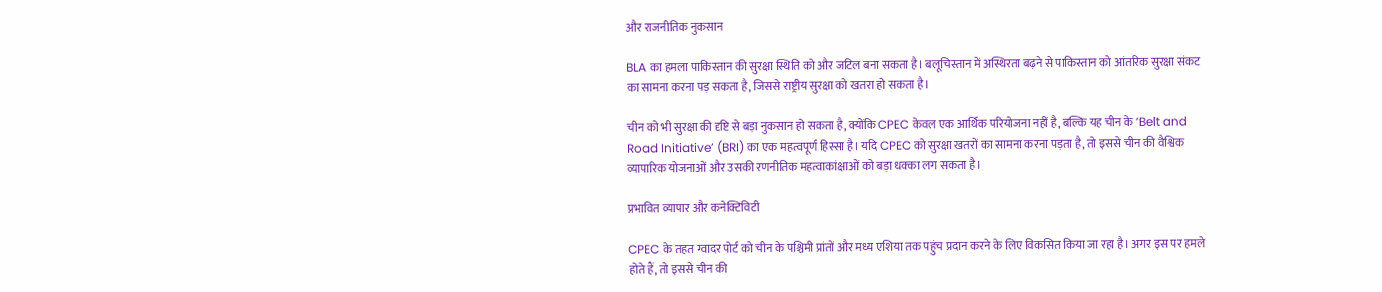और राजनीतिक नुकसान

BLA का हमला पाकिस्तान की सुरक्षा स्थिति को और जटिल बना सकता है। बलूचिस्तान में अस्थिरता बढ़ने से पाकिस्तान को आंतरिक सुरक्षा संकट का सामना करना पड़ सकता है, जिससे राष्ट्रीय सुरक्षा को खतरा हो सकता है।

चीन को भी सुरक्षा की दृष्टि से बड़ा नुकसान हो सकता है, क्योंकि CPEC केवल एक आर्थिक परियोजना नहीं है, बल्कि यह चीन के ‘Belt and Road Initiative’ (BRI) का एक महत्वपूर्ण हिस्सा है। यदि CPEC को सुरक्षा खतरों का सामना करना पड़ता है, तो इससे चीन की वैश्विक व्यापारिक योजनाओं और उसकी रणनीतिक महत्वाकांक्षाओं को बड़ा धक्का लग सकता है।

प्रभावित व्यापार और कनेक्टिविटी

CPEC के तहत ग्वादर पोर्ट को चीन के पश्चिमी प्रांतों और मध्य एशिया तक पहुंच प्रदान करने के लिए विकसित किया जा रहा है। अगर इस पर हमले होते हैं, तो इससे चीन की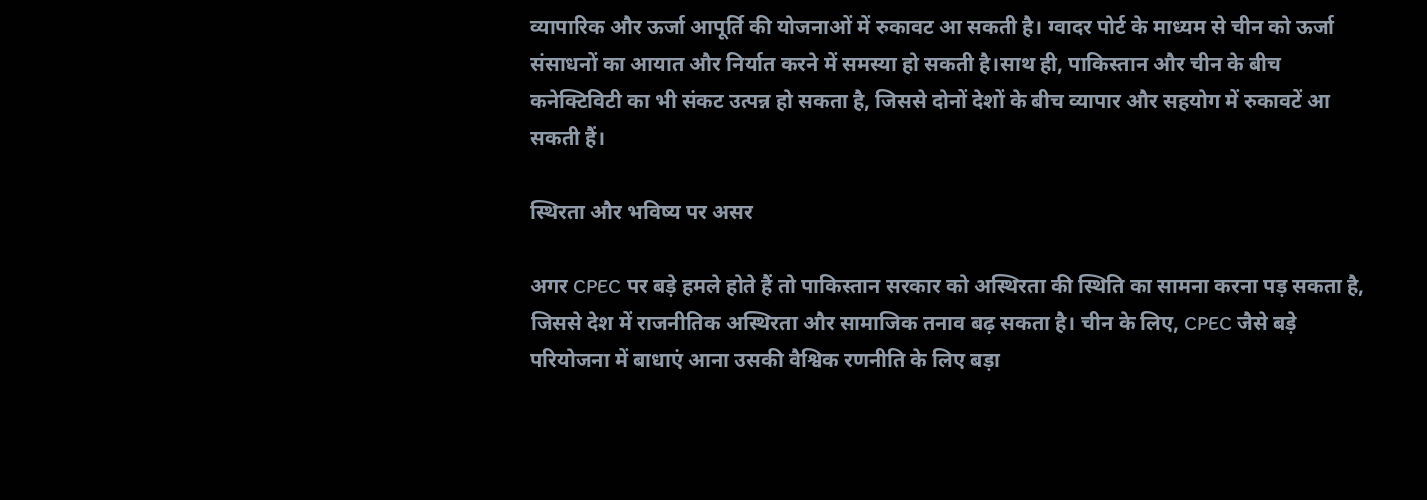व्यापारिक और ऊर्जा आपूर्ति की योजनाओं में रुकावट आ सकती है। ग्वादर पोर्ट के माध्यम से चीन को ऊर्जा संसाधनों का आयात और निर्यात करने में समस्या हो सकती है।साथ ही, पाकिस्तान और चीन के बीच कनेक्टिविटी का भी संकट उत्पन्न हो सकता है, जिससे दोनों देशों के बीच व्यापार और सहयोग में रुकावटें आ सकती हैं।

स्थिरता और भविष्य पर असर

अगर CPEC पर बड़े हमले होते हैं तो पाकिस्तान सरकार को अस्थिरता की स्थिति का सामना करना पड़ सकता है, जिससे देश में राजनीतिक अस्थिरता और सामाजिक तनाव बढ़ सकता है। चीन के लिए, CPEC जैसे बड़े परियोजना में बाधाएं आना उसकी वैश्विक रणनीति के लिए बड़ा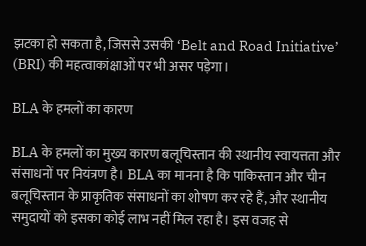झटका हो सकता है, जिससे उसकी ‘Belt and Road Initiative’ (BRI) की महत्वाकांक्षाओं पर भी असर पड़ेगा।

BLA के हमलों का कारण

BLA के हमलों का मुख्य कारण बलूचिस्तान की स्थानीय स्वायत्तता और संसाधनों पर नियंत्रण है। BLA का मानना है कि पाकिस्तान और चीन बलूचिस्तान के प्राकृतिक संसाधनों का शोषण कर रहे हैं, और स्थानीय समुदायों को इसका कोई लाभ नहीं मिल रहा है। इस वजह से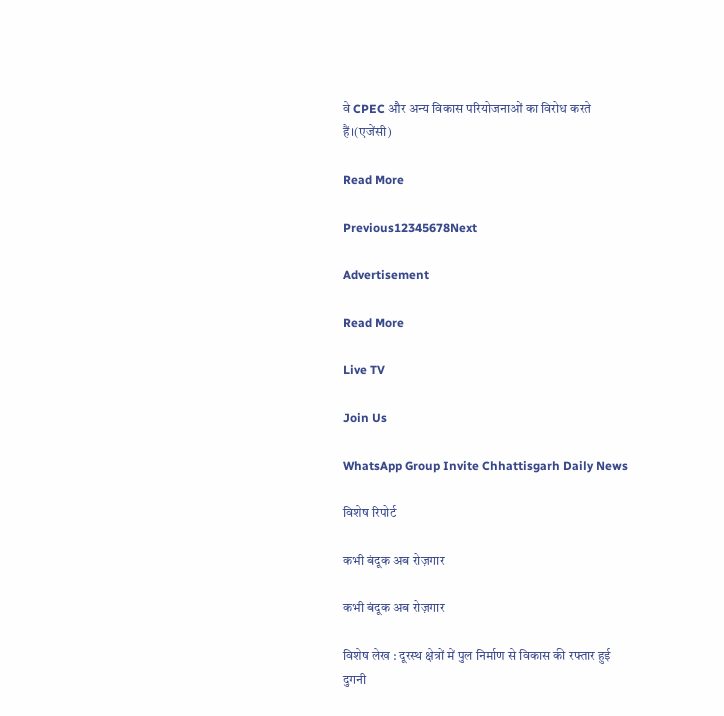वे CPEC और अन्य विकास परियोजनाओं का विरोध करते हैं।(एजेंसी)

Read More

Previous12345678Next

Advertisement

Read More

Live TV

Join Us

WhatsApp Group Invite Chhattisgarh Daily News

विशेष रिपोर्ट

कभी बंदूक अब रोज़गार

कभी बंदूक अब रोज़गार

विशेष लेख : दूरस्थ क्षेत्रों में पुल निर्माण से विकास की रफ्तार हुई दुगनी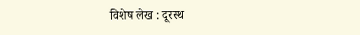विशेष लेख : दूरस्थ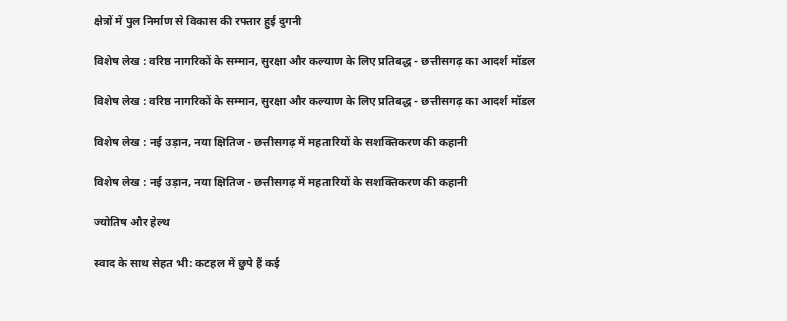क्षेत्रों में पुल निर्माण से विकास की रफ्तार हुई दुगनी

विशेष लेख : वरिष्ठ नागरिकों के सम्मान, सुरक्षा और कल्याण के लिए प्रतिबद्ध - छत्तीसगढ़ का आदर्श मॉडल

विशेष लेख : वरिष्ठ नागरिकों के सम्मान, सुरक्षा और कल्याण के लिए प्रतिबद्ध - छत्तीसगढ़ का आदर्श मॉडल

विशेष लेख : नई उड़ान, नया क्षितिज - छत्तीसगढ़ में महतारियों के सशक्तिकरण की कहानी

विशेष लेख : नई उड़ान, नया क्षितिज - छत्तीसगढ़ में महतारियों के सशक्तिकरण की कहानी

ज्योतिष और हेल्थ

स्वाद के साथ सेहत भी: कटहल में छुपे हैं कई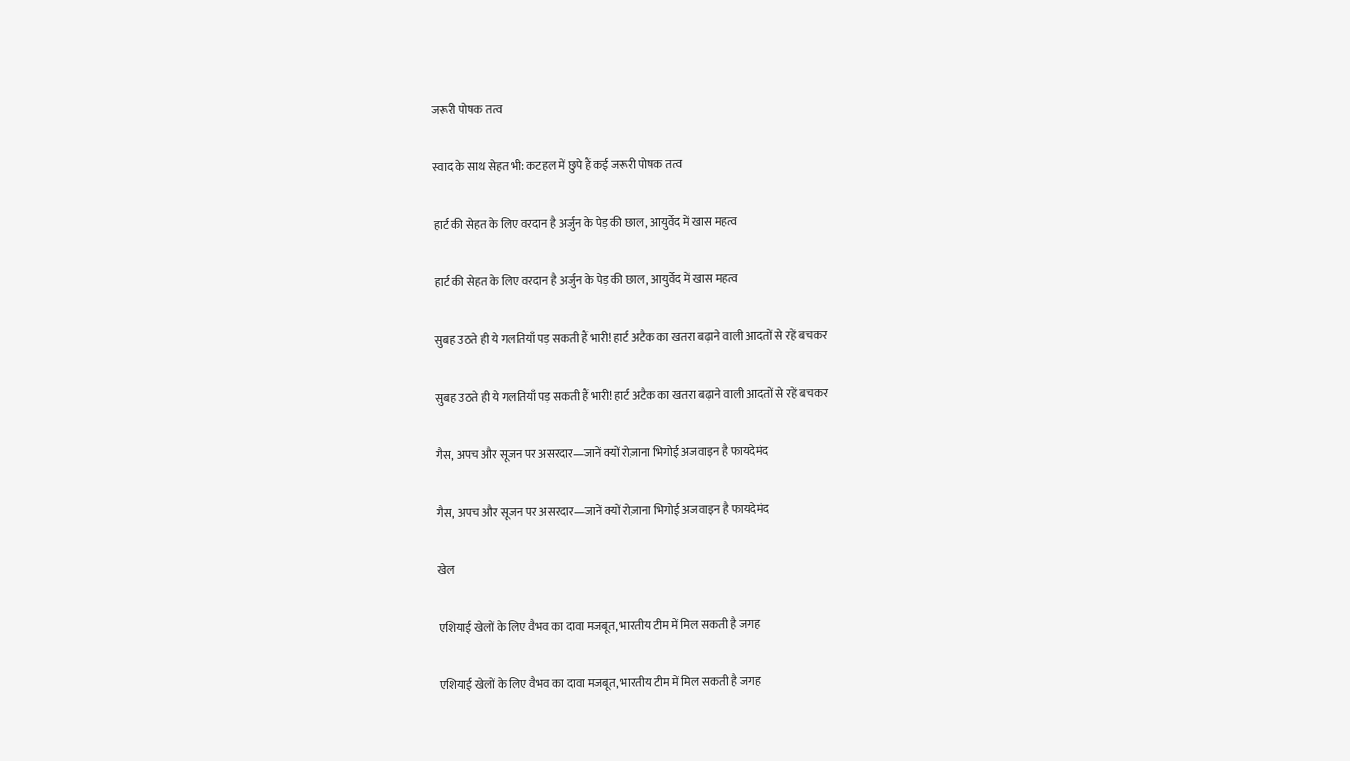जरूरी पोषक तत्व

स्वाद के साथ सेहत भी: कटहल में छुपे हैं कई जरूरी पोषक तत्व

हार्ट की सेहत के लिए वरदान है अर्जुन के पेड़ की छाल, आयुर्वेद में खास महत्व

हार्ट की सेहत के लिए वरदान है अर्जुन के पेड़ की छाल, आयुर्वेद में खास महत्व

सुबह उठते ही ये गलतियाँ पड़ सकती हैं भारी! हार्ट अटैक का खतरा बढ़ाने वाली आदतों से रहें बचकर

सुबह उठते ही ये गलतियाँ पड़ सकती हैं भारी! हार्ट अटैक का खतरा बढ़ाने वाली आदतों से रहें बचकर

गैस, अपच और सूजन पर असरदार—जानें क्यों रोज़ाना भिगोई अजवाइन है फायदेमंद

गैस, अपच और सूजन पर असरदार—जानें क्यों रोज़ाना भिगोई अजवाइन है फायदेमंद

खेल

एशियाई खेलों के लिए वैभव का दावा मजबूत, भारतीय टीम में मिल सकती है जगह

एशियाई खेलों के लिए वैभव का दावा मजबूत, भारतीय टीम में मिल सकती है जगह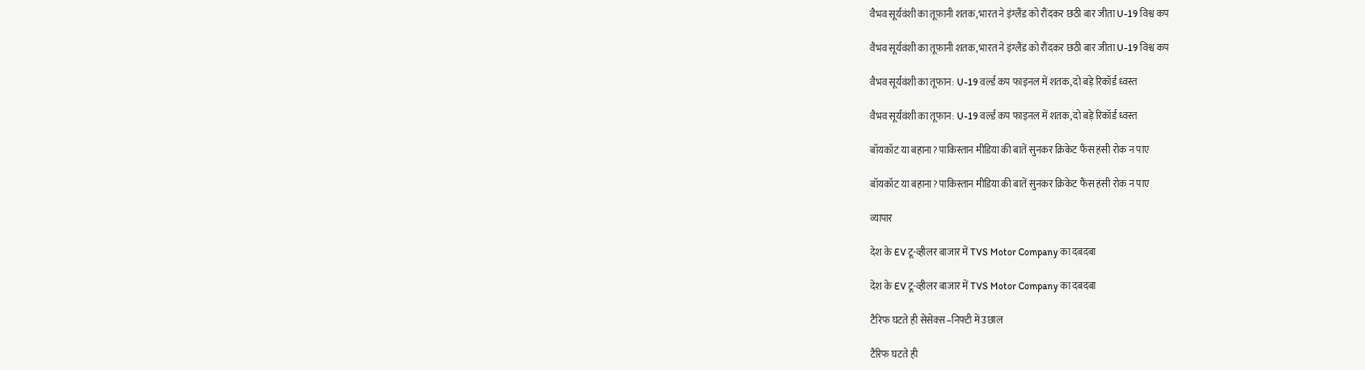वैभव सूर्यवंशी का तूफ़ानी शतक, भारत ने इंग्लैंड को रौंदकर छठी बार जीता U-19 विश्व कप

वैभव सूर्यवंशी का तूफ़ानी शतक, भारत ने इंग्लैंड को रौंदकर छठी बार जीता U-19 विश्व कप

वैभव सूर्यवंशी का तूफान: U-19 वर्ल्ड कप फाइनल में शतक, दो बड़े रिकॉर्ड ध्वस्त

वैभव सूर्यवंशी का तूफान: U-19 वर्ल्ड कप फाइनल में शतक, दो बड़े रिकॉर्ड ध्वस्त

बॉयकॉट या बहाना? पाकिस्तान मीडिया की बातें सुनकर क्रिकेट फैंस हंसी रोक न पाए

बॉयकॉट या बहाना? पाकिस्तान मीडिया की बातें सुनकर क्रिकेट फैंस हंसी रोक न पाए

व्यापार

देश के EV टू-व्हीलर बाजार में TVS Motor Company का दबदबा

देश के EV टू-व्हीलर बाजार में TVS Motor Company का दबदबा

टैरिफ घटते ही सेंसेक्स–निफ्टी में उछाल

टैरिफ घटते ही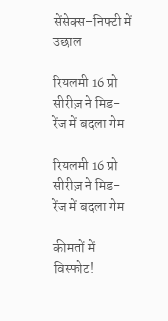सेंसेक्स–निफ्टी में उछाल

रियलमी 16 प्रो सीरीज़ ने मिड-रेंज में बदला गेम

रियलमी 16 प्रो सीरीज़ ने मिड-रेंज में बदला गेम

कीमतों में विस्फोट!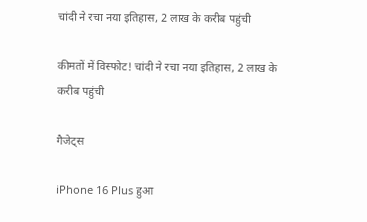चांदी ने रचा नया इतिहास, 2 लाख के करीब पहुंची

कीमतों में विस्फोट! चांदी ने रचा नया इतिहास, 2 लाख के करीब पहुंची

गैजेट्स

iPhone 16 Plus हुआ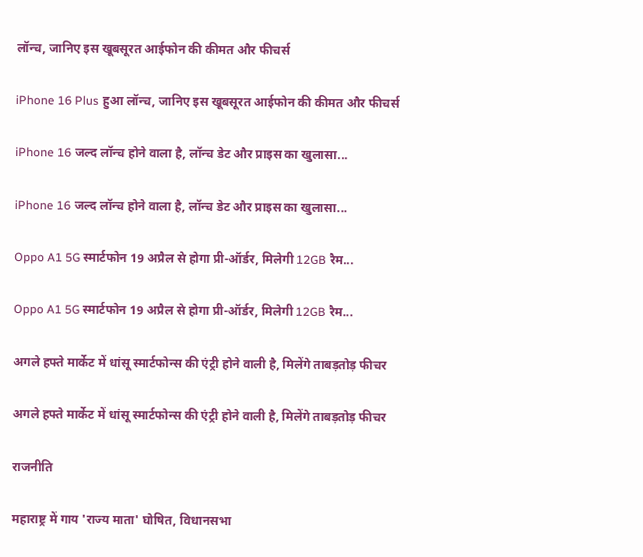लॉन्च, जानिए इस खूबसूरत आईफोन की कीमत और फीचर्स

iPhone 16 Plus हुआ लॉन्च, जानिए इस खूबसूरत आईफोन की कीमत और फीचर्स

iPhone 16 जल्द लॉन्च होने वाला है, लॉन्च डेट और प्राइस का खुलासा...

iPhone 16 जल्द लॉन्च होने वाला है, लॉन्च डेट और प्राइस का खुलासा...

Oppo A1 5G स्मार्टफोन 19 अप्रैल से होगा प्री-ऑर्डर, मिलेगी 12GB रैम...

Oppo A1 5G स्मार्टफोन 19 अप्रैल से होगा प्री-ऑर्डर, मिलेगी 12GB रैम...

अगले हफ्ते मार्केट में धांसू स्मार्टफोन्स की एंट्री होने वाली है, मिलेंगे ताबड़तोड़ फीचर

अगले हफ्ते मार्केट में धांसू स्मार्टफोन्स की एंट्री होने वाली है, मिलेंगे ताबड़तोड़ फीचर

राजनीति

महाराष्ट्र में गाय 'राज्य माता' घोषित, विधानसभा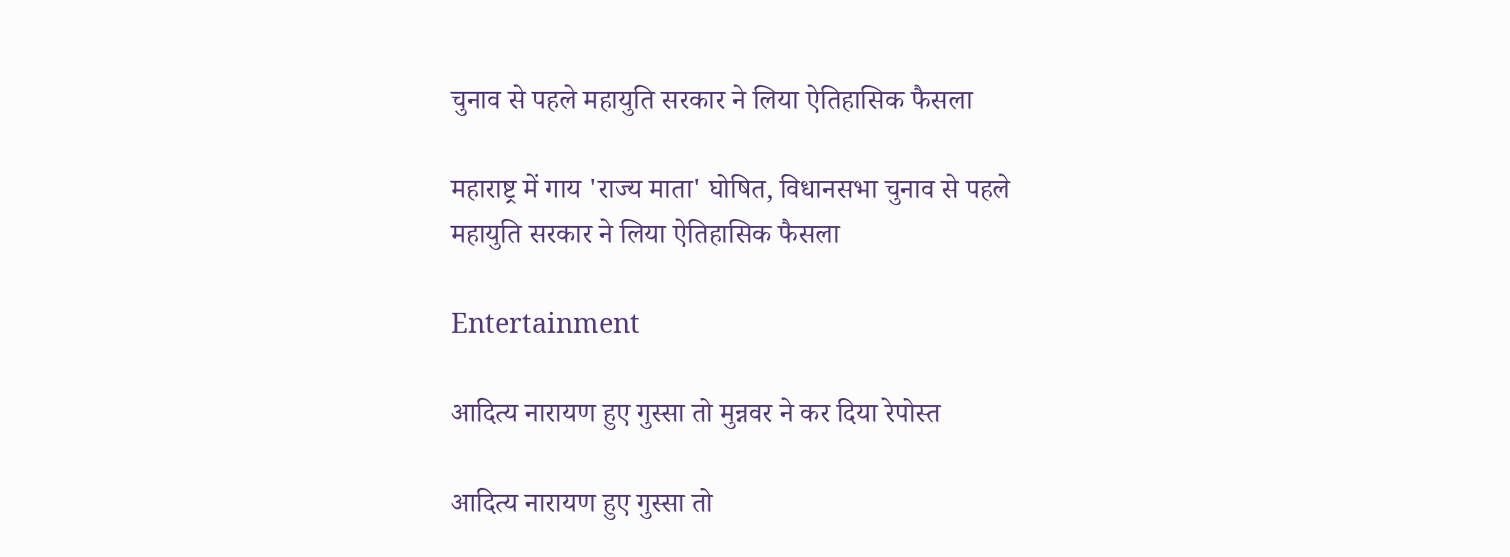चुनाव से पहले महायुति सरकार ने लिया ऐतिहासिक फैसला

महाराष्ट्र में गाय 'राज्य माता' घोषित, विधानसभा चुनाव से पहले महायुति सरकार ने लिया ऐतिहासिक फैसला

Entertainment

आदित्य नारायण हुए गुस्सा तो मुन्नवर ने कर दिया रेपोस्त

आदित्य नारायण हुए गुस्सा तो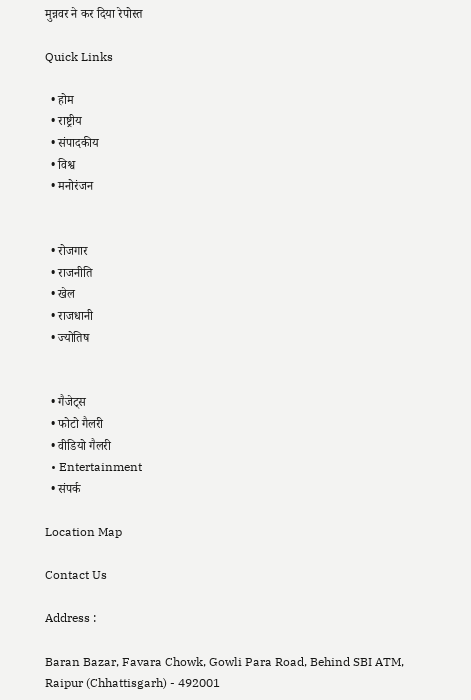मुन्नवर ने कर दिया रेपोस्त

Quick Links

  • होम
  • राष्ट्रीय
  • संपादकीय
  • विश्व
  • मनोरंजन


  • रोजगार
  • राजनीति
  • खेल
  • राजधानी
  • ज्योतिष


  • गैजेट्स
  • फोटो गैलरी
  • वीडियो गैलरी
  • Entertainment
  • संपर्क

Location Map

Contact Us

Address :

Baran Bazar, Favara Chowk, Gowli Para Road, Behind SBI ATM, Raipur (Chhattisgarh) - 492001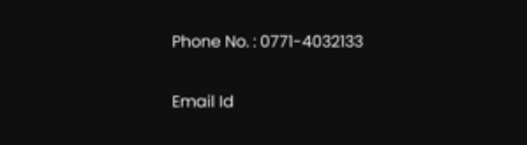Phone No. : 0771-4032133

Email Id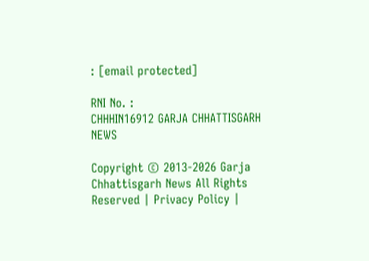: [email protected]

RNI No. :
CHHHIN16912 GARJA CHHATTISGARH NEWS

Copyright © 2013-2026 Garja Chhattisgarh News All Rights Reserved | Privacy Policy |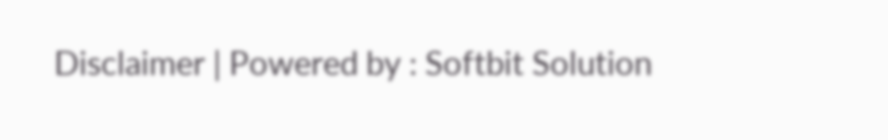Disclaimer | Powered by : Softbit Solution